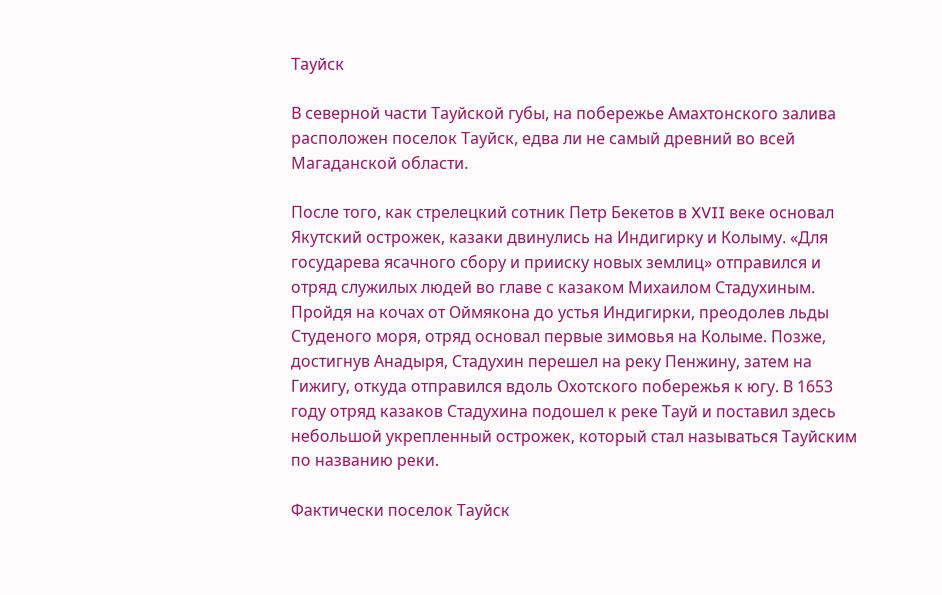Тауйск

В северной части Тауйской губы, на побережье Амахтонского залива расположен поселок Тауйск, едва ли не самый древний во всей Магаданской области.

После того, как стрелецкий сотник Петр Бекетов в XVII веке основал Якутский острожек, казаки двинулись на Индигирку и Колыму. «Для государева ясачного сбору и прииску новых землиц» отправился и отряд служилых людей во главе с казаком Михаилом Стадухиным. Пройдя на кочах от Оймякона до устья Индигирки, преодолев льды Студеного моря, отряд основал первые зимовья на Колыме. Позже, достигнув Анадыря, Стадухин перешел на реку Пенжину, затем на Гижигу, откуда отправился вдоль Охотского побережья к югу. В 1653 году отряд казаков Стадухина подошел к реке Тауй и поставил здесь небольшой укрепленный острожек, который стал называться Тауйским по названию реки.

Фактически поселок Тауйск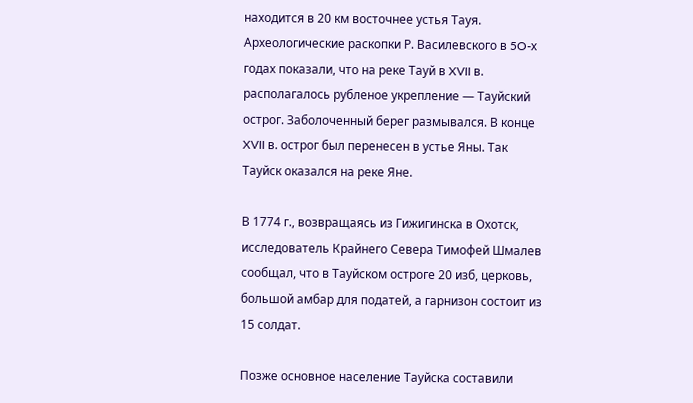находится в 20 км восточнее устья Тауя. Археологические раскопки Р. Василевского в 5O-х годах показали, что на реке Тауй в XVII в. располагалось рубленое укрепление — Тауйский острог. Заболоченный берег размывался. В конце XVII в. острог был перенесен в устье Яны. Так Тауйск оказался на реке Яне.

В 1774 г., возвращаясь из Гижигинска в Охотск, исследователь Крайнего Севера Тимофей Шмалев сообщал, что в Тауйском остроге 20 изб, церковь, большой амбар для податей, а гарнизон состоит из 15 солдат.

Позже основное население Тауйска составили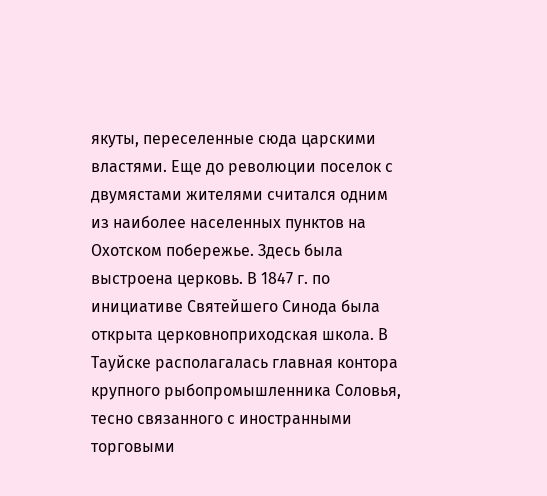якуты, переселенные сюда царскими властями. Еще до революции поселок с двумястами жителями считался одним из наиболее населенных пунктов на Охотском побережье. Здесь была выстроена церковь. В 1847 г. по инициативе Святейшего Синода была открыта церковноприходская школа. В Тауйске располагалась главная контора крупного рыбопромышленника Соловья, тесно связанного с иностранными торговыми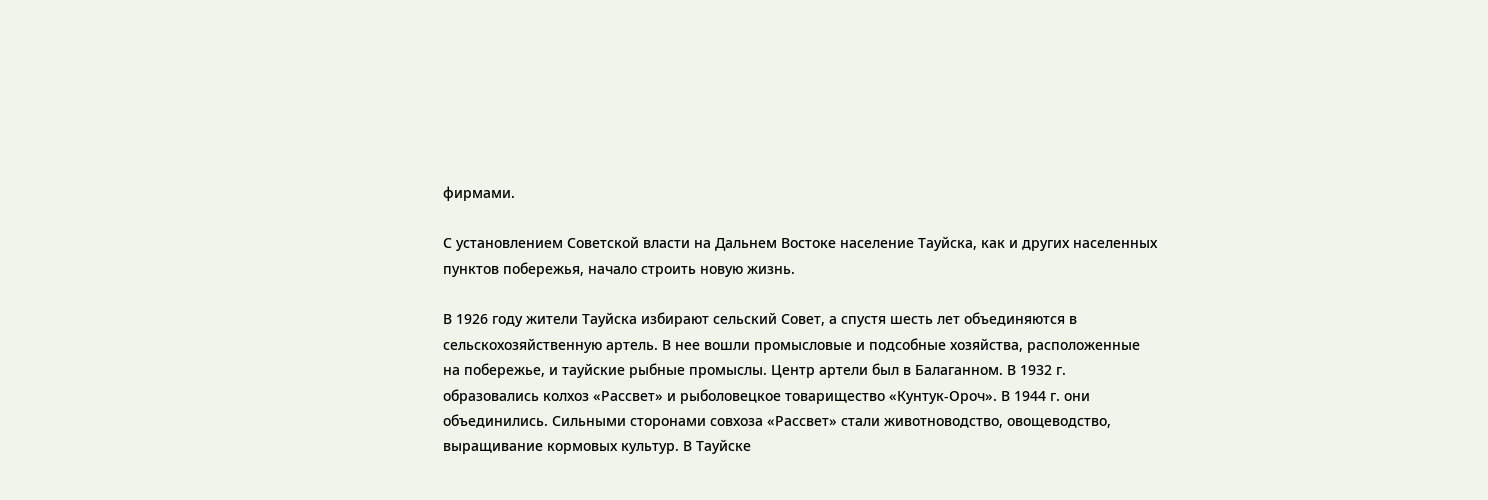фирмами.

С установлением Советской власти на Дальнем Востоке население Тауйска, как и других населенных пунктов побережья, начало строить новую жизнь.

В 1926 году жители Тауйска избирают сельский Совет, а спустя шесть лет объединяются в сельскохозяйственную артель. В нее вошли промысловые и подсобные хозяйства, расположенные на побережье, и тауйские рыбные промыслы. Центр артели был в Балаганном. В 1932 г. образовались колхоз «Рассвет» и рыболовецкое товарищество «Кунтук-Ороч». В 1944 г. они объединились. Сильными сторонами совхоза «Рассвет» стали животноводство, овощеводство, выращивание кормовых культур. В Тауйске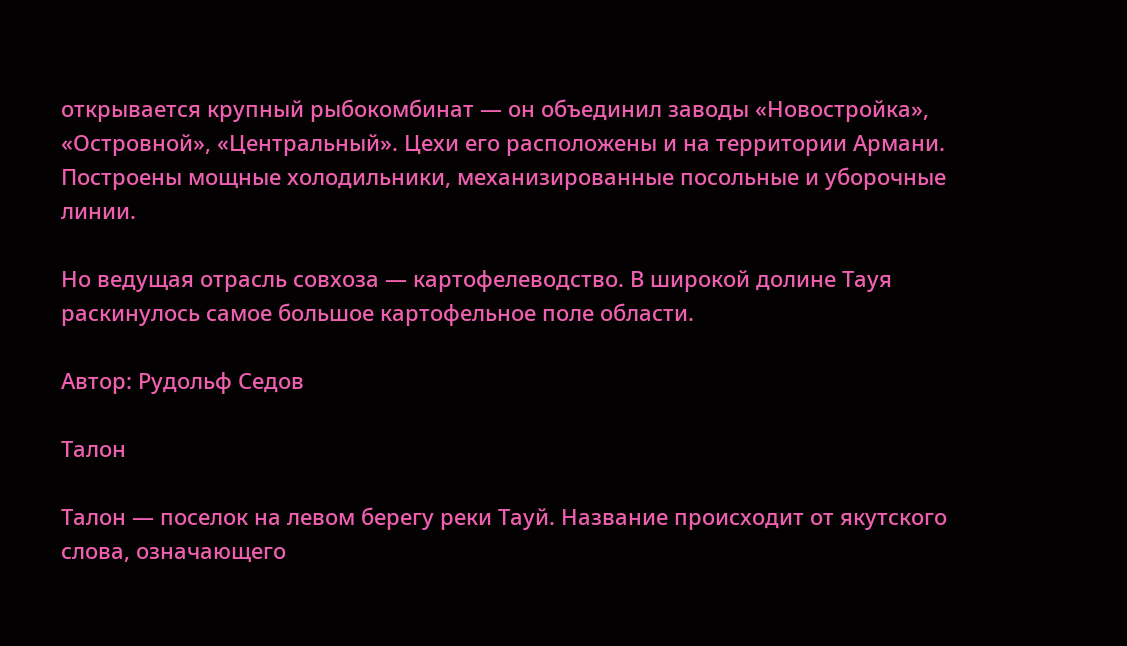открывается крупный рыбокомбинат — он объединил заводы «Новостройка», «Островной», «Центральный». Цехи его расположены и на территории Армани. Построены мощные холодильники, механизированные посольные и уборочные линии.

Но ведущая отрасль совхоза — картофелеводство. В широкой долине Тауя раскинулось самое большое картофельное поле области.

Автор: Рудольф Седов

Талон

Талон — поселок на левом берегу реки Тауй. Название происходит от якутского слова, означающего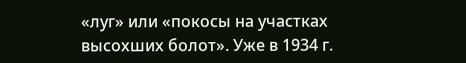«луг» или «покосы на участках высохших болот». Уже в 1934 г.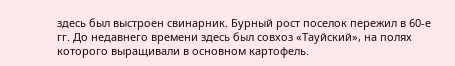здесь был выстроен свинарник. Бурный рост поселок пережил в 60-е гг. До недавнего времени здесь был совхоз «Тауйский», на полях которого выращивали в основном картофель.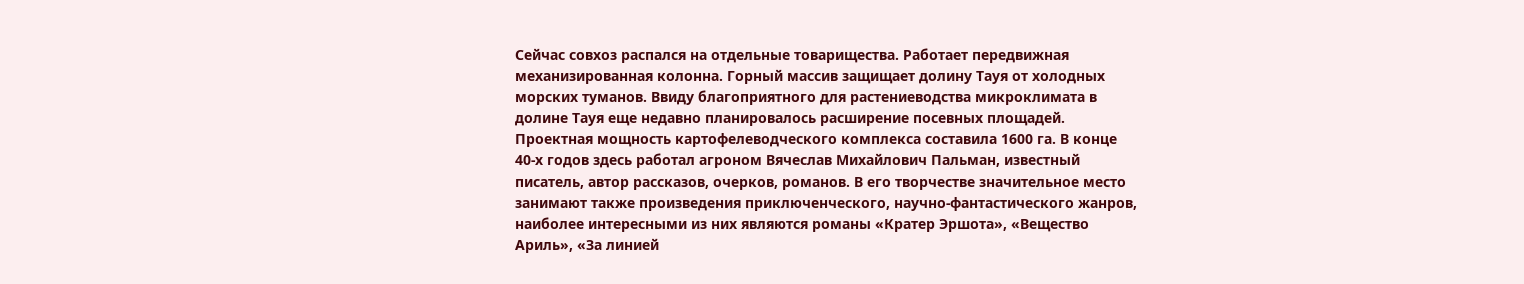Сейчас совхоз распался на отдельные товарищества. Работает передвижная механизированная колонна. Горный массив защищает долину Тауя от холодных морских туманов. Ввиду благоприятного для растениеводства микроклимата в долине Тауя еще недавно планировалось расширение посевных площадей. Проектная мощность картофелеводческого комплекса составила 1600 га. В конце 40-х годов здесь работал агроном Вячеслав Михайлович Пальман, известный писатель, автор рассказов, очерков, романов. В его творчестве значительное место занимают также произведения приключенческого, научно-фантастического жанров, наиболее интересными из них являются романы «Кратер Эршота», «Вещество Ариль», «За линией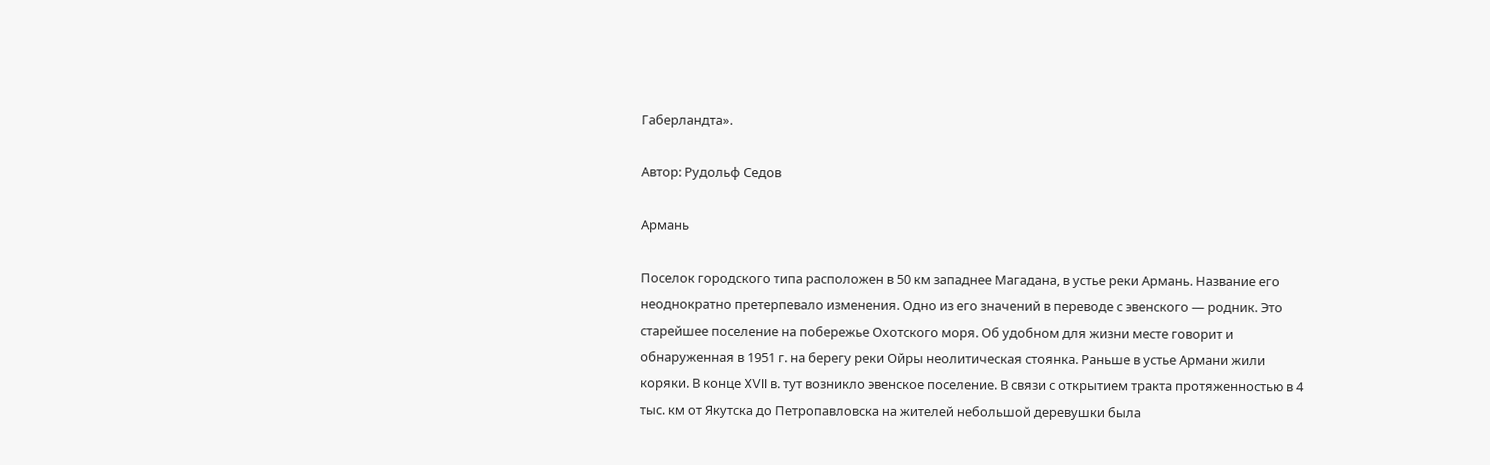Габерландта».

Автор: Рудольф Седов

Армань

Поселок городского типа расположен в 50 км западнее Магадана, в устье реки Армань. Название его неоднократно претерпевало изменения. Одно из его значений в переводе с эвенского — родник. Это старейшее поселение на побережье Охотского моря. Об удобном для жизни месте говорит и обнаруженная в 1951 г. на берегу реки Ойры неолитическая стоянка. Раньше в устье Армани жили коряки. В конце XVII в. тут возникло эвенское поселение. В связи с открытием тракта протяженностью в 4 тыс. км от Якутска до Петропавловска на жителей небольшой деревушки была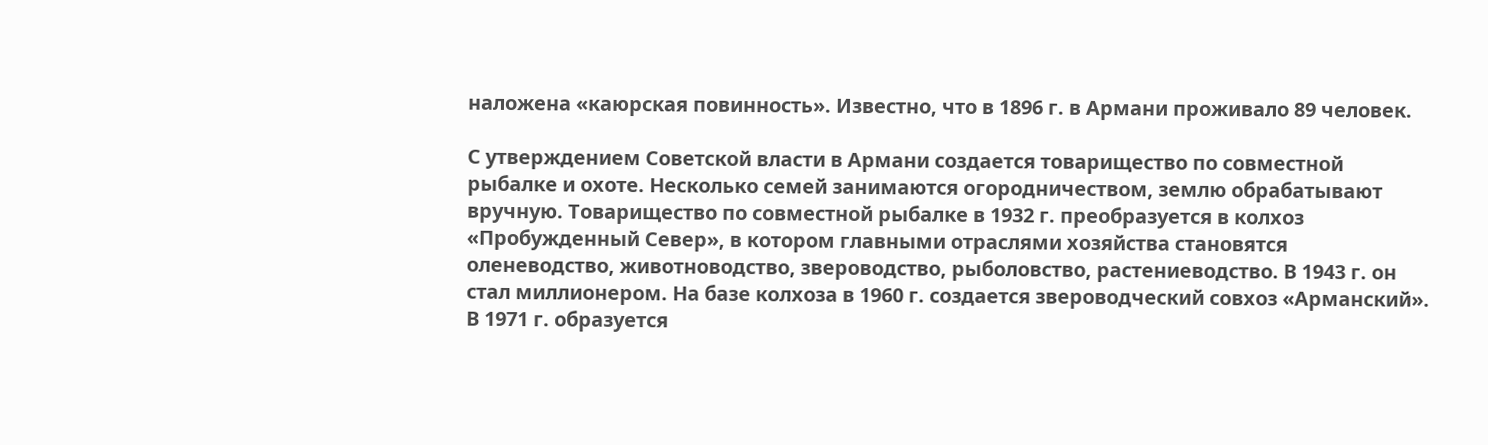наложена «каюрская повинность». Известно, что в 1896 г. в Армани проживало 89 человек.

С утверждением Советской власти в Армани создается товарищество по совместной рыбалке и охоте. Несколько семей занимаются огородничеством, землю обрабатывают вручную. Товарищество по совместной рыбалке в 1932 г. преобразуется в колхоз «Пробужденный Север», в котором главными отраслями хозяйства становятся оленеводство, животноводство, звероводство, рыболовство, растениеводство. В 1943 г. он стал миллионером. На базе колхоза в 1960 г. создается звероводческий совхоз «Арманский». В 1971 г. образуется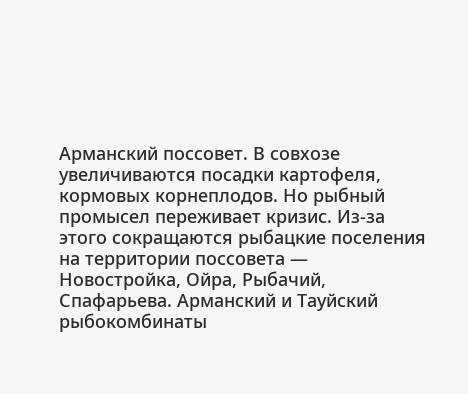Арманский поссовет. В совхозе увеличиваются посадки картофеля, кормовых корнеплодов. Но рыбный промысел переживает кризис. Из-за этого сокращаются рыбацкие поселения на территории поссовета — Новостройка, Ойра, Рыбачий, Спафарьева. Арманский и Тауйский рыбокомбинаты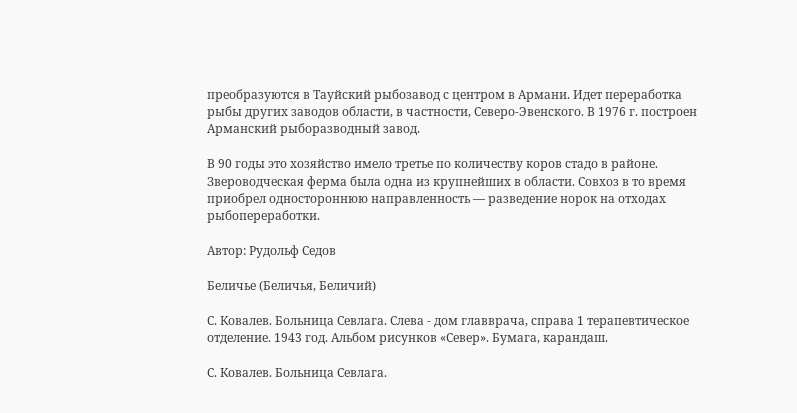преобразуются в Тауйский рыбозавод с центром в Армани. Идет переработка рыбы других заводов области, в частности, Северо-Эвенского. В 1976 г. построен Арманский рыборазводный завод.

В 90 годы это хозяйство имело третье по количеству коров стадо в районе. Звероводческая ферма была одна из крупнейших в области. Совхоз в то время приобрел одностороннюю направленность — разведение норок на отходах рыбопереработки.

Автор: Рудольф Седов

Беличье (Беличья, Беличий)

С. Ковалев. Больница Севлага. Слева - дом главврача, справа 1 терапевтическое отделение. 1943 год. Альбом рисунков «Север». Бумага, карандаш.

С. Ковалев. Больница Севлага.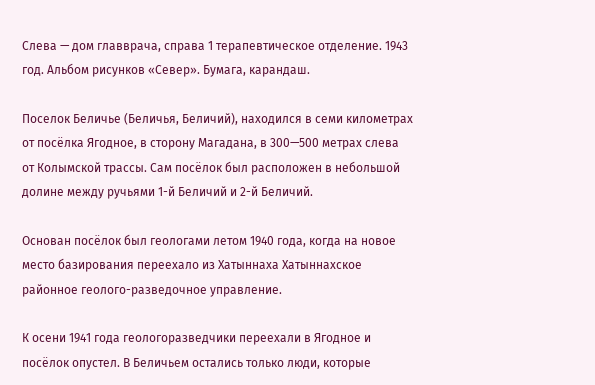Слева — дом главврача, справа 1 терапевтическое отделение. 1943 год. Альбом рисунков «Север». Бумага, карандаш.

Поселок Беличье (Беличья, Беличий), находился в семи километрах от посёлка Ягодное, в сторону Магадана, в 300—500 метрах слева от Колымской трассы. Сам посёлок был расположен в небольшой долине между ручьями 1-й Беличий и 2-й Беличий.

Основан посёлок был геологами летом 1940 года, когда на новое место базирования переехало из Хатыннаха Хатыннахское районное геолого-разведочное управление.

К осени 1941 года геологоразведчики переехали в Ягодное и посёлок опустел. В Беличьем остались только люди, которые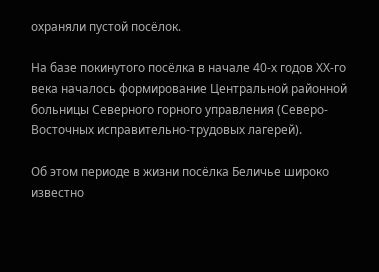охраняли пустой посёлок.

На базе покинутого посёлка в начале 40-х годов ХХ-го века началось формирование Центральной районной больницы Северного горного управления (Северо-Восточных исправительно-трудовых лагерей).

Об этом периоде в жизни посёлка Беличье широко известно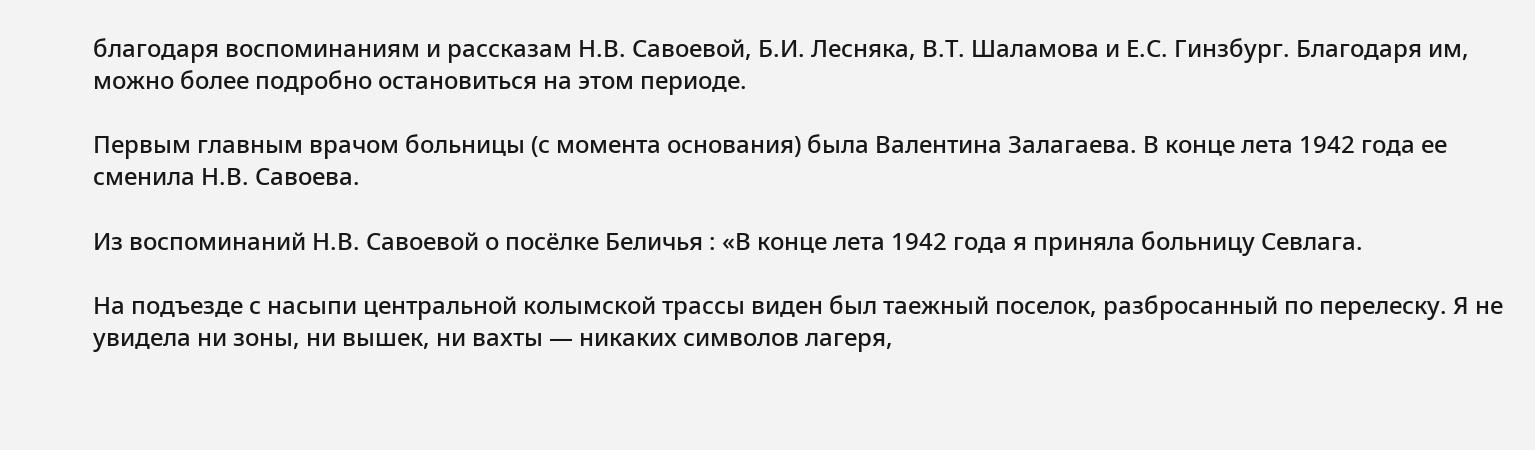благодаря воспоминаниям и рассказам Н.В. Савоевой, Б.И. Лесняка, В.Т. Шаламова и Е.С. Гинзбург. Благодаря им, можно более подробно остановиться на этом периоде.

Первым главным врачом больницы (с момента основания) была Валентина Залагаева. В конце лета 1942 года ее сменила Н.В. Савоева.

Из воспоминаний Н.В. Савоевой о посёлке Беличья : «В конце лета 1942 года я приняла больницу Севлага.

На подъезде с насыпи центральной колымской трассы виден был таежный поселок, разбросанный по перелеску. Я не увидела ни зоны, ни вышек, ни вахты — никаких символов лагеря,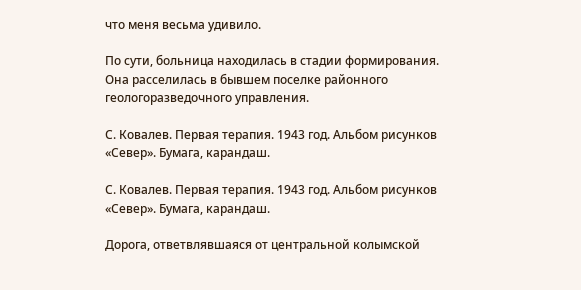что меня весьма удивило.

По сути, больница находилась в стадии формирования. Она расселилась в бывшем поселке районного геологоразведочного управления.

С. Ковалев. Первая терапия. 1943 год. Альбом рисунков «Север». Бумага, карандаш.

С. Ковалев. Первая терапия. 1943 год. Альбом рисунков «Север». Бумага, карандаш.

Дорога, ответвлявшаяся от центральной колымской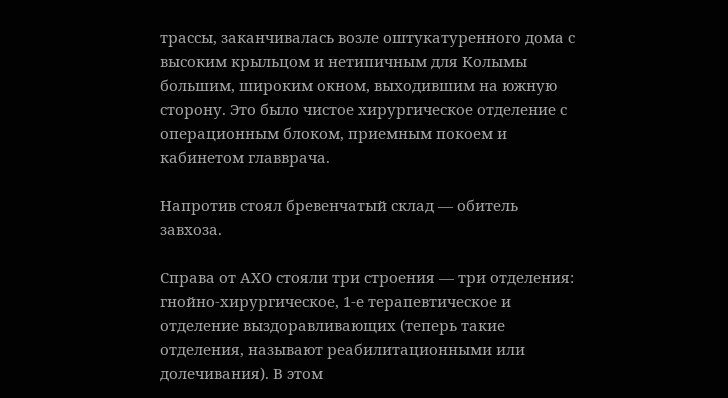трассы, заканчивалась возле оштукатуренного дома с высоким крыльцом и нетипичным для Колымы большим, широким окном, выходившим на южную сторону. Это было чистое хирургическое отделение с операционным блоком, приемным покоем и кабинетом главврача.

Напротив стоял бревенчатый склад — обитель завхоза.

Справа от АХО стояли три строения — три отделения: гнойно-хирургическое, 1-е терапевтическое и отделение выздоравливающих (теперь такие отделения, называют реабилитационными или долечивания). В этом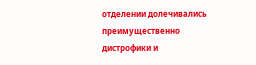отделении долечивались преимущественно дистрофики и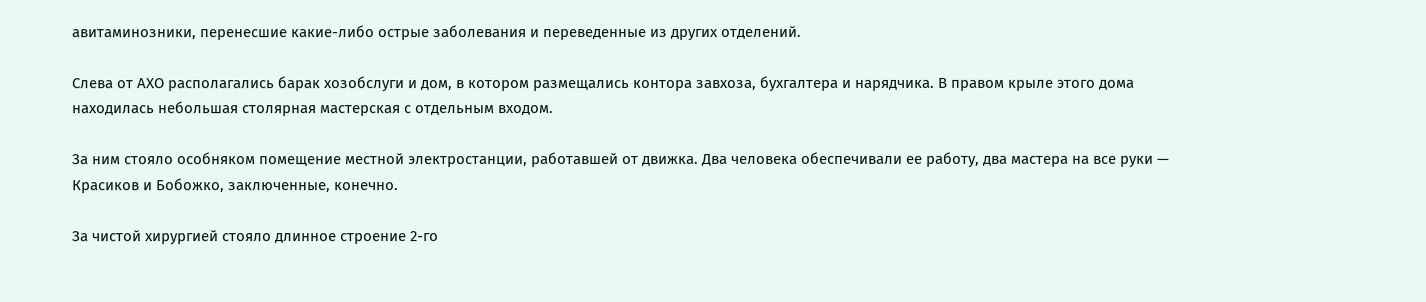авитаминозники, перенесшие какие-либо острые заболевания и переведенные из других отделений.

Слева от АХО располагались барак хозобслуги и дом, в котором размещались контора завхоза, бухгалтера и нарядчика. В правом крыле этого дома находилась небольшая столярная мастерская с отдельным входом.

За ним стояло особняком помещение местной электростанции, работавшей от движка. Два человека обеспечивали ее работу, два мастера на все руки — Красиков и Бобожко, заключенные, конечно.

За чистой хирургией стояло длинное строение 2-го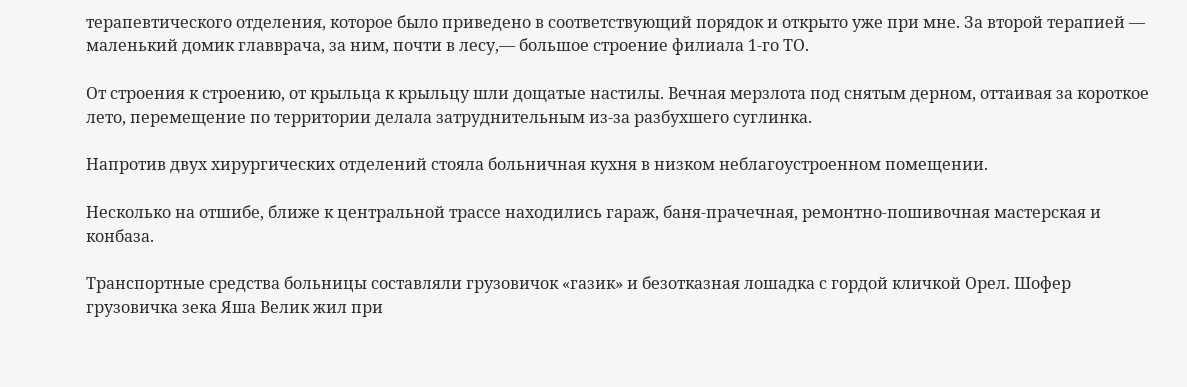терапевтического отделения, которое было приведено в соответствующий порядок и открыто уже при мне. За второй терапией — маленький домик главврача, за ним, почти в лесу,— большое строение филиала 1-го ТО.

От строения к строению, от крыльца к крыльцу шли дощатые настилы. Вечная мерзлота под снятым дерном, оттаивая за короткое лето, перемещение по территории делала затруднительным из-за разбухшего суглинка.

Напротив двух хирургических отделений стояла больничная кухня в низком неблагоустроенном помещении.

Несколько на отшибе, ближе к центральной трассе находились гараж, баня-прачечная, ремонтно-пошивочная мастерская и конбаза.

Транспортные средства больницы составляли грузовичок «газик» и безотказная лошадка с гордой кличкой Орел. Шофер грузовичка зека Яша Велик жил при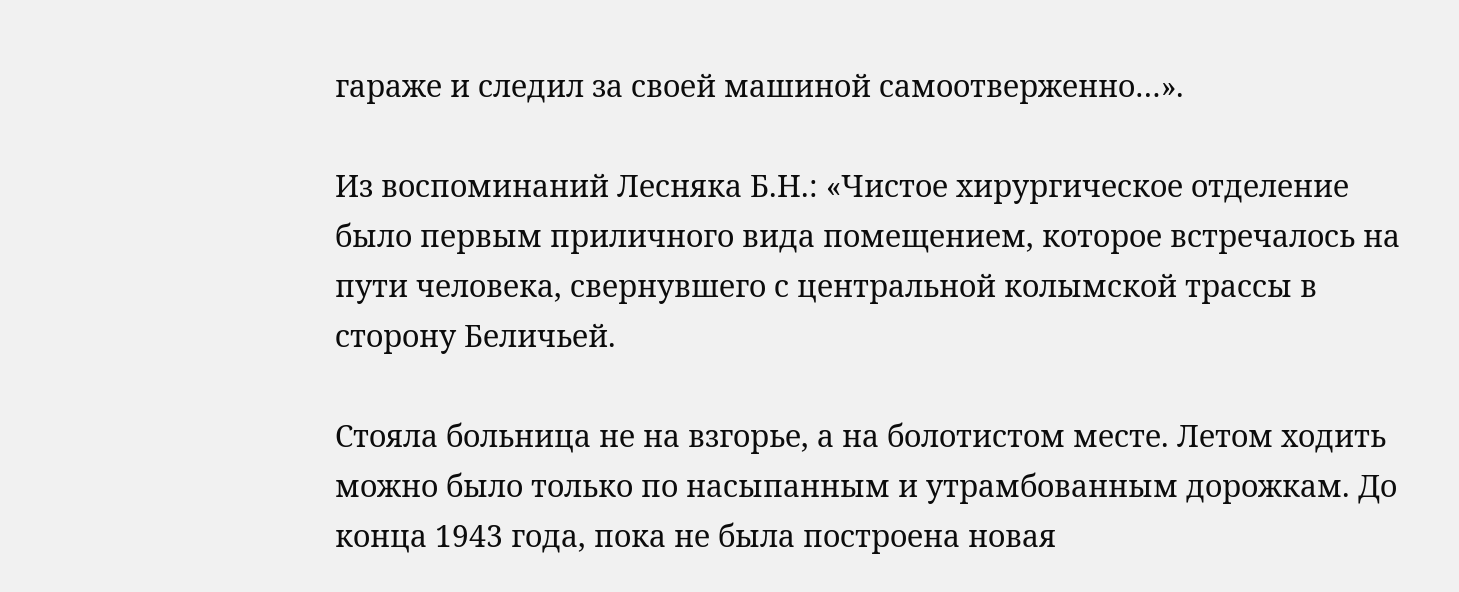гараже и следил за своей машиной самоотверженно…».

Из воспоминаний Лесняка Б.Н.: «Чистое хирургическое отделение было первым приличного вида помещением, которое встречалось на пути человека, свернувшего с центральной колымской трассы в сторону Беличьей.

Стояла больница не на взгорье, а на болотистом месте. Летом ходить можно было только по насыпанным и утрамбованным дорожкам. До конца 1943 года, пока не была построена новая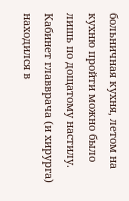больничная кухня, летом на кухню пройти можно было лишь по дощатому настилу. Кабинет главврача (и хирурга) находился в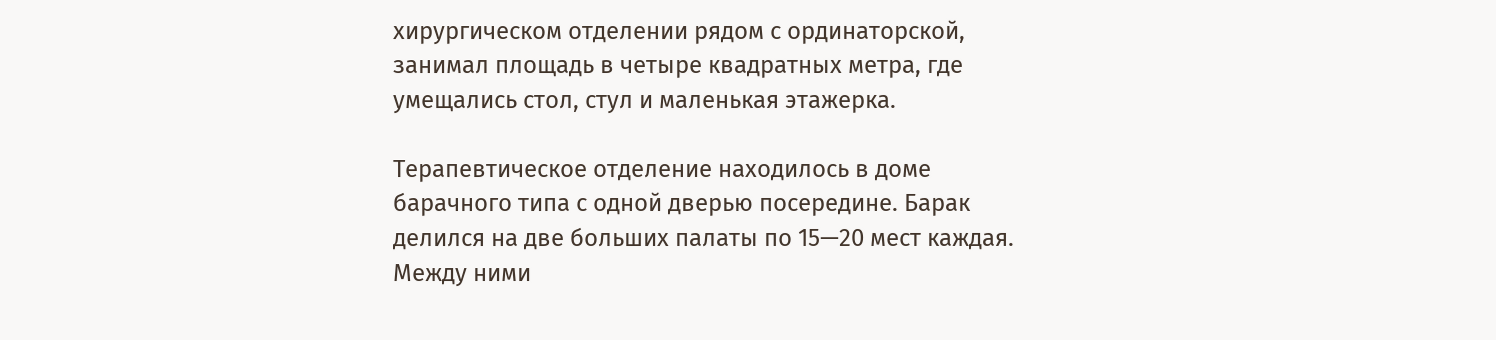хирургическом отделении рядом с ординаторской, занимал площадь в четыре квадратных метра, где умещались стол, стул и маленькая этажерка.

Терапевтическое отделение находилось в доме барачного типа с одной дверью посередине. Барак делился на две больших палаты по 15—20 мест каждая. Между ними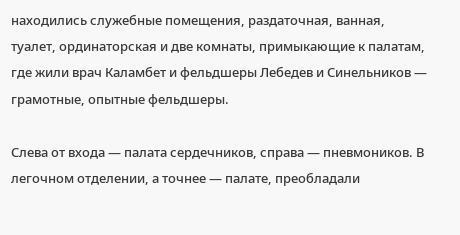находились служебные помещения, раздаточная, ванная, туалет, ординаторская и две комнаты, примыкающие к палатам, где жили врач Каламбет и фельдшеры Лебедев и Синельников — грамотные, опытные фельдшеры.

Слева от входа — палата сердечников, справа — пневмоников. В легочном отделении, а точнее — палате, преобладали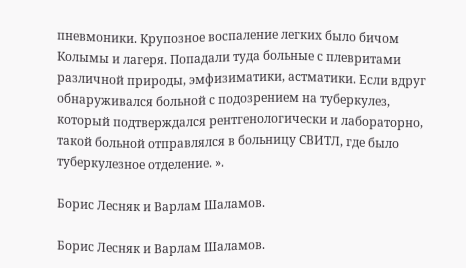пневмоники. Крупозное воспаление легких было бичом Колымы и лагеря. Попадали туда больные с плевритами различной природы, эмфизиматики, астматики. Если вдруг обнаруживался больной с подозрением на туберкулез, который подтверждался рентгенологически и лабораторно, такой больной отправлялся в больницу СВИТЛ, где было туберкулезное отделение. ».

Борис Лесняк и Варлам Шаламов.

Борис Лесняк и Варлам Шаламов.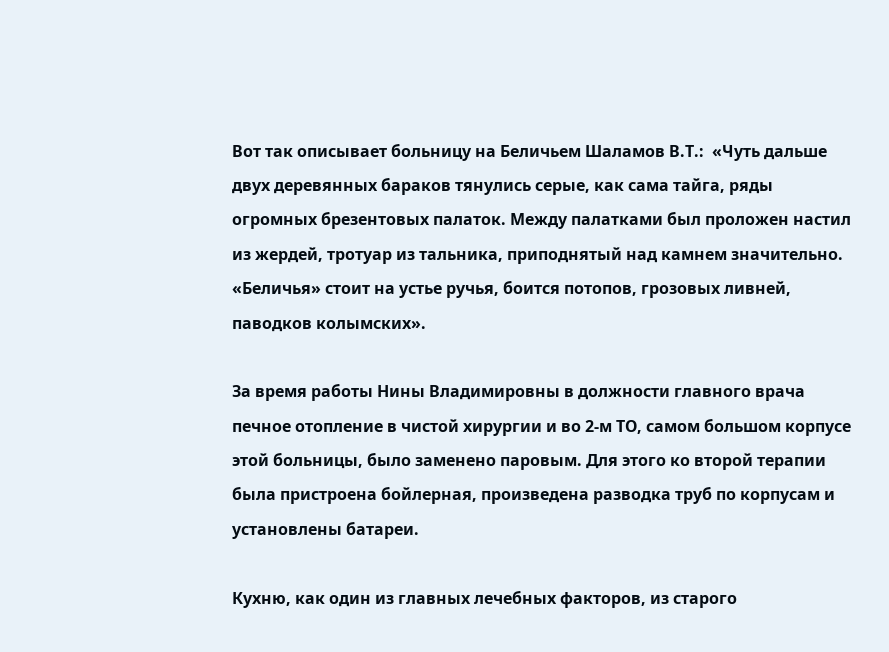Вот так описывает больницу на Беличьем Шаламов В.Т.:  «Чуть дальше двух деревянных бараков тянулись серые, как сама тайга, ряды огромных брезентовых палаток. Между палатками был проложен настил из жердей, тротуар из тальника, приподнятый над камнем значительно. «Беличья» стоит на устье ручья, боится потопов, грозовых ливней, паводков колымских».

За время работы Нины Владимировны в должности главного врача печное отопление в чистой хирургии и во 2-м ТО, самом большом корпусе этой больницы, было заменено паровым. Для этого ко второй терапии была пристроена бойлерная, произведена разводка труб по корпусам и установлены батареи.

Кухню, как один из главных лечебных факторов, из старого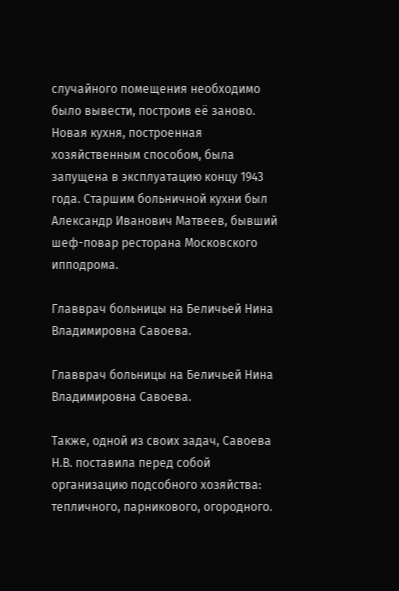случайного помещения необходимо было вывести, построив её заново. Новая кухня, построенная хозяйственным способом, была запущена в эксплуатацию концу 1943 года. Старшим больничной кухни был Александр Иванович Матвеев, бывший шеф-повар ресторана Московского ипподрома.

Главврач больницы на Беличьей Нина Владимировна Савоева.

Главврач больницы на Беличьей Нина Владимировна Савоева.

Также, одной из своих задач, Савоева Н.В. поставила перед собой организацию подсобного хозяйства: тепличного, парникового, огородного.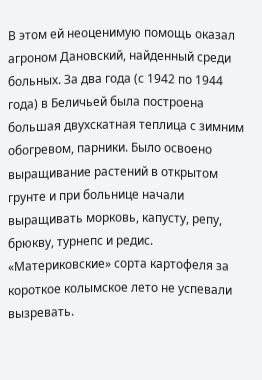В этом ей неоценимую помощь оказал агроном Дановский, найденный среди больных. За два года (с 1942 по 1944 года) в Беличьей была построена большая двухскатная теплица с зимним обогревом, парники. Было освоено выращивание растений в открытом грунте и при больнице начали выращивать морковь, капусту, репу, брюкву, турнепс и редис. «Материковские» сорта картофеля за короткое колымское лето не успевали вызревать.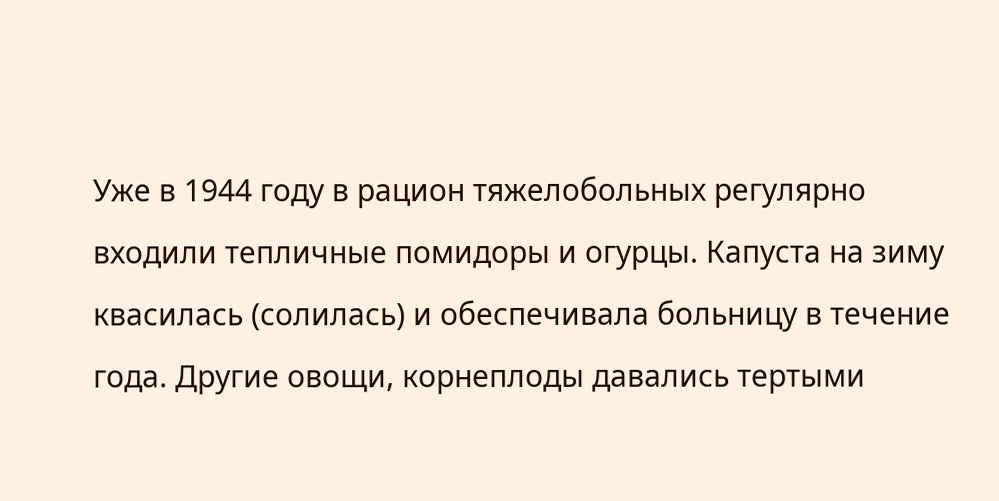Уже в 1944 году в рацион тяжелобольных регулярно входили тепличные помидоры и огурцы. Капуста на зиму квасилась (солилась) и обеспечивала больницу в течение года. Другие овощи, корнеплоды давались тертыми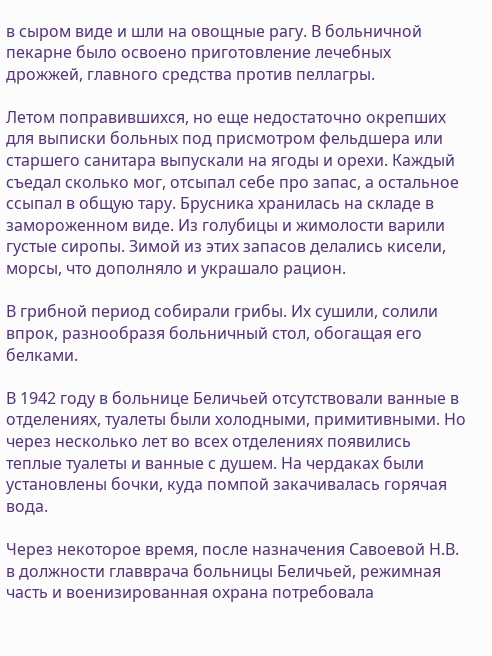в сыром виде и шли на овощные рагу. В больничной пекарне было освоено приготовление лечебных дрожжей, главного средства против пеллагры.

Летом поправившихся, но еще недостаточно окрепших для выписки больных под присмотром фельдшера или старшего санитара выпускали на ягоды и орехи. Каждый съедал сколько мог, отсыпал себе про запас, а остальное ссыпал в общую тару. Брусника хранилась на складе в замороженном виде. Из голубицы и жимолости варили густые сиропы. Зимой из этих запасов делались кисели, морсы, что дополняло и украшало рацион.

В грибной период собирали грибы. Их сушили, солили впрок, разнообразя больничный стол, обогащая его белками.

В 1942 году в больнице Беличьей отсутствовали ванные в отделениях, туалеты были холодными, примитивными. Но через несколько лет во всех отделениях появились теплые туалеты и ванные с душем. На чердаках были установлены бочки, куда помпой закачивалась горячая вода.

Через некоторое время, после назначения Савоевой Н.В. в должности главврача больницы Беличьей, режимная часть и военизированная охрана потребовала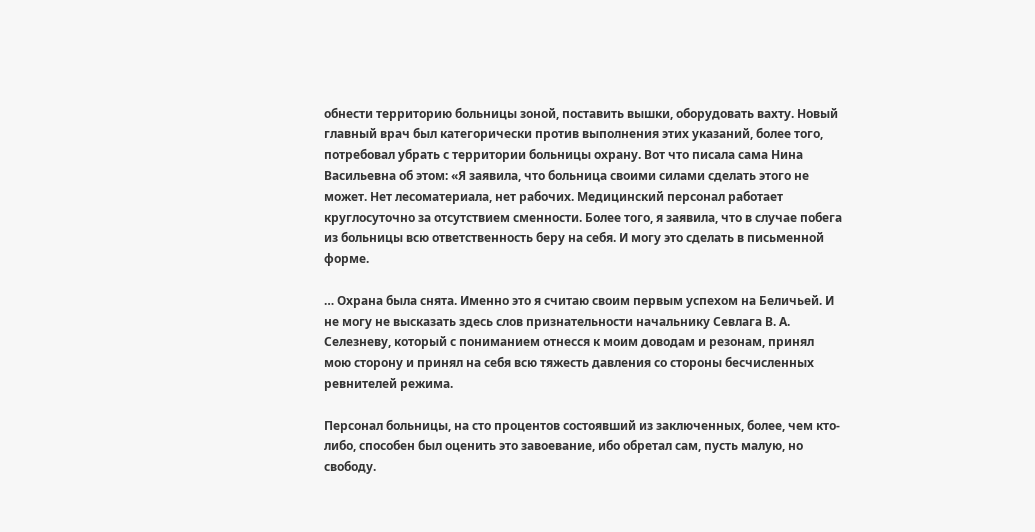обнести территорию больницы зоной, поставить вышки, оборудовать вахту. Новый главный врач был категорически против выполнения этих указаний, более того, потребовал убрать с территории больницы охрану. Вот что писала сама Нина Васильевна об этом: «Я заявила, что больница своими силами сделать этого не может. Нет лесоматериала, нет рабочих. Медицинский персонал работает круглосуточно за отсутствием сменности. Более того, я заявила, что в случае побега из больницы всю ответственность беру на себя. И могу это сделать в письменной форме.

… Охрана была снята. Именно это я считаю своим первым успехом на Беличьей. И не могу не высказать здесь слов признательности начальнику Севлага В. А. Селезневу, который с пониманием отнесся к моим доводам и резонам, принял мою сторону и принял на себя всю тяжесть давления со стороны бесчисленных ревнителей режима.

Персонал больницы, на сто процентов состоявший из заключенных, более, чем кто-либо, способен был оценить это завоевание, ибо обретал сам, пусть малую, но свободу.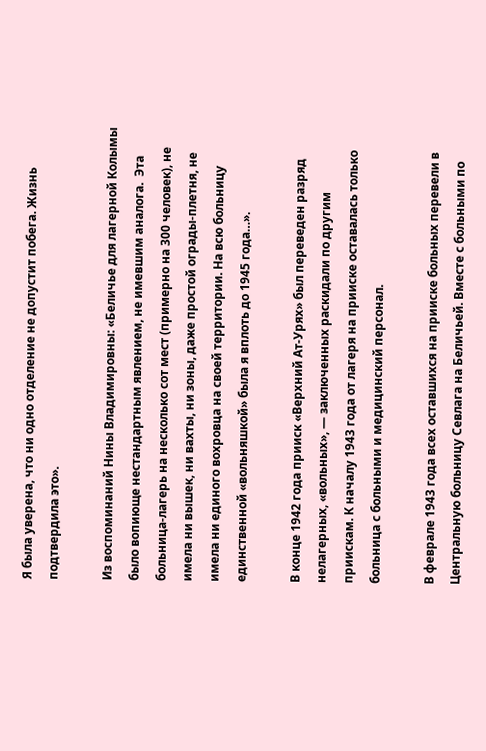Я была уверена, что ни одно отделение не допустит побега. Жизнь подтвердила это».

Из воспоминаний Нины Владимировны: «Беличье для лагерной Колымы было вопиюще нестандартным явлением, не имевшим аналога.  Эта больница-лагерь на несколько сот мест (примерно на 300 человек), не имела ни вышек, ни вахты, ни зоны, даже простой ограды-плетня, не имела ни единого вохровца на своей территории. На всю больницу единственной «вольняшкой» была я вплоть до 1945 года…».

В конце 1942 года прииск «Верхний Ат-Урях» был переведен разряд нелагерных, «вольных», — заключенных раскидали по другим приискам. К началу 1943 года от лагеря на прииске оставалась только больница с больными и медицинский персонал.

В феврале 1943 года всех оставшихся на прииске больных перевели в Центральную больницу Севлага на Беличьей. Вместе с больными по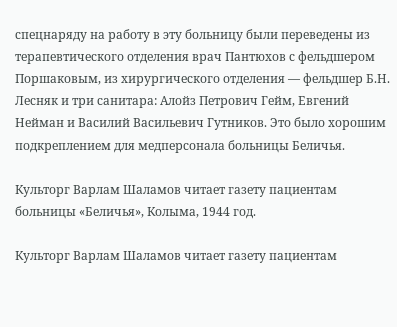спецнаряду на работу в эту больницу были переведены из терапевтического отделения врач Пантюхов с фельдшером Поршаковым, из хирургического отделения — фельдшер Б.Н. Лесняк и три санитара: Алойз Петрович Гейм, Евгений Нейман и Василий Васильевич Гутников. Это было хорошим подкреплением для медперсонала больницы Беличья.

Культорг Варлам Шаламов читает газету пациентам больницы «Беличья», Колыма, 1944 год.

Культорг Варлам Шаламов читает газету пациентам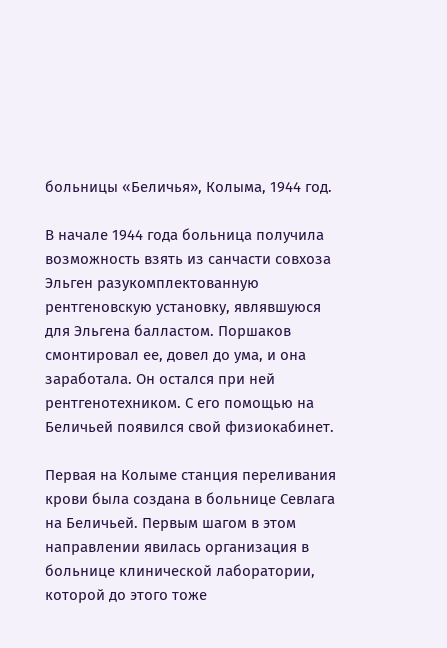больницы «Беличья», Колыма, 1944 год.

В начале 1944 года больница получила возможность взять из санчасти совхоза Эльген разукомплектованную рентгеновскую установку, являвшуюся для Эльгена балластом. Поршаков смонтировал ее, довел до ума, и она заработала. Он остался при ней рентгенотехником. С его помощью на Беличьей появился свой физиокабинет.

Первая на Колыме станция переливания крови была создана в больнице Севлага на Беличьей. Первым шагом в этом направлении явилась организация в больнице клинической лаборатории, которой до этого тоже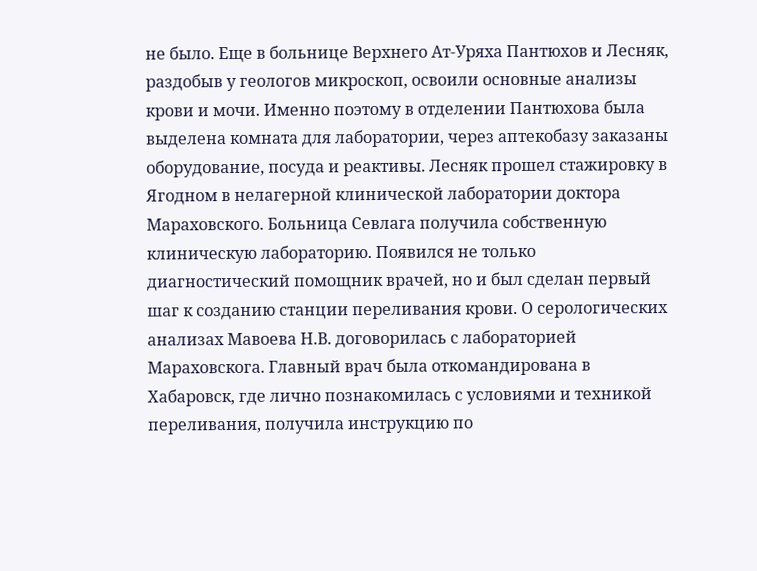не было. Еще в больнице Верхнего Ат-Уряха Пантюхов и Лесняк, раздобыв у геологов микроскоп, освоили основные анализы крови и мочи. Именно поэтому в отделении Пантюхова была выделена комната для лаборатории, через аптекобазу заказаны оборудование, посуда и реактивы. Лесняк прошел стажировку в Ягодном в нелагерной клинической лаборатории доктора Мараховского. Больница Севлага получила собственную клиническую лабораторию. Появился не только диагностический помощник врачей, но и был сделан первый шаг к созданию станции переливания крови. О серологических анализах Мавоева Н.В. договорилась с лабораторией Мараховскога. Главный врач была откомандирована в Хабаровск, где лично познакомилась с условиями и техникой переливания, получила инструкцию по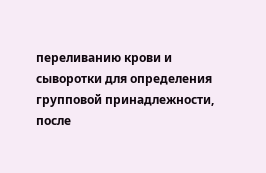переливанию крови и сыворотки для определения групповой принадлежности, после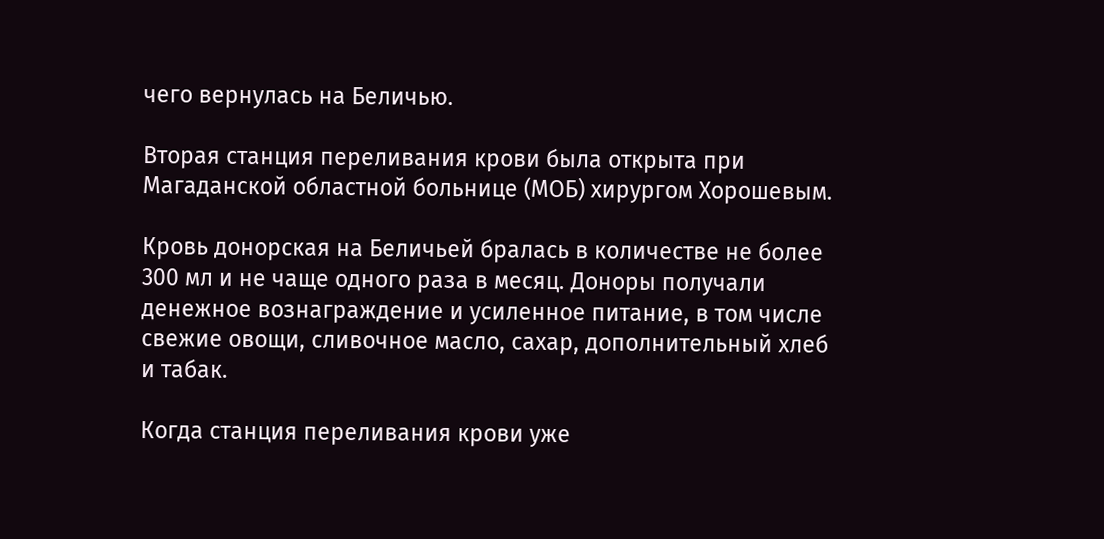чего вернулась на Беличью.

Вторая станция переливания крови была открыта при Магаданской областной больнице (МОБ) хирургом Хорошевым.

Кровь донорская на Беличьей бралась в количестве не более 300 мл и не чаще одного раза в месяц. Доноры получали денежное вознаграждение и усиленное питание, в том числе свежие овощи, сливочное масло, сахар, дополнительный хлеб и табак.

Когда станция переливания крови уже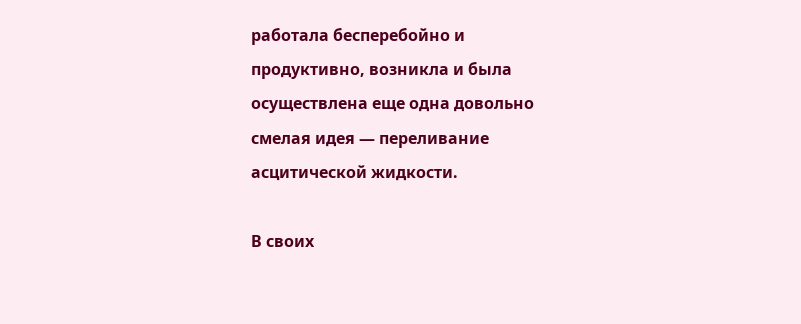работала бесперебойно и продуктивно, возникла и была осуществлена еще одна довольно смелая идея — переливание асцитической жидкости.

В своих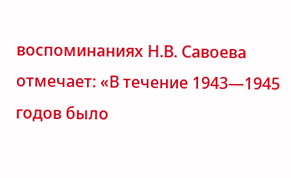воспоминаниях Н.В. Савоева отмечает: «В течение 1943—1945 годов было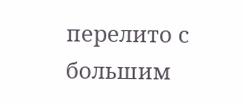перелито с большим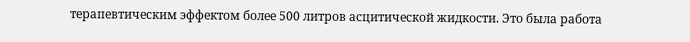терапевтическим эффектом более 500 литров асцитической жидкости. Это была работа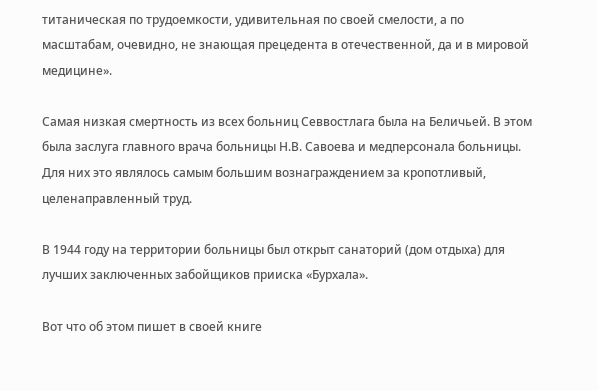титаническая по трудоемкости, удивительная по своей смелости, а по масштабам, очевидно, не знающая прецедента в отечественной, да и в мировой медицине».

Самая низкая смертность из всех больниц Севвостлага была на Беличьей. В этом была заслуга главного врача больницы Н.В. Савоева и медперсонала больницы. Для них это являлось самым большим вознаграждением за кропотливый, целенаправленный труд.

В 1944 году на территории больницы был открыт санаторий (дом отдыха) для лучших заключенных забойщиков прииска «Бурхала».

Вот что об этом пишет в своей книге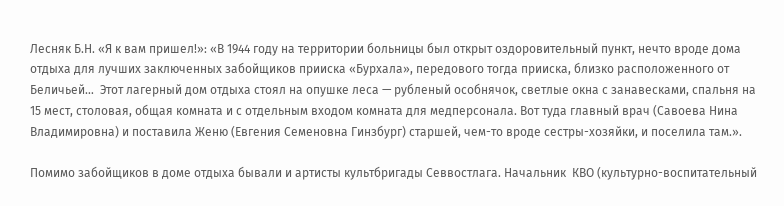Лесняк Б.Н. «Я к вам пришел!»: «В 1944 году на территории больницы был открыт оздоровительный пункт, нечто вроде дома отдыха для лучших заключенных забойщиков прииска «Бурхала», передового тогда прииска, близко расположенного от Беличьей…  Этот лагерный дом отдыха стоял на опушке леса — рубленый особнячок, светлые окна с занавесками, спальня на 15 мест, столовая, общая комната и с отдельным входом комната для медперсонала. Вот туда главный врач (Савоева Нина Владимировна) и поставила Женю (Евгения Семеновна Гинзбург) старшей, чем-то вроде сестры-хозяйки, и поселила там.».

Помимо забойщиков в доме отдыха бывали и артисты культбригады Севвостлага. Начальник  КВО (культурно-воспитательный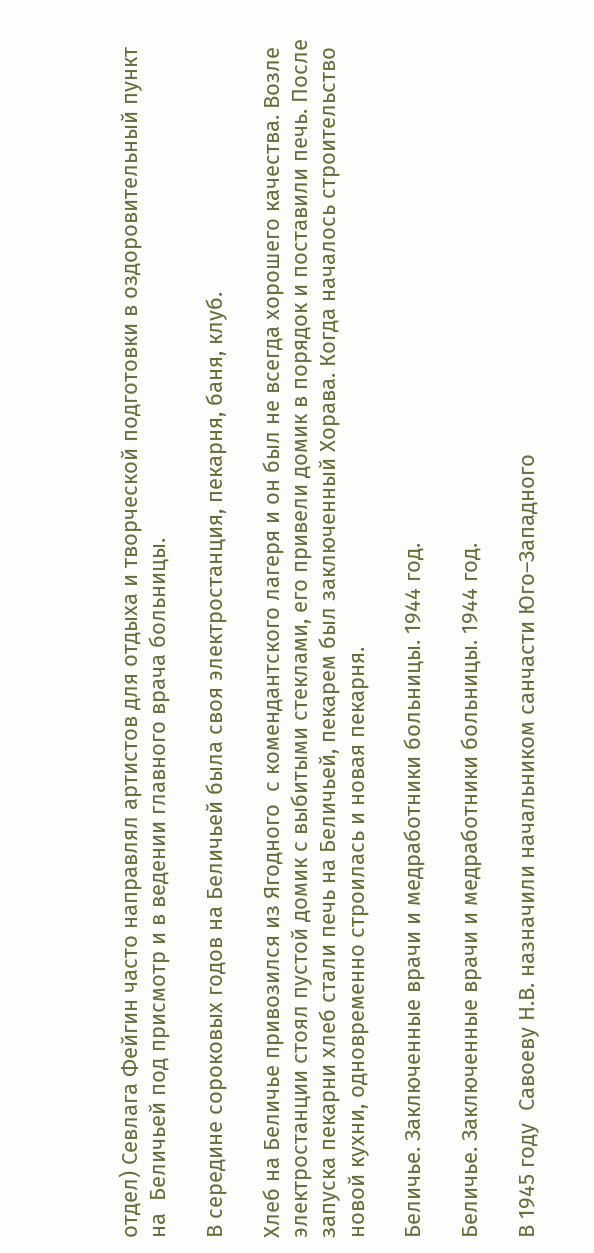отдел) Севлага Фейгин часто направлял артистов для отдыха и творческой подготовки в оздоровительный пункт на  Беличьей под присмотр и в ведении главного врача больницы.

В середине сороковых годов на Беличьей была своя электростанция, пекарня, баня, клуб.

Хлеб на Беличье привозился из Ягодного  с комендантского лагеря и он был не всегда хорошего качества. Возле электростанции стоял пустой домик с выбитыми стеклами, его привели домик в порядок и поставили печь. После запуска пекарни хлеб стали печь на Беличьей, пекарем был заключенный Хорава. Когда началось строительство новой кухни, одновременно строилась и новая пекарня.

Беличье. Заключенные врачи и медработники больницы. 1944 год.

Беличье. Заключенные врачи и медработники больницы. 1944 год.

В 1945 году  Савоеву Н.В. назначили начальником санчасти Юго–Западного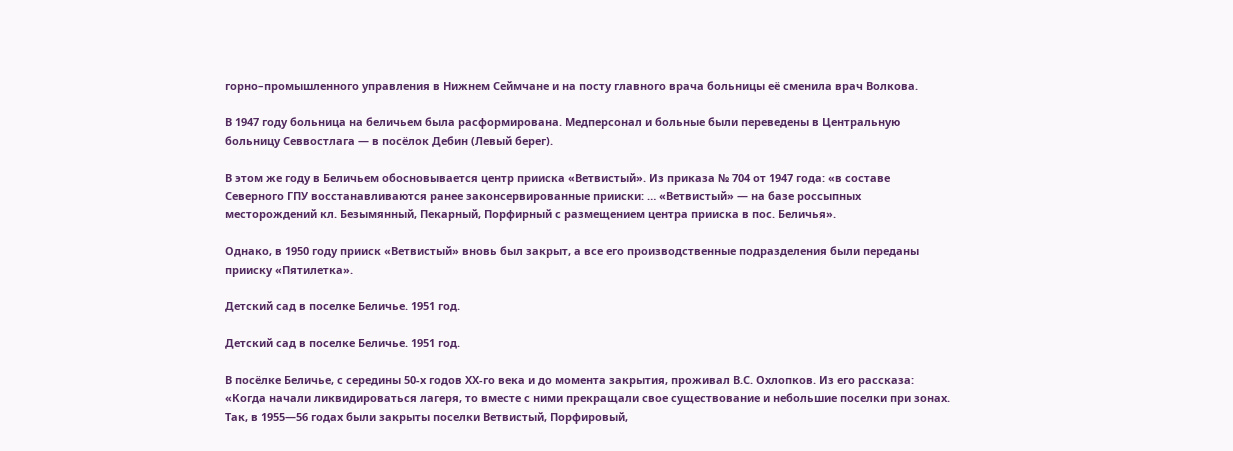горно–промышленного управления в Нижнем Сеймчане и на посту главного врача больницы её сменила врач Волкова.

В 1947 году больница на беличьем была расформирована. Медперсонал и больные были переведены в Центральную больницу Севвостлага — в посёлок Дебин (Левый берег).

В этом же году в Беличьем обосновывается центр прииска «Ветвистый». Из приказа № 704 от 1947 года: «в составе Северного ГПУ восстанавливаются ранее законсервированные прииски: … «Ветвистый» — на базе россыпных месторождений кл. Безымянный, Пекарный, Порфирный с размещением центра прииска в пос. Беличья».

Однако, в 1950 году прииск «Ветвистый» вновь был закрыт, а все его производственные подразделения были переданы прииску «Пятилетка».

Детский сад в поселке Беличье. 1951 год.

Детский сад в поселке Беличье. 1951 год.

В посёлке Беличье, с середины 50-х годов ХХ-го века и до момента закрытия, проживал В.С. Охлопков. Из его рассказа:  «Когда начали ликвидироваться лагеря, то вместе с ними прекращали свое существование и небольшие поселки при зонах. Так, в 1955—56 годах были закрыты поселки Ветвистый, Порфировый,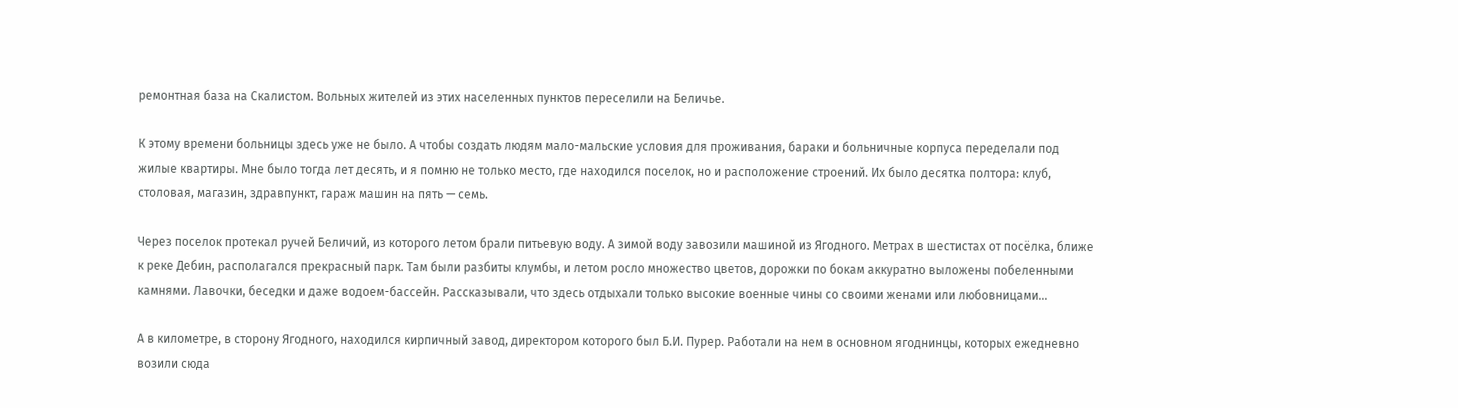ремонтная база на Скалистом. Вольных жителей из этих населенных пунктов переселили на Беличье.

К этому времени больницы здесь уже не было. А чтобы создать людям мало-мальские условия для проживания, бараки и больничные корпуса переделали под жилые квартиры. Мне было тогда лет десять, и я помню не только место, где находился поселок, но и расположение строений. Их было десятка полтора: клуб, столовая, магазин, здравпункт, гараж машин на пять — семь.

Через поселок протекал ручей Беличий, из которого летом брали питьевую воду. А зимой воду завозили машиной из Ягодного. Метрах в шестистах от посёлка, ближе к реке Дебин, располагался прекрасный парк. Там были разбиты клумбы, и летом росло множество цветов, дорожки по бокам аккуратно выложены побеленными камнями. Лавочки, беседки и даже водоем-бассейн. Рассказывали, что здесь отдыхали только высокие военные чины со своими женами или любовницами…

А в километре, в сторону Ягодного, находился кирпичный завод, директором которого был Б.И. Пурер. Работали на нем в основном ягоднинцы, которых ежедневно возили сюда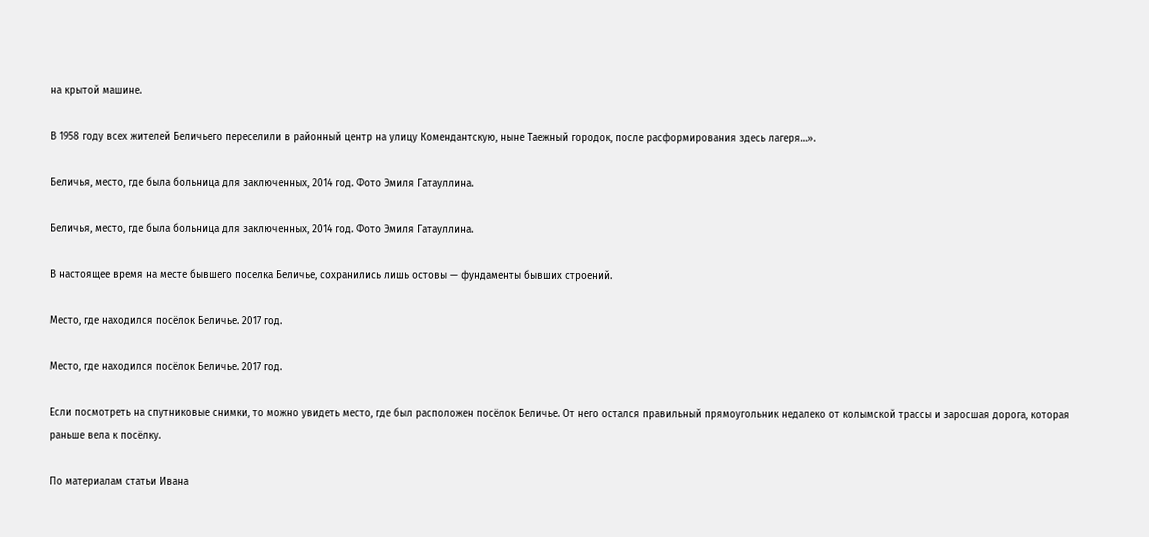на крытой машине.

В 1958 году всех жителей Беличьего переселили в районный центр на улицу Комендантскую, ныне Таежный городок, после расформирования здесь лагеря…».

Беличья, место, где была больница для заключенных, 2014 год. Фото Эмиля Гатауллина.

Беличья, место, где была больница для заключенных, 2014 год. Фото Эмиля Гатауллина.

В настоящее время на месте бывшего поселка Беличье, сохранились лишь остовы — фундаменты бывших строений.

Место, где находился посёлок Беличье. 2017 год.

Место, где находился посёлок Беличье. 2017 год.

Если посмотреть на спутниковые снимки, то можно увидеть место, где был расположен посёлок Беличье. От него остался правильный прямоугольник недалеко от колымской трассы и заросшая дорога, которая раньше вела к посёлку.

По материалам статьи Ивана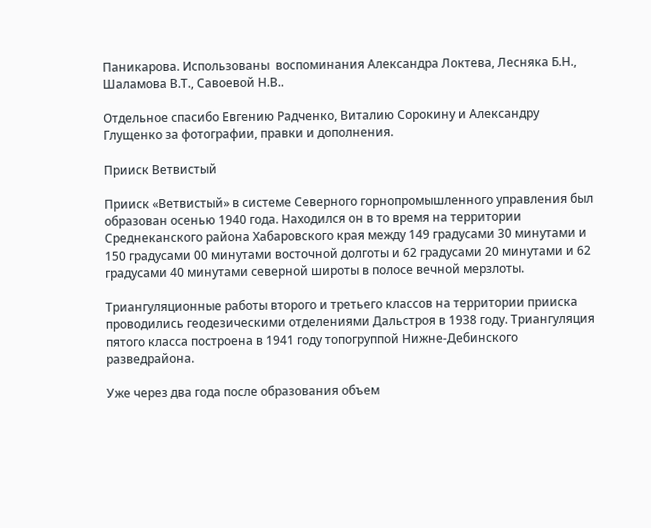Паникарова. Использованы  воспоминания Александра Локтева, Лесняка Б.Н., Шаламова В.Т., Савоевой Н.В..

Отдельное спасибо Евгению Радченко, Виталию Сорокину и Александру Глущенко за фотографии, правки и дополнения.

Прииск Ветвистый

Прииск «Ветвистый» в системе Северного горнопромышленного управления был образован осенью 1940 года. Находился он в то время на территории Среднеканского района Хабаровского края между 149 градусами 30 минутами и 150 градусами 00 минутами восточной долготы и 62 градусами 20 минутами и 62 градусами 40 минутами северной широты в полосе вечной мерзлоты.

Триангуляционные работы второго и третьего классов на территории прииска проводились геодезическими отделениями Дальстроя в 1938 году. Триангуляция пятого класса построена в 1941 году топогруппой Нижне-Дебинского разведрайона.

Уже через два года после образования объем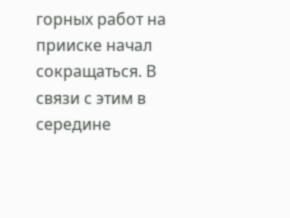горных работ на прииске начал сокращаться. В связи с этим в середине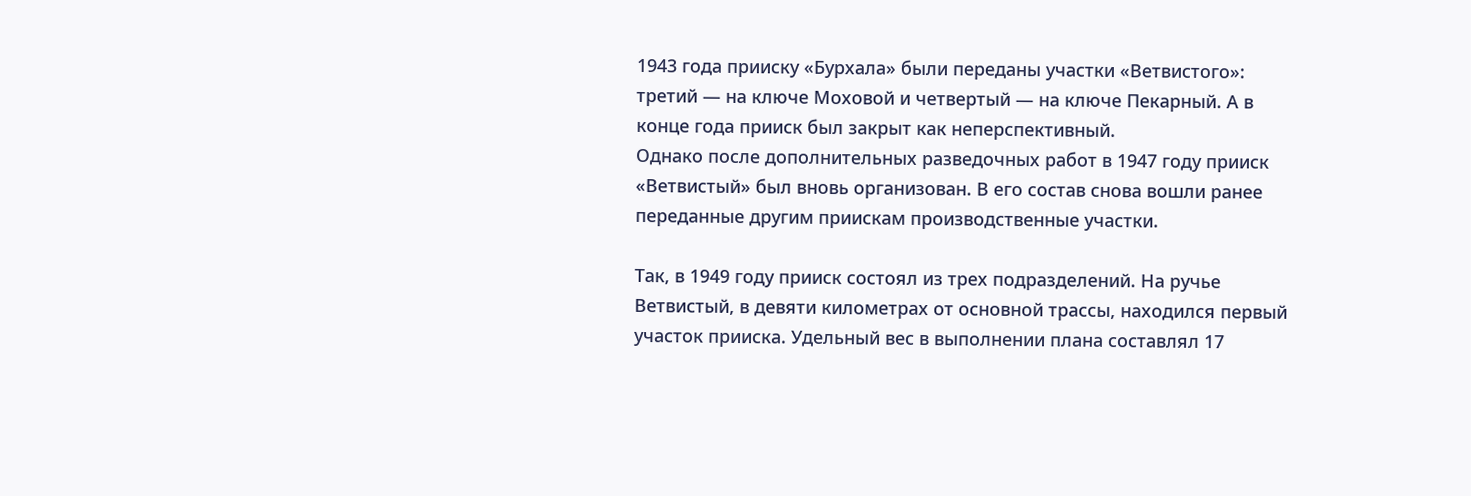1943 года прииску «Бурхала» были переданы участки «Ветвистого»: третий — на ключе Моховой и четвертый — на ключе Пекарный. А в конце года прииск был закрыт как неперспективный.
Однако после дополнительных разведочных работ в 1947 году прииск «Ветвистый» был вновь организован. В его состав снова вошли ранее переданные другим приискам производственные участки.

Так, в 1949 году прииск состоял из трех подразделений. На ручье Ветвистый, в девяти километрах от основной трассы, находился первый участок прииска. Удельный вес в выполнении плана составлял 17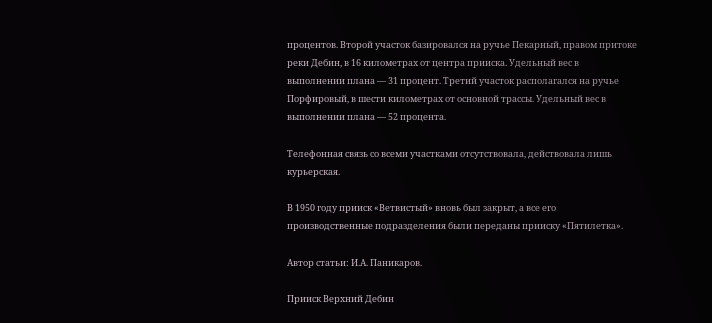процентов. Второй участок базировался на ручье Пекарный, правом притоке реки Дебин, в 16 километрах от центра прииска. Удельный вес в выполнении плана — 31 процент. Третий участок располагался на ручье Порфировый, в шести километрах от основной трассы. Удельный вес в выполнении плана — 52 процента.

Телефонная связь со всеми участками отсутствовала, действовала лишь курьерская.

В 1950 году прииск «Ветвистый» вновь был закрыт, а все его производственные подразделения были переданы прииску «Пятилетка».

Автор статьи: И.А. Паникаров.

Прииск Верхний Дебин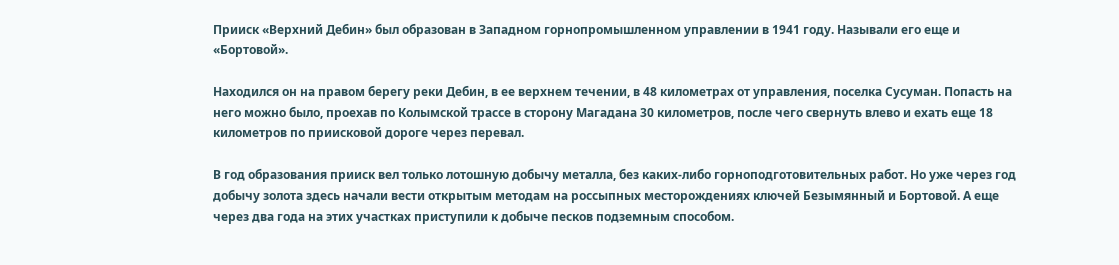Прииск «Верхний Дебин» был образован в Западном горнопромышленном управлении в 1941 году. Называли его еще и «Бортовой».

Находился он на правом берегу реки Дебин, в ее верхнем течении, в 48 километрах от управления, поселка Сусуман. Попасть на него можно было, проехав по Колымской трассе в сторону Магадана 30 километров, после чего свернуть влево и ехать еще 18 километров по приисковой дороге через перевал.

В год образования прииск вел только лотошную добычу металла, без каких-либо горноподготовительных работ. Но уже через год добычу золота здесь начали вести открытым методам на россыпных месторождениях ключей Безымянный и Бортовой. А еще через два года на этих участках приступили к добыче песков подземным способом.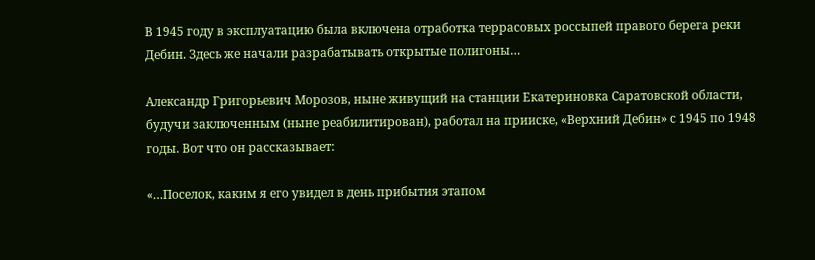В 1945 году в эксплуатацию была включена отработка террасовых россыпей правого берега реки Дебин. Здесь же начали разрабатывать открытые полигоны…

Александр Григорьевич Морозов, ныне живущий на станции Екатериновка Саратовской области, будучи заключенным (ныне реабилитирован), работал на прииске, «Верхний Дебин» с 1945 по 1948 годы. Вот что он рассказывает:

«…Поселок, каким я его увидел в день прибытия этапом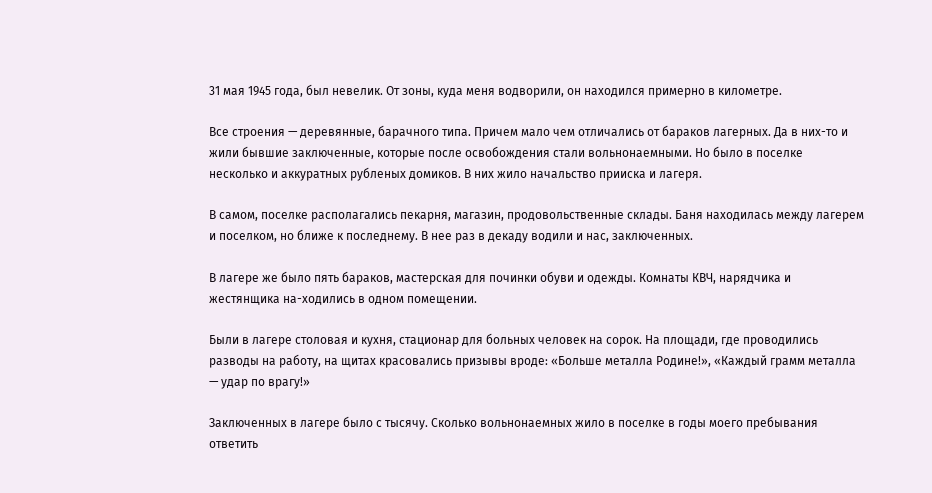31 мая 1945 года, был невелик. От зоны, куда меня водворили, он находился примерно в километре.

Все строения — деревянные, барачного типа. Причем мало чем отличались от бараков лагерных. Да в них-то и жили бывшие заключенные, которые после освобождения стали вольнонаемными. Но было в поселке несколько и аккуратных рубленых домиков. В них жило начальство прииска и лагеря.

В самом, поселке располагались пекарня, магазин, продовольственные склады. Баня находилась между лагерем и поселком, но ближе к последнему. В нее раз в декаду водили и нас, заключенных.

В лагере же было пять бараков, мастерская для починки обуви и одежды. Комнаты КВЧ, нарядчика и жестянщика на-ходились в одном помещении.

Были в лагере столовая и кухня, стационар для больных человек на сорок. На площади, где проводились разводы на работу, на щитах красовались призывы вроде: «Больше металла Родине!», «Каждый грамм металла — удар по врагу!»

Заключенных в лагере было с тысячу. Сколько вольнонаемных жило в поселке в годы моего пребывания ответить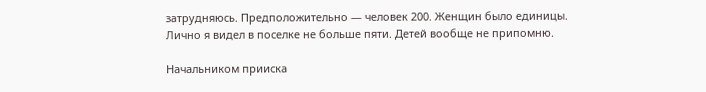затрудняюсь. Предположительно — человек 200. Женщин было единицы. Лично я видел в поселке не больше пяти. Детей вообще не припомню.

Начальником прииска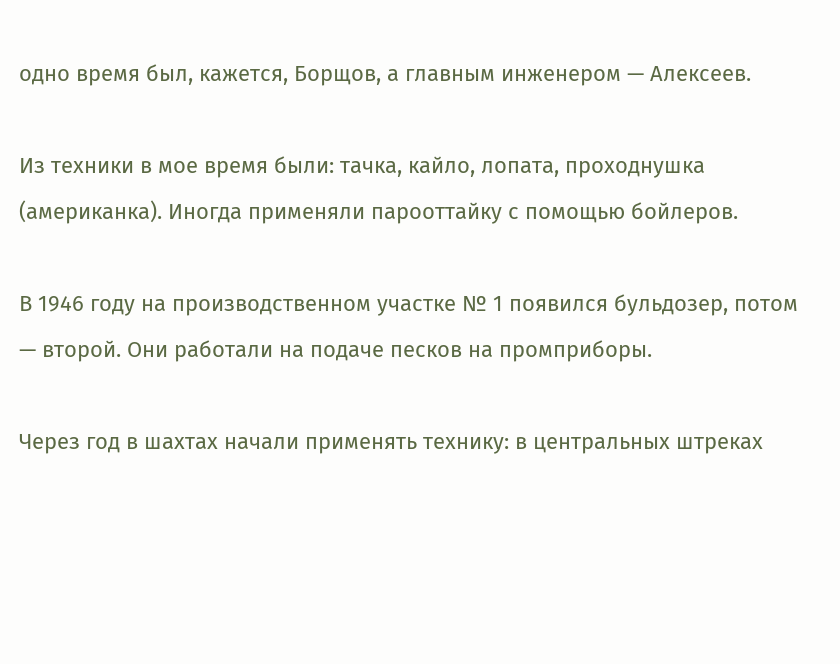одно время был, кажется, Борщов, а главным инженером — Алексеев.

Из техники в мое время были: тачка, кайло, лопата, проходнушка (американка). Иногда применяли парооттайку с помощью бойлеров.

В 1946 году на производственном участке № 1 появился бульдозер, потом — второй. Они работали на подаче песков на промприборы.

Через год в шахтах начали применять технику: в центральных штреках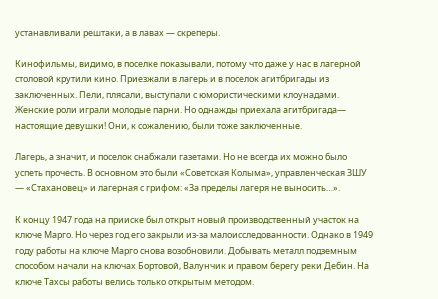устанавливали рештаки, а в лавах — скреперы.

Кинофильмы, видимо, в поселке показывали, потому что даже у нас в лагерной столовой крутили кино. Приезжали в лагерь и в поселок агитбригады из заключенных. Пели, плясали, выступали с юмористическими клоунадами. Женские роли играли молодые парни. Но однажды приехала агитбригада— настоящие девушки! Они, к сожалению, были тоже заключенные.

Лагерь, а значит, и поселок снабжали газетами. Но не всегда их можно было успеть прочесть. В основном это были «Советская Колыма», управленческая ЗШУ — «Стахановец» и лагерная с грифом: «За пределы лагеря не выносить…».

К концу 1947 года на прииске был открыт новый производственный участок на ключе Марго. Но через год его закрыли из-за малоисследованности. Однако в 1949 году работы на ключе Марго снова возобновили. Добывать металл подземным способом начали на ключах Бортовой, Валунчик и правом берегу реки Дебин. На ключе Тахсы работы велись только открытым методом.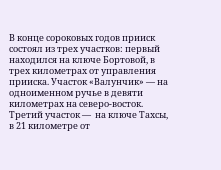В конце сороковых годов прииск состоял из трех участков: первый находился на ключе Бортовой, в трех километрах от управления прииска. Участок «Валунчик» — на одноименном ручье в девяти километрах на северо-восток. Третий участок —  на ключе Тахсы, в 21 километре от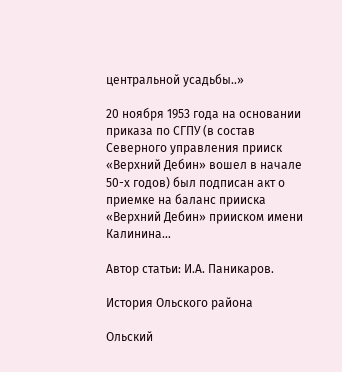центральной усадьбы..»

20 ноября 1953 года на основании приказа по СГПУ (в состав Северного управления прииск «Верхний Дебин» вошел в начале 50-х годов) был подписан акт о приемке на баланс прииска «Верхний Дебин» прииском имени Калинина…

Автор статьи: И.А. Паникаров.

История Ольского района

Ольский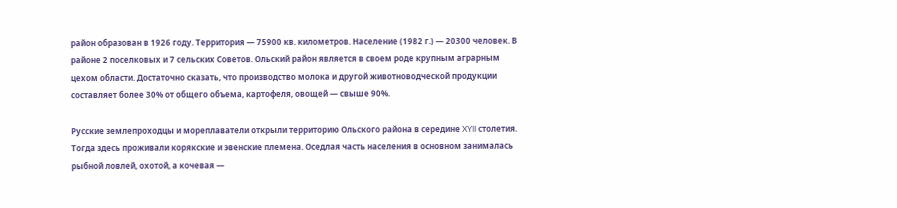район образован в 1926 году. Территория — 75900 кв. километров. Население (1982 г.) — 20300 человек. В районе 2 поселковых и 7 сельских Советов. Ольский район является в своем роде крупным аграрным цехом области. Достаточно сказать, что производство молока и другой животноводческой продукции составляет более 30% от общего объема, картофеля, овощей — свыше 90%.

Русские землепроходцы и мореплаватели открыли территорию Ольского района в середине XYII столетия. Тогда здесь проживали корякские и эвенские племена. Оседлая часть населения в основном занималась рыбной ловлей, охотой, а кочевая —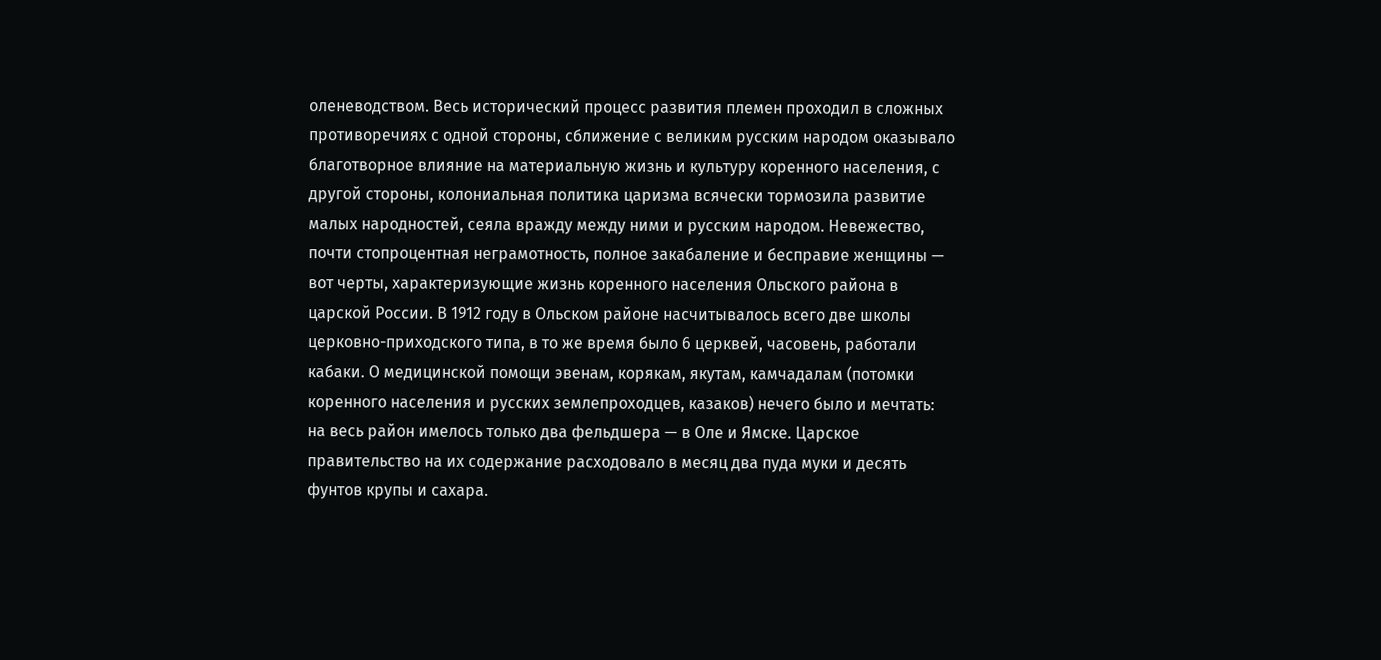оленеводством. Весь исторический процесс развития племен проходил в сложных противоречиях с одной стороны, сближение с великим русским народом оказывало благотворное влияние на материальную жизнь и культуру коренного населения, с другой стороны, колониальная политика царизма всячески тормозила развитие малых народностей, сеяла вражду между ними и русским народом. Невежество, почти стопроцентная неграмотность, полное закабаление и бесправие женщины — вот черты, характеризующие жизнь коренного населения Ольского района в царской России. В 1912 году в Ольском районе насчитывалось всего две школы церковно-приходского типа, в то же время было 6 церквей, часовень, работали кабаки. О медицинской помощи эвенам, корякам, якутам, камчадалам (потомки коренного населения и русских землепроходцев, казаков) нечего было и мечтать: на весь район имелось только два фельдшера — в Оле и Ямске. Царское правительство на их содержание расходовало в месяц два пуда муки и десять фунтов крупы и сахара.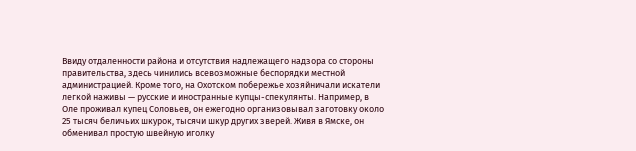Ввиду отдаленности района и отсутствия надлежащего надзора со стороны правительства, здесь чинились всевозможные беспорядки местной администрацией. Кроме того, на Охотском побережье хозяйничали искатели легкой наживы — русские и иностранные купцы-спекулянты. Например, в Оле проживал купец Соловьев, он ежегодно организовывал заготовку около 25 тысяч беличьих шкурок, тысячи шкур других зверей. Живя в Ямске, он обменивал простую швейную иголку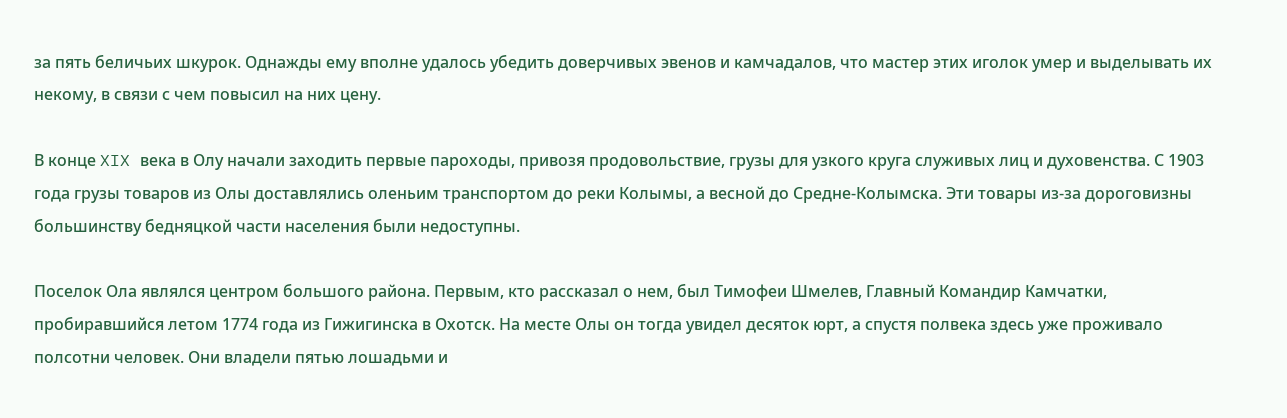за пять беличьих шкурок. Однажды ему вполне удалось убедить доверчивых эвенов и камчадалов, что мастер этих иголок умер и выделывать их некому, в связи с чем повысил на них цену.

В конце XIX века в Олу начали заходить первые пароходы, привозя продовольствие, грузы для узкого круга служивых лиц и духовенства. С 1903 года грузы товаров из Олы доставлялись оленьим транспортом до реки Колымы, а весной до Средне-Колымска. Эти товары из-за дороговизны большинству бедняцкой части населения были недоступны.

Поселок Ола являлся центром большого района. Первым, кто рассказал о нем, был Тимофеи Шмелев, Главный Командир Камчатки, пробиравшийся летом 1774 года из Гижигинска в Охотск. На месте Олы он тогда увидел десяток юрт, а спустя полвека здесь уже проживало полсотни человек. Они владели пятью лошадьми и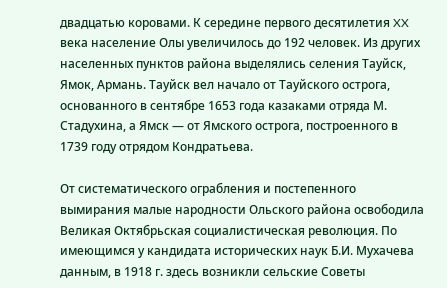двадцатью коровами. К середине первого десятилетия XX века население Олы увеличилось до 192 человек. Из других населенных пунктов района выделялись селения Тауйск, Ямок, Армань. Тауйск вел начало от Тауйского острога, основанного в сентябре 1653 года казаками отряда М. Стадухина, а Ямск — от Ямского острога, построенного в 1739 году отрядом Кондратьева.

От систематического ограбления и постепенного вымирания малые народности Ольского района освободила Великая Октябрьская социалистическая революция. По имеющимся у кандидата исторических наук Б.И. Мухачева данным, в 1918 г. здесь возникли сельские Советы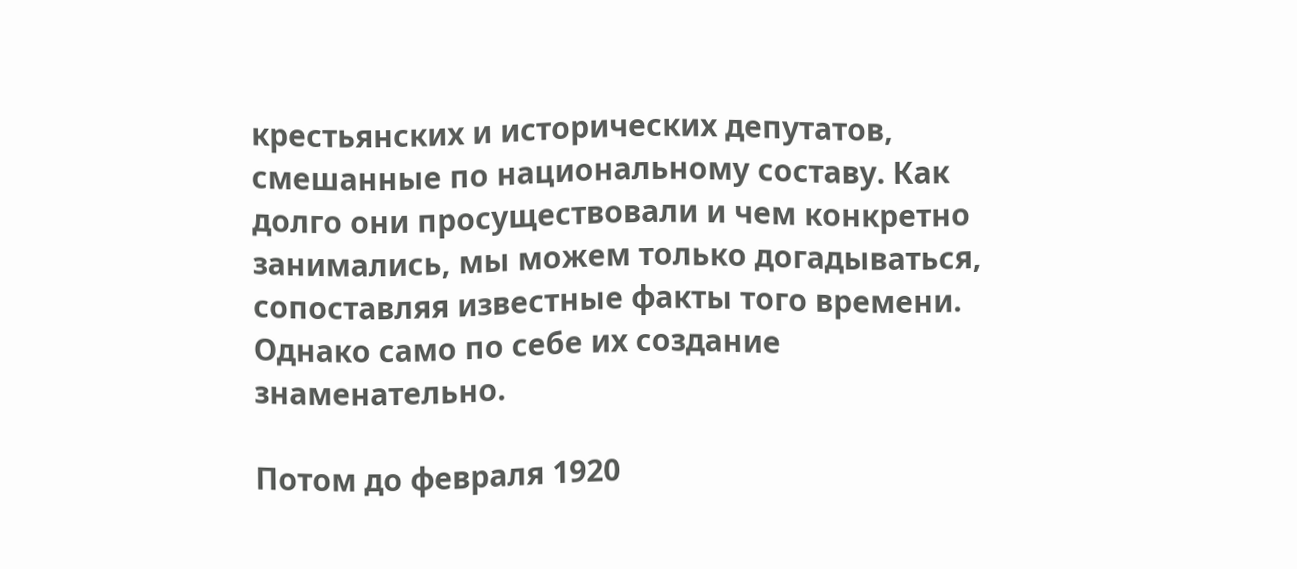крестьянских и исторических депутатов, смешанные по национальному составу. Как долго они просуществовали и чем конкретно занимались, мы можем только догадываться, сопоставляя известные факты того времени. Однако само по себе их создание знаменательно.

Потом до февраля 1920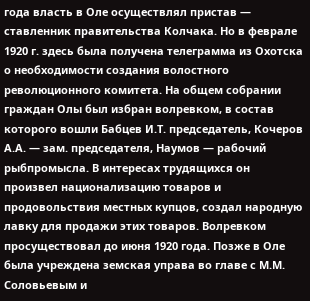года власть в Оле осуществлял пристав — ставленник правительства Колчака. Но в феврале 1920 г. здесь была получена телеграмма из Охотска о необходимости создания волостного революционного комитета. На общем собрании граждан Олы был избран волревком, в состав которого вошли Бабцев И.Т. председатель, Кочеров А.А. — зам. председателя, Наумов — рабочий рыбпромысла. В интересах трудящихся он произвел национализацию товаров и продовольствия местных купцов, создал народную лавку для продажи этих товаров. Волревком просуществовал до июня 1920 года. Позже в Оле была учреждена земская управа во главе с М.М. Соловьевым и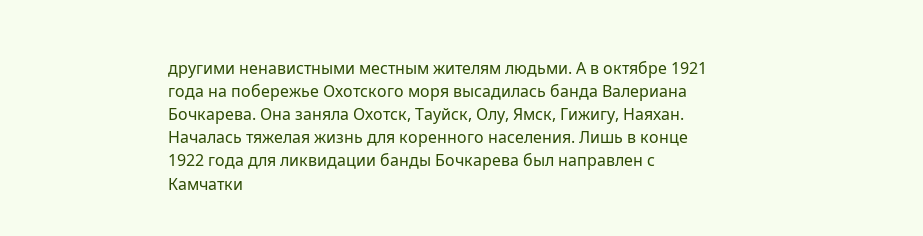другими ненавистными местным жителям людьми. А в октябре 1921 года на побережье Охотского моря высадилась банда Валериана Бочкарева. Она заняла Охотск, Тауйск, Олу, Ямск, Гижигу, Наяхан. Началась тяжелая жизнь для коренного населения. Лишь в конце 1922 года для ликвидации банды Бочкарева был направлен с Камчатки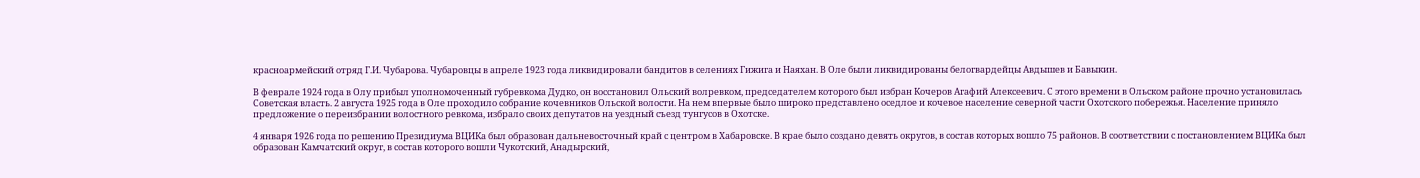красноармейский отряд Г.И. Чубарова. Чубаровцы в апреле 1923 года ликвидировали бандитов в селениях Гижига и Наяхан. В Оле были ликвидированы белогвардейцы Авдышев и Бавыкин.

В феврале 1924 года в Олу прибыл уполномоченный губревкома Дудко, он восстановил Ольский волревком, председателем которого был избран Кочеров Агафий Алексеевич. С этого времени в Ольском районе прочно установилась Советская власть. 2 августа 1925 года в Оле проходило собрание кочевников Ольской волости. На нем впервые было широко представлено оседлое и кочевое население северной части Охотского побережья. Население приняло предложение о переизбрании волостного ревкома, избрало своих депутатов на уездный съезд тунгусов в Охотске.

4 января 1926 года по решению Президиума ВЦИКа был образован дальневосточный край с центром в Хабаровске. В крае было создано девять округов, в состав которых вошло 75 районов. В соответствии с постановлением ВЦИКа был образован Камчатский округ, в состав которого вошли Чукотский, Анадырский,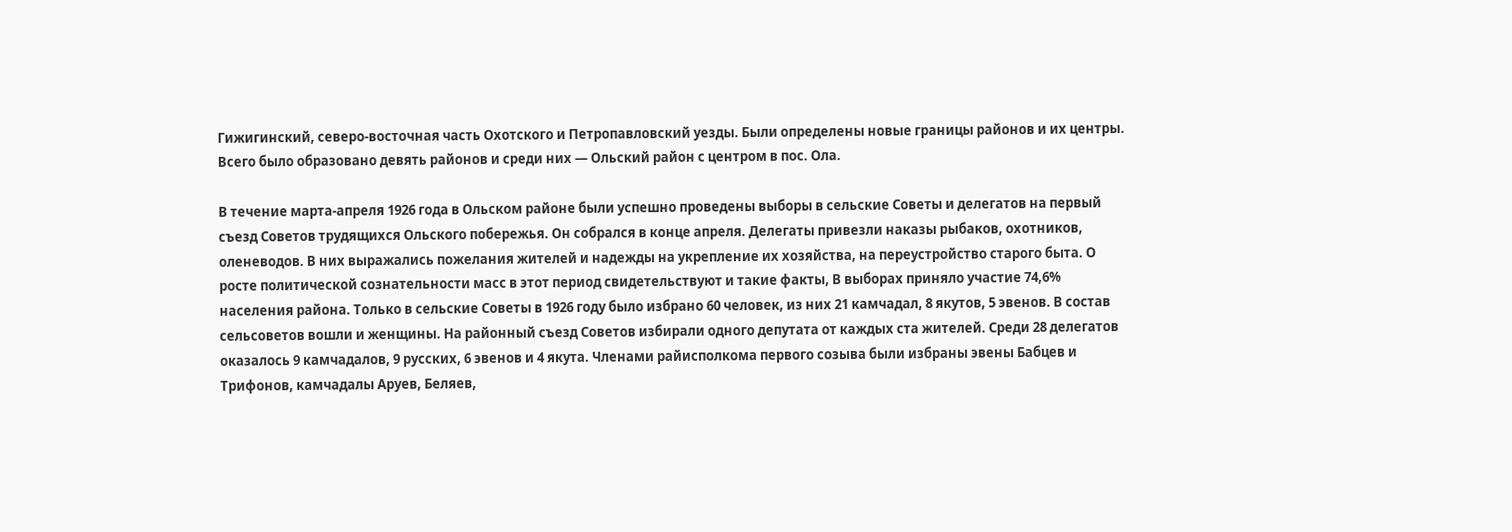Гижигинский, северо-восточная часть Охотского и Петропавловский уезды. Были определены новые границы районов и их центры. Всего было образовано девять районов и среди них — Ольский район с центром в пос. Ола.

В течение марта-апреля 1926 года в Ольском районе были успешно проведены выборы в сельские Советы и делегатов на первый съезд Советов трудящихся Ольского побережья. Он собрался в конце апреля. Делегаты привезли наказы рыбаков, охотников, оленеводов. В них выражались пожелания жителей и надежды на укрепление их хозяйства, на переустройство старого быта. О росте политической сознательности масс в этот период свидетельствуют и такие факты, В выборах приняло участие 74,6% населения района. Только в сельские Советы в 1926 году было избрано 60 человек, из них 21 камчадал, 8 якутов, 5 эвенов. В состав сельсоветов вошли и женщины. На районный съезд Советов избирали одного депутата от каждых ста жителей. Среди 28 делегатов оказалось 9 камчадалов, 9 русских, 6 эвенов и 4 якута. Членами райисполкома первого созыва были избраны эвены Бабцев и Трифонов, камчадалы Аруев, Беляев,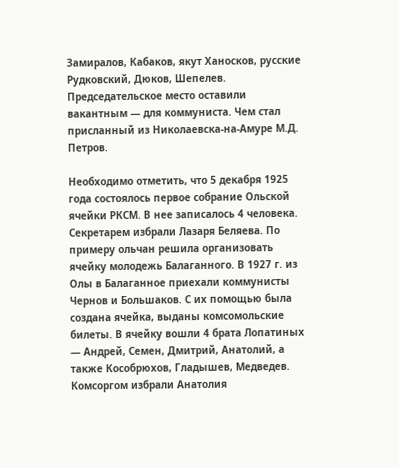Замиралов, Кабаков, якут Ханосков, русские Рудковский, Дюков, Шепелев. Председательское место оставили вакантным — для коммуниста. Чем стал присланный из Николаевска-на-Амуре М.Д. Петров.

Необходимо отметить, что 5 декабря 1925 года состоялось первое собрание Ольской ячейки РКСМ. В нее записалось 4 человека. Секретарем избрали Лазаря Беляева. По примеру ольчан решила организовать ячейку молодежь Балаганного. В 1927 г. из Олы в Балаганное приехали коммунисты Чернов и Большаков. С их помощью была создана ячейка, выданы комсомольские билеты. В ячейку вошли 4 брата Лопатиных — Андрей, Семен, Дмитрий, Анатолий, а также Кособрюхов, Гладышев, Медведев. Комсоргом избрали Анатолия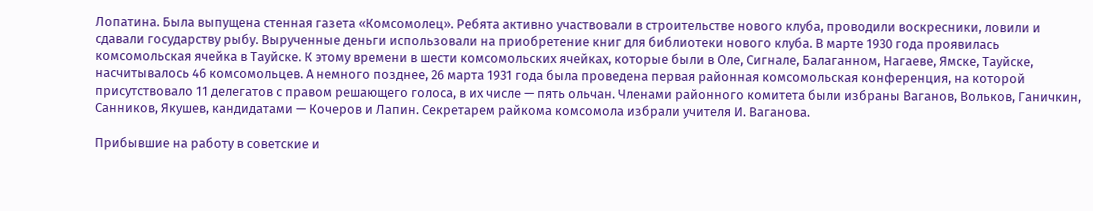Лопатина. Была выпущена стенная газета «Комсомолец». Ребята активно участвовали в строительстве нового клуба, проводили воскресники, ловили и сдавали государству рыбу. Вырученные деньги использовали на приобретение книг для библиотеки нового клуба. В марте 1930 года проявилась комсомольская ячейка в Тауйске. К этому времени в шести комсомольских ячейках, которые были в Оле, Сигнале, Балаганном, Нагаеве, Ямске, Тауйске, насчитывалось 46 комсомольцев. А немного позднее, 26 марта 1931 года была проведена первая районная комсомольская конференция, на которой присутствовало 11 делегатов с правом решающего голоса, в их числе — пять ольчан. Членами районного комитета были избраны Ваганов, Вольков, Ганичкин, Санников, Якушев, кандидатами — Кочеров и Лапин. Секретарем райкома комсомола избрали учителя И. Ваганова.

Прибывшие на работу в советские и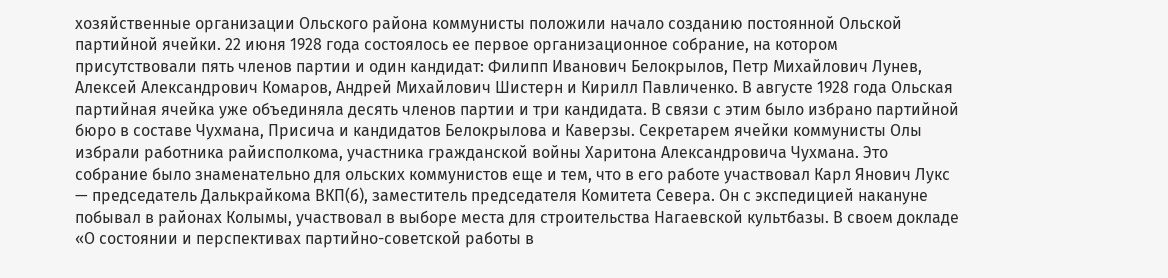хозяйственные организации Ольского района коммунисты положили начало созданию постоянной Ольской партийной ячейки. 22 июня 1928 года состоялось ее первое организационное собрание, на котором присутствовали пять членов партии и один кандидат: Филипп Иванович Белокрылов, Петр Михайлович Лунев, Алексей Александрович Комаров, Андрей Михайлович Шистерн и Кирилл Павличенко. В августе 1928 года Ольская партийная ячейка уже объединяла десять членов партии и три кандидата. В связи с этим было избрано партийной бюро в составе Чухмана, Присича и кандидатов Белокрылова и Каверзы. Секретарем ячейки коммунисты Олы избрали работника райисполкома, участника гражданской войны Харитона Александровича Чухмана. Это собрание было знаменательно для ольских коммунистов еще и тем, что в его работе участвовал Карл Янович Лукс — председатель Далькрайкома ВКП(б), заместитель председателя Комитета Севера. Он с экспедицией накануне побывал в районах Колымы, участвовал в выборе места для строительства Нагаевской культбазы. В своем докладе «О состоянии и перспективах партийно-советской работы в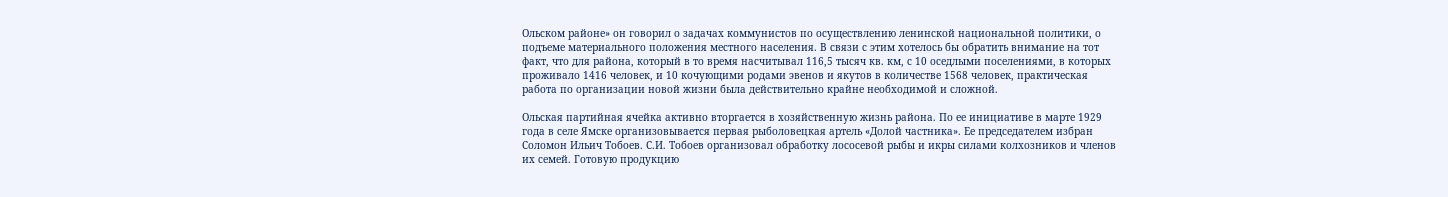Ольском районе» он говорил о задачах коммунистов по осуществлению ленинской национальной политики, о подъеме материального положения местного населения. В связи с этим хотелось бы обратить внимание на тот факт, что для района, который в то время насчитывал 116,5 тысяч кв. км, с 10 оседлыми поселениями, в которых проживало 1416 человек, и 10 кочующими родами эвенов и якутов в количестве 1568 человек, практическая работа по организации новой жизни была действительно крайне необходимой и сложной.

Ольская партийная ячейка активно вторгается в хозяйственную жизнь района. По ее инициативе в марте 1929 года в селе Ямске организовывается первая рыболовецкая артель «Долой частника». Ее председателем избран Соломон Ильич Тобоев. С.И. Тобоев организовал обработку лососевой рыбы и икры силами колхозников и членов их семей. Готовую продукцию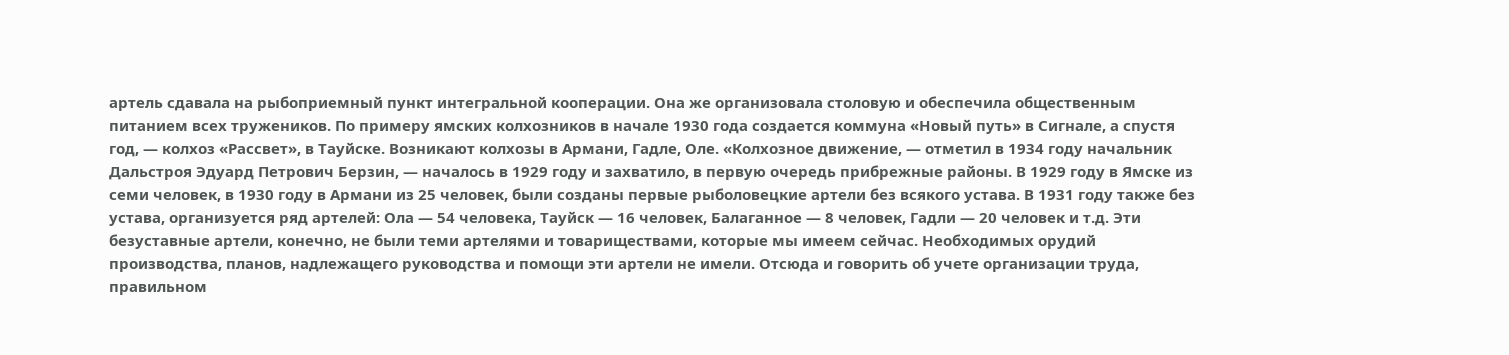артель сдавала на рыбоприемный пункт интегральной кооперации. Она же организовала столовую и обеспечила общественным питанием всех тружеников. По примеру ямских колхозников в начале 1930 года создается коммуна «Новый путь» в Сигнале, а спустя год, — колхоз «Рассвет», в Тауйске. Возникают колхозы в Армани, Гадле, Оле. «Колхозное движение, — отметил в 1934 году начальник Дальстроя Эдуард Петрович Берзин, — началось в 1929 году и захватило, в первую очередь прибрежные районы. В 1929 году в Ямске из семи человек, в 1930 году в Армани из 25 человек, были созданы первые рыболовецкие артели без всякого устава. В 1931 году также без устава, организуется ряд артелей: Ола — 54 человека, Тауйск — 16 человек, Балаганное — 8 человек, Гадли — 20 человек и т.д. Эти безуставные артели, конечно, не были теми артелями и товариществами, которые мы имеем сейчас. Необходимых орудий производства, планов, надлежащего руководства и помощи эти артели не имели. Отсюда и говорить об учете организации труда, правильном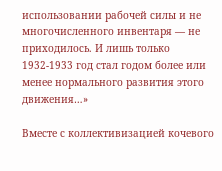использовании рабочей силы и не многочисленного инвентаря — не приходилось. И лишь только 1932-1933 год стал годом более или менее нормального развития этого движения…»

Вместе с коллективизацией кочевого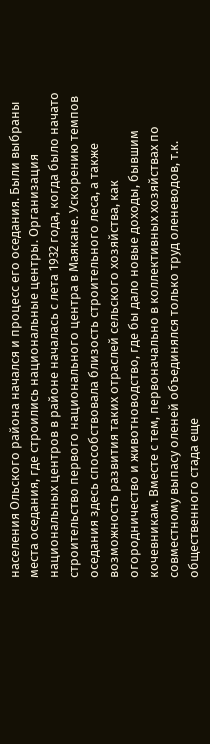населения Ольского района начался и процесс его оседания. Были выбраны места оседания, где строились национальные центры. Организация национальных центров в районе началась с лета 1932 года, когда было начато строительство первого национального центра в Маякане. Ускорению темпов оседания здесь способствовала близость строительного леса, а также возможность развития таких отраслей сельского хозяйства, как огородничество и животноводство, где бы дало новые доходы, бывшим кочевникам. Вместе с тем, первоначально в коллективных хозяйствах по совместному выпасу оленей объединялся только труд оленеводов, т.к. общественного стада еще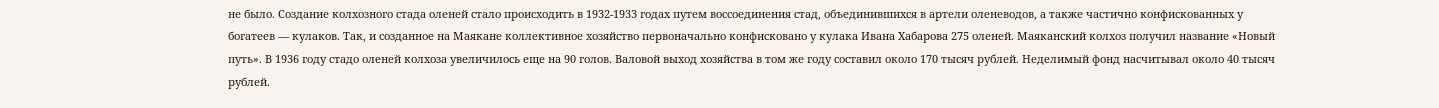не было. Создание колхозного стада оленей стало происходить в 1932-1933 годах путем воссоединения стад, объединившихся в артели оленеводов, а также частично конфискованных у богатеев — кулаков. Так, и созданное на Маякане коллективное хозяйство первоначально конфисковано у кулака Ивана Хабарова 275 оленей. Маяканский колхоз получил название «Новый путь». В 1936 году стадо оленей колхоза увеличилось еще на 90 голов. Валовой выход хозяйства в том же году составил около 170 тысяч рублей. Неделимый фонд насчитывал около 40 тысяч рублей.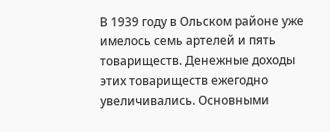В 1939 году в Ольском районе уже имелось семь артелей и пять товариществ. Денежные доходы этих товариществ ежегодно увеличивались. Основными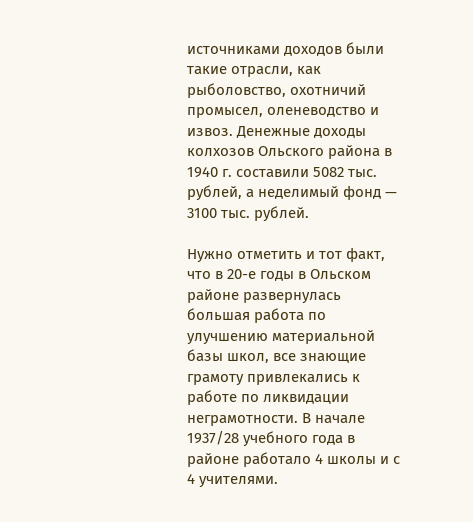источниками доходов были такие отрасли, как рыболовство, охотничий промысел, оленеводство и извоз. Денежные доходы колхозов Ольского района в 1940 г. составили 5082 тыс. рублей, а неделимый фонд — 3100 тыс. рублей.

Нужно отметить и тот факт, что в 20-е годы в Ольском районе развернулась большая работа по улучшению материальной базы школ, все знающие грамоту привлекались к работе по ликвидации неграмотности. В начале 1937/28 учебного года в районе работало 4 школы и с 4 учителями.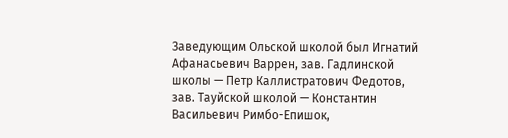Заведующим Ольской школой был Игнатий Афанасьевич Варрен, зав. Гадлинской школы — Петр Каллистратович Федотов, зав. Тауйской школой — Константин Васильевич Римбо-Епишок,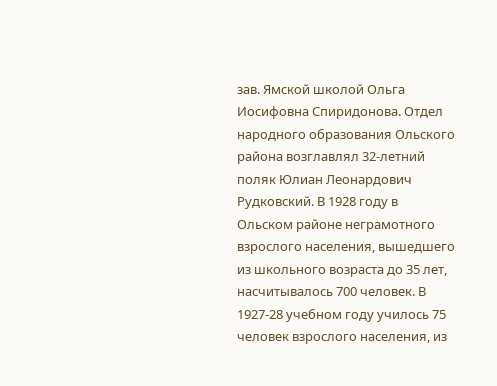зав. Ямской школой Ольга Иосифовна Спиридонова. Отдел народного образования Ольского района возглавлял 32-летний поляк Юлиан Леонардович Рудковский. В 1928 году в Ольском районе неграмотного взрослого населения, вышедшего из школьного возраста до 35 лет, насчитывалось 700 человек. В 1927-28 учебном году училось 75 человек взрослого населения, из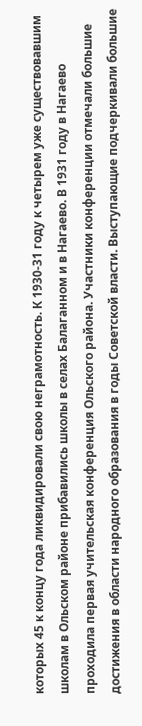которых 45 к концу года ликвидировали свою неграмотность. К 1930-31 году к четырем уже существовавшим школам в Ольском районе прибавились школы в селах Балаганном и в Нагаево. В 1931 году в Нагаево проходила первая учительская конференция Ольского района. Участники конференции отмечали большие достижения в области народного образования в годы Советской власти. Выступающие подчеркивали большие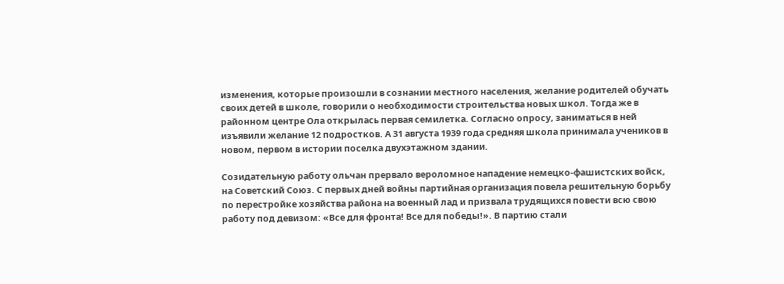изменения, которые произошли в сознании местного населения, желание родителей обучать своих детей в школе, говорили о необходимости строительства новых школ. Тогда же в районном центре Ола открылась первая семилетка. Согласно опросу, заниматься в ней изъявили желание 12 подростков. А 31 августа 1939 года средняя школа принимала учеников в новом, первом в истории поселка двухэтажном здании.

Созидательную работу ольчан прервало вероломное нападение немецко-фашистских войск, на Советский Союз. С первых дней войны партийная организация повела решительную борьбу по перестройке хозяйства района на военный лад и призвала трудящихся повести всю свою работу под девизом: «Все для фронта! Все для победы!». В партию стали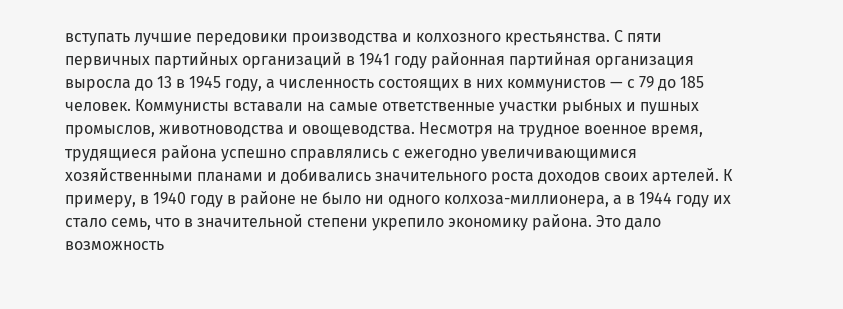вступать лучшие передовики производства и колхозного крестьянства. С пяти первичных партийных организаций в 1941 году районная партийная организация выросла до 13 в 1945 году, а численность состоящих в них коммунистов — с 79 до 185 человек. Коммунисты вставали на самые ответственные участки рыбных и пушных промыслов, животноводства и овощеводства. Несмотря на трудное военное время, трудящиеся района успешно справлялись с ежегодно увеличивающимися хозяйственными планами и добивались значительного роста доходов своих артелей. К примеру, в 1940 году в районе не было ни одного колхоза-миллионера, а в 1944 году их стало семь, что в значительной степени укрепило экономику района. Это дало возможность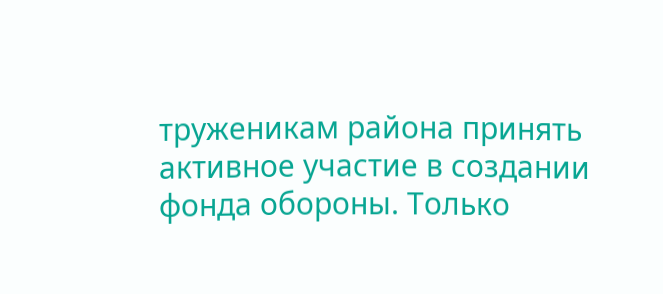труженикам района принять активное участие в создании фонда обороны. Только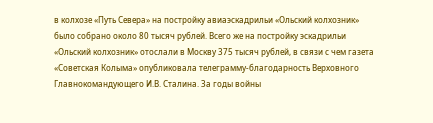в колхозе «Путь Севера» на постройку авиаэскадрильи «Ольский колхозник» было собрано около 80 тысяч рублей. Всего же на постройку эскадрильи «Ольский колхозник» отослали в Москву 375 тысяч рублей, в связи с чем газета «Советская Колыма» опубликовала телеграмму-благодарность Верховного Главнокомандующего И.В. Сталина. За годы войны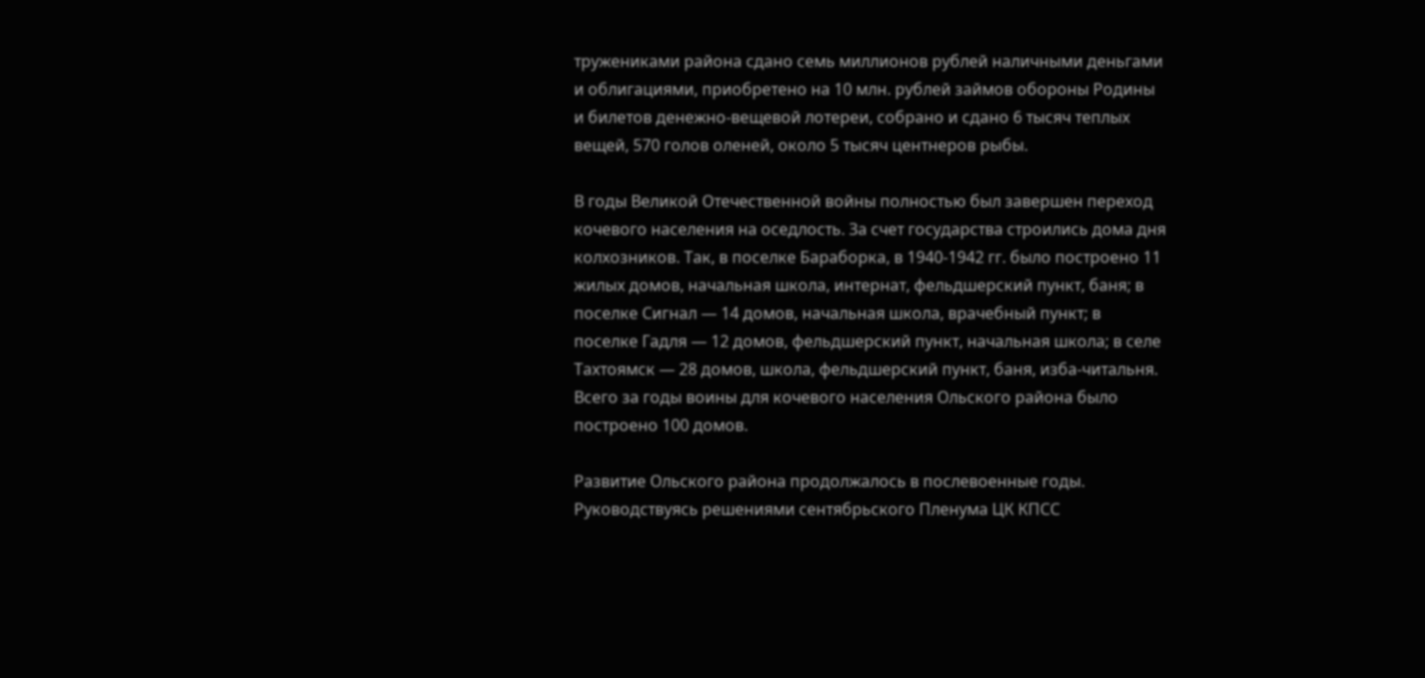тружениками района сдано семь миллионов рублей наличными деньгами и облигациями, приобретено на 10 млн. рублей займов обороны Родины и билетов денежно-вещевой лотереи, собрано и сдано 6 тысяч теплых вещей, 570 голов оленей, около 5 тысяч центнеров рыбы.

В годы Великой Отечественной войны полностью был завершен переход кочевого населения на оседлость. За счет государства строились дома дня колхозников. Так, в поселке Бараборка, в 1940-1942 гг. было построено 11 жилых домов, начальная школа, интернат, фельдшерский пункт, баня; в поселке Сигнал — 14 домов, начальная школа, врачебный пункт; в поселке Гадля — 12 домов, фельдшерский пункт, начальная школа; в селе Тахтоямск — 28 домов, школа, фельдшерский пункт, баня, изба-читальня. Всего за годы воины для кочевого населения Ольского района было построено 100 домов.

Развитие Ольского района продолжалось в послевоенные годы. Руководствуясь решениями сентябрьского Пленума ЦК КПСС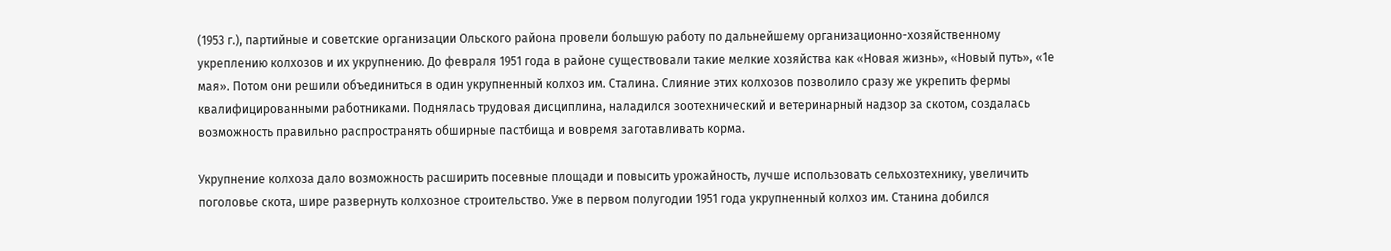(1953 г.), партийные и советские организации Ольского района провели большую работу по дальнейшему организационно-хозяйственному укреплению колхозов и их укрупнению. До февраля 1951 года в районе существовали такие мелкие хозяйства как «Новая жизнь», «Новый путь», «1е мая». Потом они решили объединиться в один укрупненный колхоз им. Сталина. Слияние этих колхозов позволило сразу же укрепить фермы квалифицированными работниками. Поднялась трудовая дисциплина, наладился зоотехнический и ветеринарный надзор за скотом, создалась возможность правильно распространять обширные пастбища и вовремя заготавливать корма.

Укрупнение колхоза дало возможность расширить посевные площади и повысить урожайность, лучше использовать сельхозтехнику, увеличить поголовье скота, шире развернуть колхозное строительство. Уже в первом полугодии 1951 года укрупненный колхоз им. Станина добился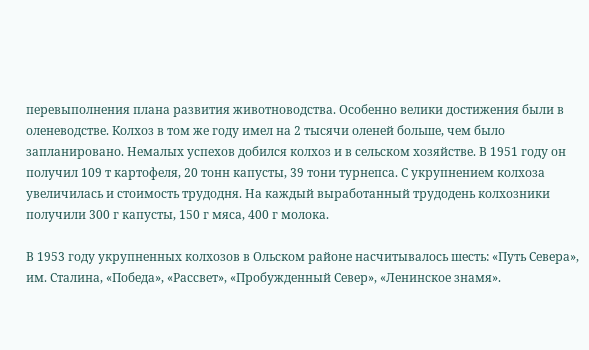перевыполнения плана развития животноводства. Особенно велики достижения были в оленеводстве. Колхоз в том же году имел на 2 тысячи оленей больше, чем было запланировано. Немалых успехов добился колхоз и в сельском хозяйстве. В 1951 году он получил 109 т картофеля, 20 тонн капусты, 39 тони турнепса. С укрупнением колхоза увеличилась и стоимость трудодня. На каждый выработанный трудодень колхозники получили 300 г капусты, 150 г мяса, 400 г молока.

В 1953 году укрупненных колхозов в Ольском районе насчитывалось шесть: «Путь Севера», им. Сталина, «Победа», «Рассвет», «Пробужденный Север», «Ленинское знамя».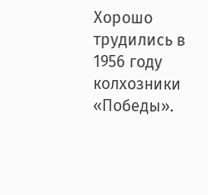Хорошо трудились в 1956 году колхозники «Победы».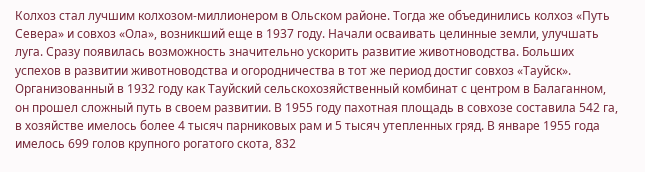Колхоз стал лучшим колхозом-миллионером в Ольском районе. Тогда же объединились колхоз «Путь Севера» и совхоз «Ола», возникший еще в 1937 году. Начали осваивать целинные земли, улучшать луга. Сразу появилась возможность значительно ускорить развитие животноводства. Больших успехов в развитии животноводства и огородничества в тот же период достиг совхоз «Тауйск». Организованный в 1932 году как Тауйский сельскохозяйственный комбинат с центром в Балаганном, он прошел сложный путь в своем развитии. В 1955 году пахотная площадь в совхозе составила 542 га, в хозяйстве имелось более 4 тысяч парниковых рам и 5 тысяч утепленных гряд. В январе 1955 года имелось 699 голов крупного рогатого скота, 832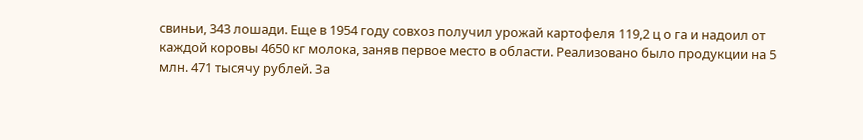свиньи, 343 лошади. Еще в 1954 году совхоз получил урожай картофеля 119,2 ц о га и надоил от каждой коровы 4650 кг молока, заняв первое место в области. Реализовано было продукции на 5 млн. 471 тысячу рублей. За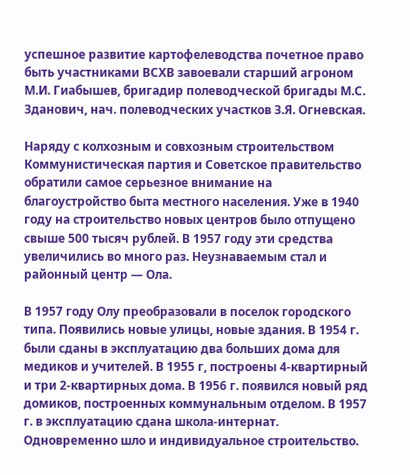успешное развитие картофелеводства почетное право быть участниками ВСХВ завоевали старший агроном М.И. Гиабышев, бригадир полеводческой бригады М.С. Зданович, нач. полеводческих участков З.Я. Огневская.

Наряду с колхозным и совхозным строительством Коммунистическая партия и Советское правительство обратили самое серьезное внимание на благоустройство быта местного населения. Уже в 1940 году на строительство новых центров было отпущено свыше 500 тысяч рублей. В 1957 году эти средства увеличились во много раз. Неузнаваемым стал и районный центр — Ола.

В 1957 году Олу преобразовали в поселок городского типа. Появились новые улицы, новые здания. В 1954 г. были сданы в эксплуатацию два больших дома для медиков и учителей. В 1955 г, построены 4-квартирный и три 2-квартирных дома. В 1956 г. появился новый ряд домиков, построенных коммунальным отделом. В 1957 г. в эксплуатацию сдана школа-интернат. Одновременно шло и индивидуальное строительство.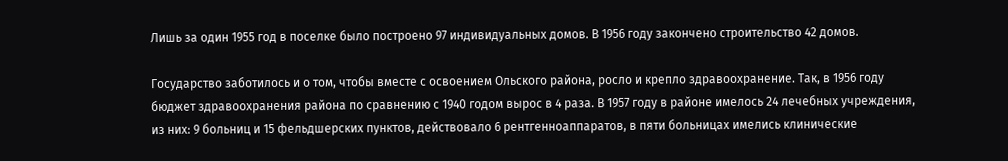Лишь за один 1955 год в поселке было построено 97 индивидуальных домов. В 1956 году закончено строительство 42 домов.

Государство заботилось и о том, чтобы вместе с освоением Ольского района, росло и крепло здравоохранение. Так, в 1956 году бюджет здравоохранения района по сравнению с 1940 годом вырос в 4 раза. В 1957 году в районе имелось 24 лечебных учреждения, из них: 9 больниц и 15 фельдшерских пунктов, действовало 6 рентгенноаппаратов, в пяти больницах имелись клинические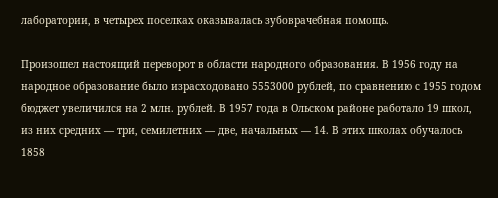лаборатории, в четырех поселках оказывалась зубоврачебная помощь.

Произошел настоящий переворот в области народного образования. В 1956 году на народное образование было израсходовано 5553000 рублей, по сравнению с 1955 годом бюджет увеличился на 2 млн. рублей. В 1957 года в Ольском районе работало 19 школ, из них средних — три, семилетних — две, начальных — 14. В этих школах обучалось 1858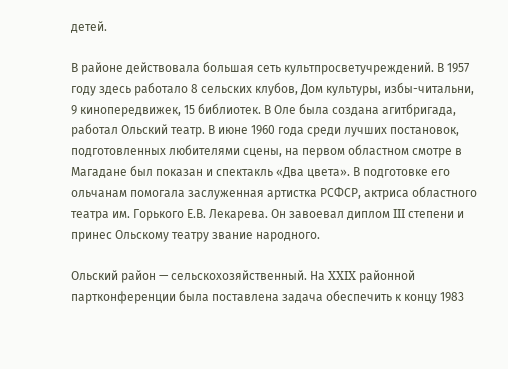детей.

В районе действовала большая сеть культпросветучреждений. В 1957 году здесь работало 8 сельских клубов, Дом культуры, избы-читальни, 9 кинопередвижек, 15 библиотек. В Оле была создана агитбригада, работал Ольский театр. В июне 1960 года среди лучших постановок, подготовленных любителями сцены, на первом областном смотре в Магадане был показан и спектакль «Два цвета». В подготовке его ольчанам помогала заслуженная артистка РСФСР, актриса областного театра им. Горького Е.В. Лекарева. Он завоевал диплом III степени и принес Ольскому театру звание народного.

Ольский район — сельскохозяйственный. На XXIX районной партконференции была поставлена задача обеспечить к концу 1983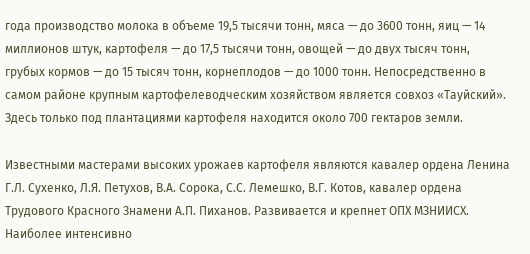года производство молока в объеме 19,5 тысячи тонн, мяса — до 3600 тонн, яиц — 14 миллионов штук, картофеля — до 17,5 тысячи тонн, овощей — до двух тысяч тонн, грубых кормов — до 15 тысяч тонн, корнеплодов — до 1000 тонн. Непосредственно в самом районе крупным картофелеводческим хозяйством является совхоз «Тауйский». Здесь только под плантациями картофеля находится около 700 гектаров земли.

Известными мастерами высоких урожаев картофеля являются кавалер ордена Ленина Г.Л. Сухенко, Л.Я. Петухов, В.А. Сорока, С.С. Лемешко, В.Г. Котов, кавалер ордена Трудового Красного Знамени А.П. Пиханов. Развивается и крепнет ОПХ МЗНИИСХ. Наиболее интенсивно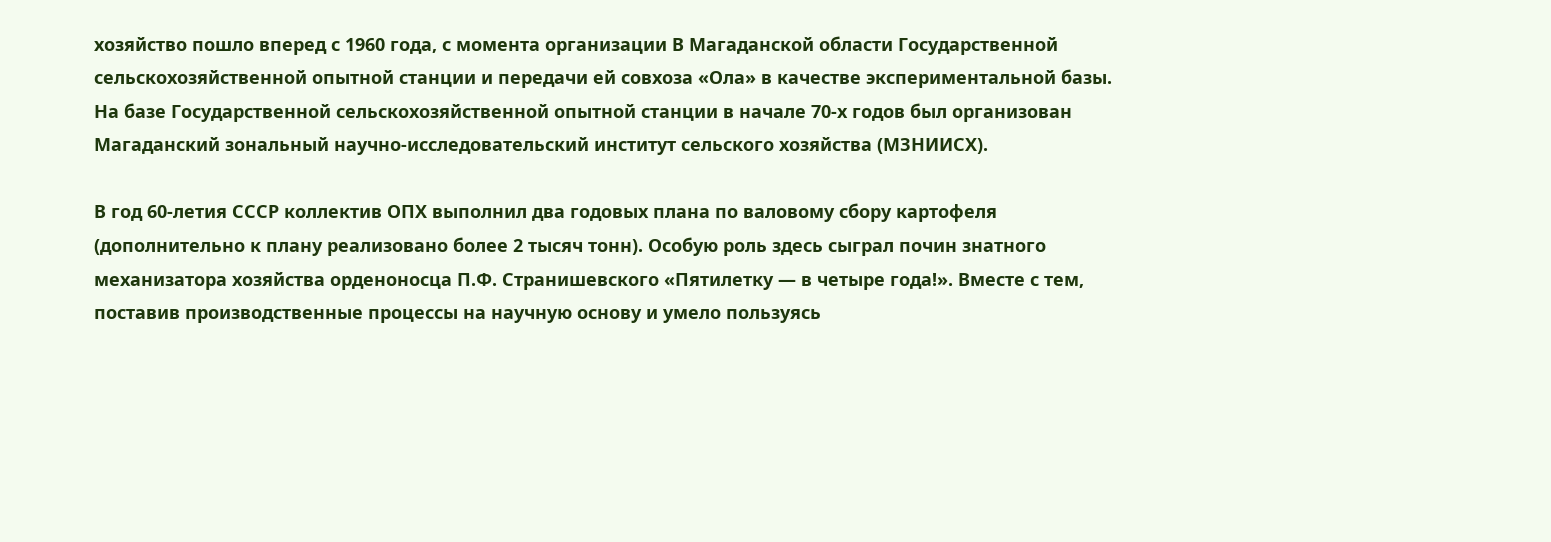хозяйство пошло вперед с 1960 года, с момента организации В Магаданской области Государственной сельскохозяйственной опытной станции и передачи ей совхоза «Ола» в качестве экспериментальной базы. На базе Государственной сельскохозяйственной опытной станции в начале 70-х годов был организован Магаданский зональный научно-исследовательский институт сельского хозяйства (МЗНИИСХ).

В год 60-летия СССР коллектив ОПХ выполнил два годовых плана по валовому сбору картофеля (дополнительно к плану реализовано более 2 тысяч тонн). Особую роль здесь сыграл почин знатного механизатора хозяйства орденоносца П.Ф. Странишевского «Пятилетку — в четыре года!». Вместе с тем, поставив производственные процессы на научную основу и умело пользуясь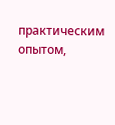практическим опытом,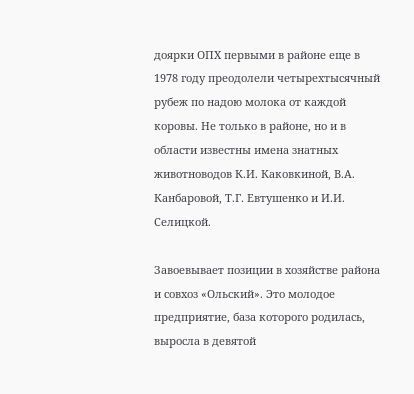доярки ОПХ первыми в районе еще в 1978 году преодолели четырехтысячный рубеж по надою молока от каждой коровы. Не только в районе, но и в области известны имена знатных животноводов К.И. Каковкиной, В.А. Канбаровой, Т.Г. Евтушенко и И.И. Селицкой.

Завоевывает позиции в хозяйстве района и совхоз «Ольский». Это молодое предприятие, база которого родилась, выросла в девятой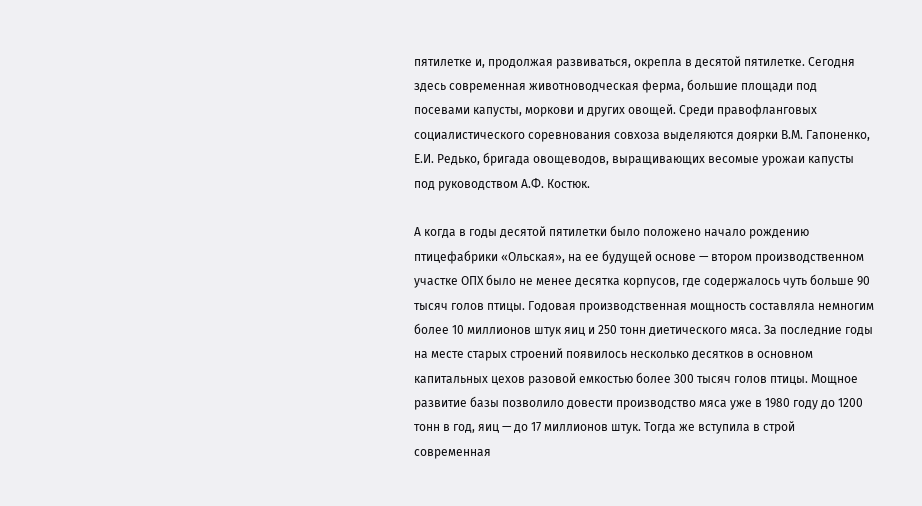пятилетке и, продолжая развиваться, окрепла в десятой пятилетке. Сегодня здесь современная животноводческая ферма, большие площади под посевами капусты, моркови и других овощей. Среди правофланговых социалистического соревнования совхоза выделяются доярки В.М. Гапоненко, Е.И. Редько, бригада овощеводов, выращивающих весомые урожаи капусты под руководством А.Ф. Костюк.

А когда в годы десятой пятилетки было положено начало рождению птицефабрики «Ольская», на ее будущей основе — втором производственном участке ОПХ было не менее десятка корпусов, где содержалось чуть больше 90 тысяч голов птицы. Годовая производственная мощность составляла немногим более 10 миллионов штук яиц и 250 тонн диетического мяса. За последние годы на месте старых строений появилось несколько десятков в основном капитальных цехов разовой емкостью более 300 тысяч голов птицы. Мощное развитие базы позволило довести производство мяса уже в 1980 году до 1200 тонн в год, яиц — до 17 миллионов штук. Тогда же вступила в строй современная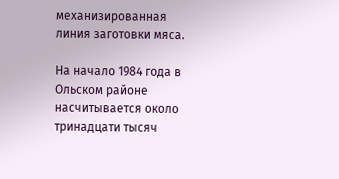механизированная линия заготовки мяса.

На начало 1984 года в Ольском районе насчитывается около тринадцати тысяч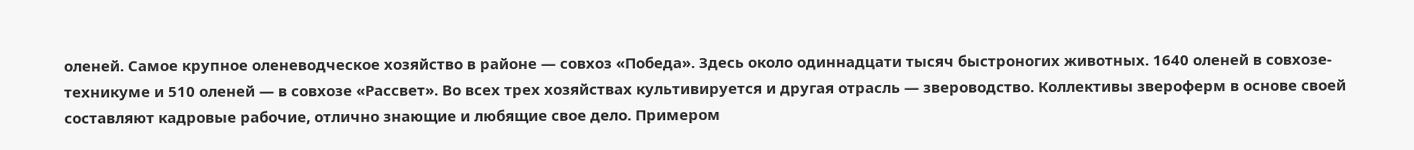оленей. Самое крупное оленеводческое хозяйство в районе — совхоз «Победа». Здесь около одиннадцати тысяч быстроногих животных. 1640 оленей в совхозе-техникуме и 510 оленей — в совхозе «Рассвет». Во всех трех хозяйствах культивируется и другая отрасль — звероводство. Коллективы звероферм в основе своей составляют кадровые рабочие, отлично знающие и любящие свое дело. Примером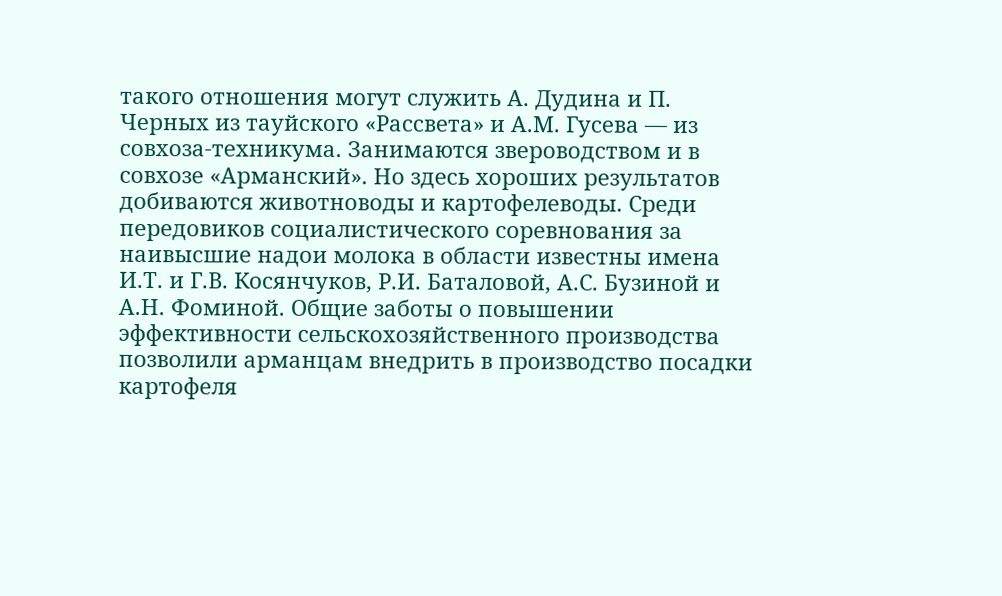такого отношения могут служить А. Дудина и П. Черных из тауйского «Рассвета» и А.М. Гусева — из совхоза-техникума. Занимаются звероводством и в совхозе «Арманский». Но здесь хороших результатов добиваются животноводы и картофелеводы. Среди передовиков социалистического соревнования за наивысшие надои молока в области известны имена И.Т. и Г.В. Косянчуков, Р.И. Баталовой, А.С. Бузиной и А.Н. Фоминой. Общие заботы о повышении эффективности сельскохозяйственного производства позволили арманцам внедрить в производство посадки картофеля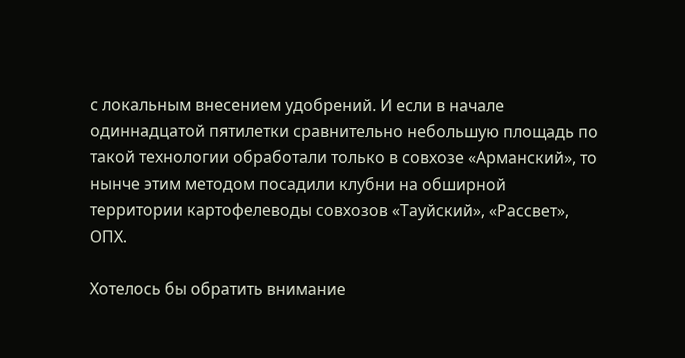с локальным внесением удобрений. И если в начале одиннадцатой пятилетки сравнительно небольшую площадь по такой технологии обработали только в совхозе «Арманский», то нынче этим методом посадили клубни на обширной территории картофелеводы совхозов «Тауйский», «Рассвет», ОПХ.

Хотелось бы обратить внимание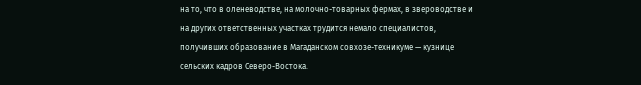на то, что в оленеводстве, на молочно-товарных фермах, в звероводстве и на других ответственных участках трудится немало специалистов, получивших образование в Магаданском совхозе-техникуме — кузнице сельских кадров Северо-Востока.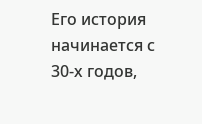Его история начинается с 30-х годов,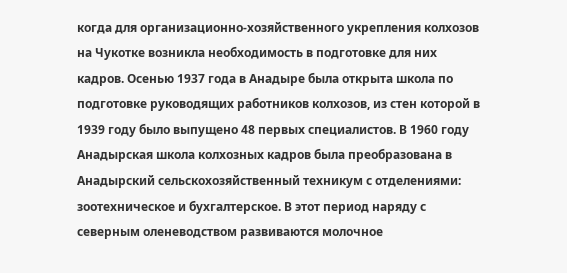когда для организационно-хозяйственного укрепления колхозов на Чукотке возникла необходимость в подготовке для них кадров. Осенью 1937 года в Анадыре была открыта школа по подготовке руководящих работников колхозов, из стен которой в 1939 году было выпущено 48 первых специалистов. В 1960 году Анадырская школа колхозных кадров была преобразована в Анадырский сельскохозяйственный техникум с отделениями: зоотехническое и бухгалтерское. В этот период наряду с северным оленеводством развиваются молочное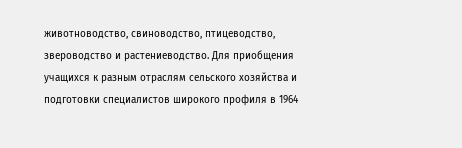животноводство, свиноводство, птицеводство, звероводство и растениеводство. Для приобщения учащихся к разным отраслям сельского хозяйства и подготовки специалистов широкого профиля в 1964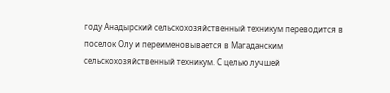году Анадырский сельскохозяйственный техникум переводится в поселок Олу и переименовывается в Магаданским сельскохозяйственный техникум. С целью лучшей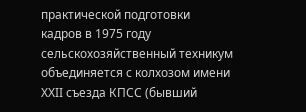практической подготовки кадров в 1975 году сельскохозяйственный техникум объединяется с колхозом имени ХХII съезда КПСС (бывший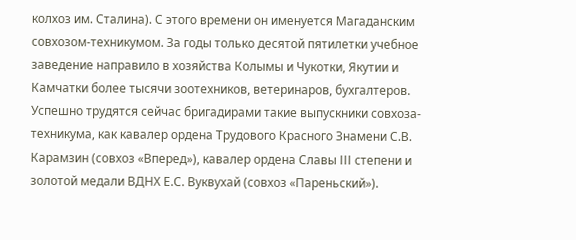колхоз им. Сталина). С этого времени он именуется Магаданским совхозом-техникумом. За годы только десятой пятилетки учебное заведение направило в хозяйства Колымы и Чукотки, Якутии и Камчатки более тысячи зоотехников, ветеринаров, бухгалтеров. Успешно трудятся сейчас бригадирами такие выпускники совхоза-техникума, как кавалер ордена Трудового Красного Знамени С.В. Карамзин (совхоз «Вперед»), кавалер ордена Славы III степени и золотой медали ВДНХ Е.С. Вуквухай (совхоз «Пареньский»).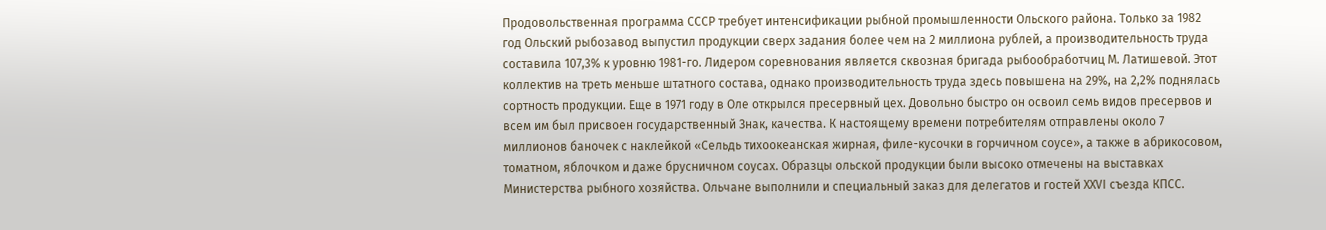Продовольственная программа СССР требует интенсификации рыбной промышленности Ольского района. Только за 1982 год Ольский рыбозавод выпустил продукции сверх задания более чем на 2 миллиона рублей, а производительность труда составила 107,3% к уровню 1981-го. Лидером соревнования является сквозная бригада рыбообработчиц М. Латишевой. Этот коллектив на треть меньше штатного состава, однако производительность труда здесь повышена на 29%, на 2,2% поднялась сортность продукции. Еще в 1971 году в Оле открылся пресервный цех. Довольно быстро он освоил семь видов пресервов и всем им был присвоен государственный Знак, качества. К настоящему времени потребителям отправлены около 7 миллионов баночек с наклейкой «Сельдь тихоокеанская жирная, филе-кусочки в горчичном соусе», а также в абрикосовом, томатном, яблочком и даже брусничном соусах. Образцы ольской продукции были высоко отмечены на выставках Министерства рыбного хозяйства. Ольчане выполнили и специальный заказ для делегатов и гостей ХХVI съезда КПСС.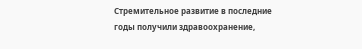Стремительное развитие в последние годы получили здравоохранение,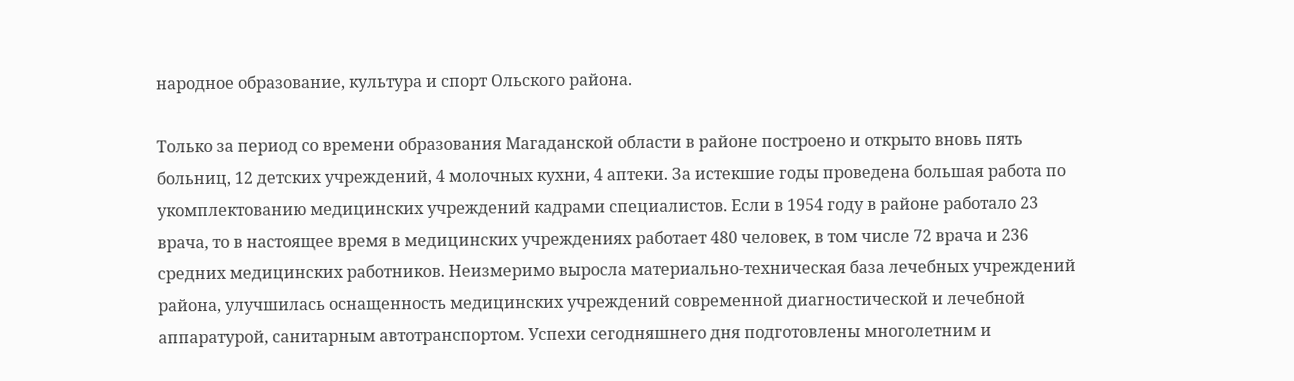народное образование, культура и спорт Ольского района.

Только за период со времени образования Магаданской области в районе построено и открыто вновь пять больниц, 12 детских учреждений, 4 молочных кухни, 4 аптеки. За истекшие годы проведена большая работа по укомплектованию медицинских учреждений кадрами специалистов. Если в 1954 году в районе работало 23 врача, то в настоящее время в медицинских учреждениях работает 480 человек, в том числе 72 врача и 236 средних медицинских работников. Неизмеримо выросла материально-техническая база лечебных учреждений района, улучшилась оснащенность медицинских учреждений современной диагностической и лечебной аппаратурой, санитарным автотранспортом. Успехи сегодняшнего дня подготовлены многолетним и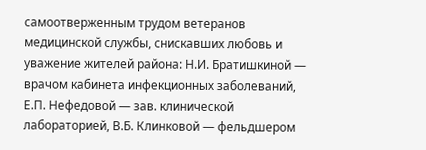самоотверженным трудом ветеранов медицинской службы, снискавших любовь и уважение жителей района: Н.И. Братишкиной — врачом кабинета инфекционных заболеваний, Е.П. Нефедовой — зав. клинической лабораторией, В.Б. Клинковой — фельдшером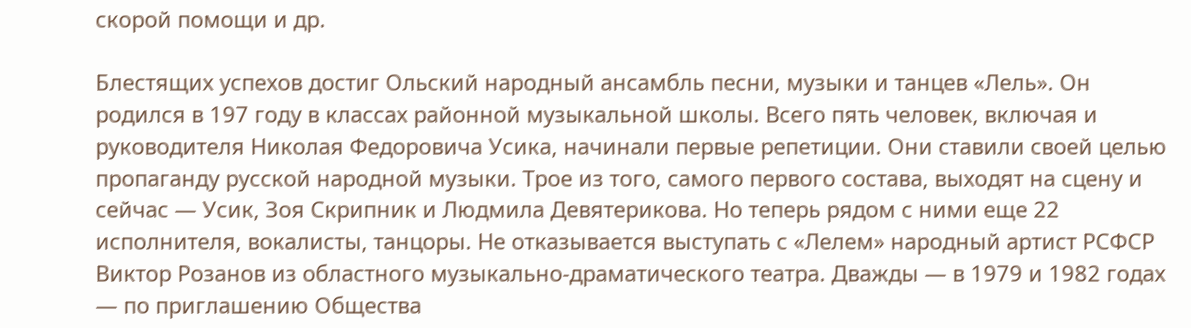скорой помощи и др.

Блестящих успехов достиг Ольский народный ансамбль песни, музыки и танцев «Лель». Он родился в 197 году в классах районной музыкальной школы. Всего пять человек, включая и руководителя Николая Федоровича Усика, начинали первые репетиции. Они ставили своей целью пропаганду русской народной музыки. Трое из того, самого первого состава, выходят на сцену и сейчас — Усик, Зоя Скрипник и Людмила Девятерикова. Но теперь рядом с ними еще 22 исполнителя, вокалисты, танцоры. Не отказывается выступать с «Лелем» народный артист РСФСР Виктор Розанов из областного музыкально-драматического театра. Дважды — в 1979 и 1982 годах — по приглашению Общества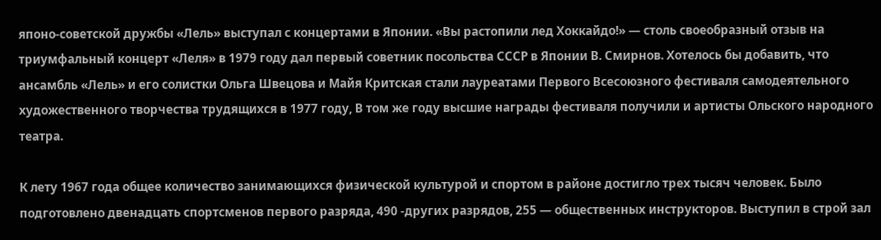японо-советской дружбы «Лель» выступал с концертами в Японии. «Вы растопили лед Хоккайдо!» — столь своеобразный отзыв на триумфальный концерт «Леля» в 1979 году дал первый советник посольства СССР в Японии В. Смирнов. Хотелось бы добавить, что ансамбль «Лель» и его солистки Ольга Швецова и Майя Критская стали лауреатами Первого Всесоюзного фестиваля самодеятельного художественного творчества трудящихся в 1977 году, В том же году высшие награды фестиваля получили и артисты Ольского народного театра.

К лету 1967 года общее количество занимающихся физической культурой и спортом в районе достигло трех тысяч человек. Было подготовлено двенадцать спортсменов первого разряда, 490 -других разрядов, 255 — общественных инструкторов. Выступил в строй зал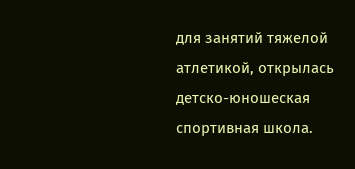для занятий тяжелой атлетикой, открылась детско-юношеская спортивная школа.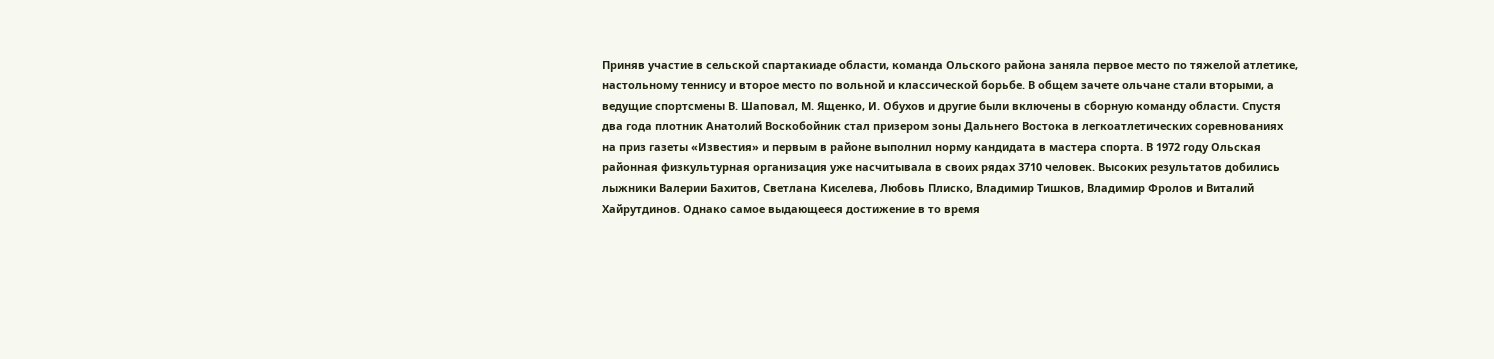Приняв участие в сельской спартакиаде области, команда Ольского района заняла первое место по тяжелой атлетике, настольному теннису и второе место по вольной и классической борьбе. В общем зачете ольчане стали вторыми, а ведущие спортсмены В. Шаповал, М. Ященко, И. Обухов и другие были включены в сборную команду области. Спустя два года плотник Анатолий Воскобойник стал призером зоны Дальнего Востока в легкоатлетических соревнованиях на приз газеты «Известия» и первым в районе выполнил норму кандидата в мастера спорта. В 1972 году Ольская районная физкультурная организация уже насчитывала в своих рядах 3710 человек. Высоких результатов добились лыжники Валерии Бахитов, Светлана Киселева, Любовь Плиско, Владимир Тишков, Владимир Фролов и Виталий Хайрутдинов. Однако самое выдающееся достижение в то время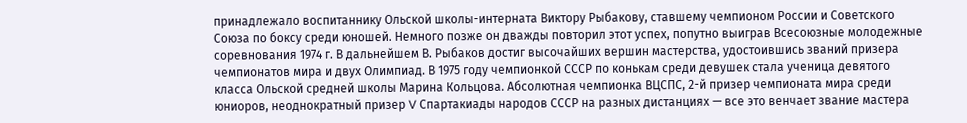принадлежало воспитаннику Ольской школы-интерната Виктору Рыбакову, ставшему чемпионом России и Советского Союза по боксу среди юношей. Немного позже он дважды повторил этот успех, попутно выиграв Всесоюзные молодежные соревнования 1974 г. В дальнейшем В. Рыбаков достиг высочайших вершин мастерства, удостоившись званий призера чемпионатов мира и двух Олимпиад. В 1975 году чемпионкой СССР по конькам среди девушек стала ученица девятого класса Ольской средней школы Марина Кольцова. Абсолютная чемпионка ВЦСПС, 2-й призер чемпионата мира среди юниоров, неоднократный призер V Спартакиады народов СССР на разных дистанциях — все это венчает звание мастера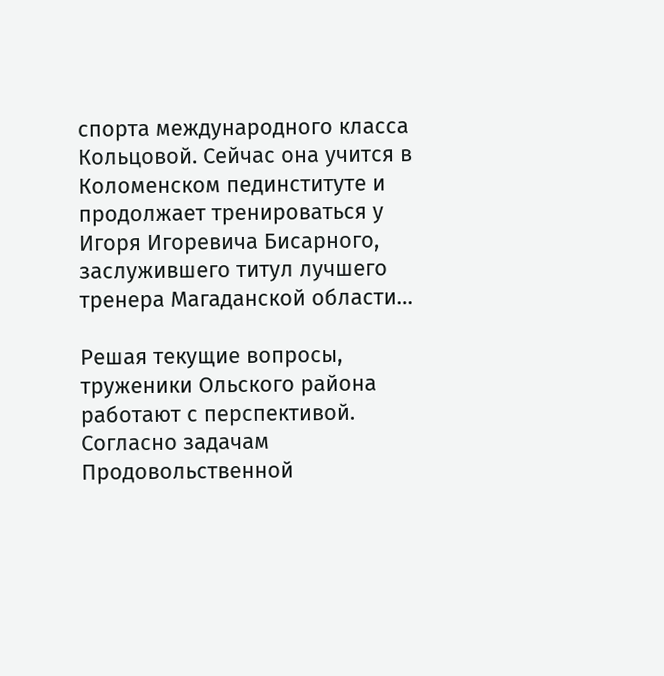спорта международного класса Кольцовой. Сейчас она учится в Коломенском пединституте и продолжает тренироваться у Игоря Игоревича Бисарного, заслужившего титул лучшего тренера Магаданской области…

Решая текущие вопросы, труженики Ольского района работают с перспективой. Согласно задачам Продовольственной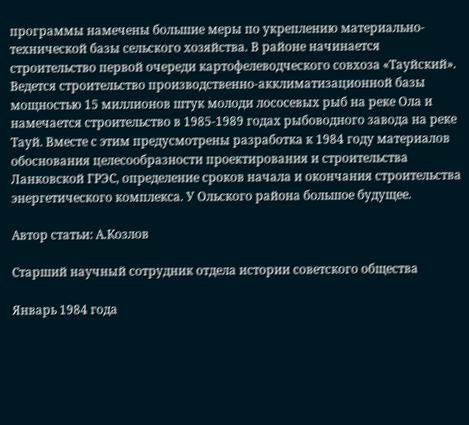программы намечены большие меры по укреплению материально-технической базы сельского хозяйства. В районе начинается строительство первой очереди картофелеводческого совхоза «Тауйский». Ведется строительство производственно-акклиматизационной базы мощностью 15 миллионов штук молоди лососевых рыб на реке Ола и намечается строительство в 1985-1989 годах рыбоводного завода на реке Тауй. Вместе с этим предусмотрены разработка к 1984 году материалов обоснования целесообразности проектирования и строительства Ланковской ГРЭС, определение сроков начала и окончания строительства энергетического комплекса. У Ольского района большое будущее.

Автор статьи: А.Козлов

Старший научный сотрудник отдела истории советского общества

Январь 1984 года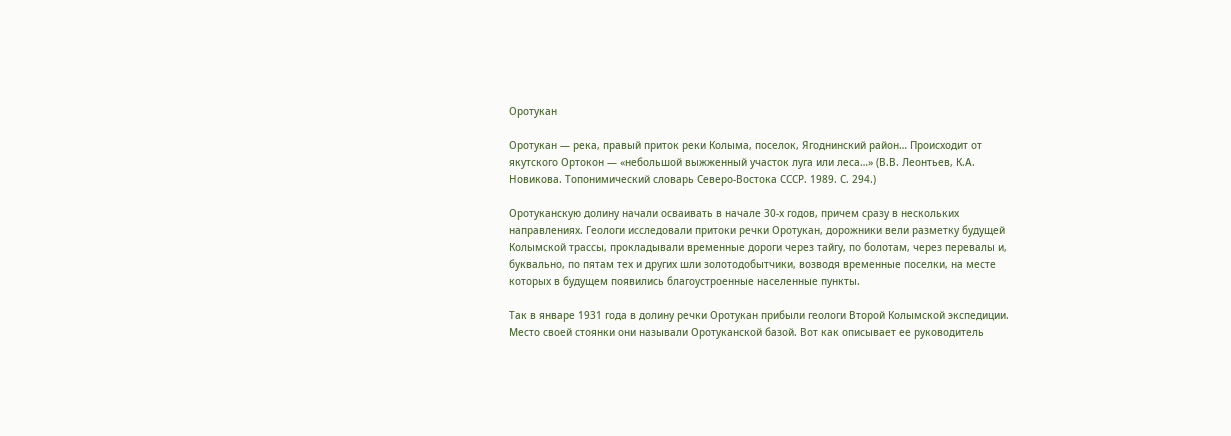Оротукан

Оротукан — река, правый приток реки Колыма, поселок, Ягоднинский район… Происходит от якутского Ортокон — «небольшой выжженный участок луга или леса…» (В.В. Леонтьев, К.А. Новикова. Топонимический словарь Северо-Востока СССР. 1989. С. 294.)

Оротуканскую долину начали осваивать в начале 30-х годов, причем сразу в нескольких направлениях. Геологи исследовали притоки речки Оротукан, дорожники вели разметку будущей Колымской трассы, прокладывали временные дороги через тайгу, по болотам, через перевалы и, буквально, по пятам тех и других шли золотодобытчики, возводя временные поселки, на месте которых в будущем появились благоустроенные населенные пункты.

Так в январе 1931 года в долину речки Оротукан прибыли геологи Второй Колымской экспедиции. Место своей стоянки они называли Оротуканской базой. Вот как описывает ее руководитель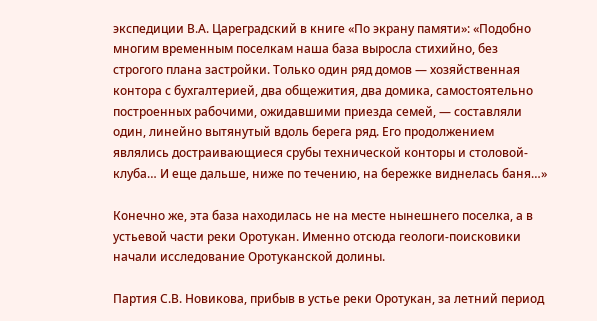экспедиции В.А. Цареградский в книге «По экрану памяти»: «Подобно многим временным поселкам наша база выросла стихийно, без строгого плана застройки. Только один ряд домов — хозяйственная контора с бухгалтерией, два общежития, два домика, самостоятельно построенных рабочими, ожидавшими приезда семей, — составляли один, линейно вытянутый вдоль берега ряд. Его продолжением являлись достраивающиеся срубы технической конторы и столовой-клуба… И еще дальше, ниже по течению, на бережке виднелась баня…»

Конечно же, эта база находилась не на месте нынешнего поселка, а в устьевой части реки Оротукан. Именно отсюда геологи-поисковики начали исследование Оротуканской долины.

Партия С.В. Новикова, прибыв в устье реки Оротукан, за летний период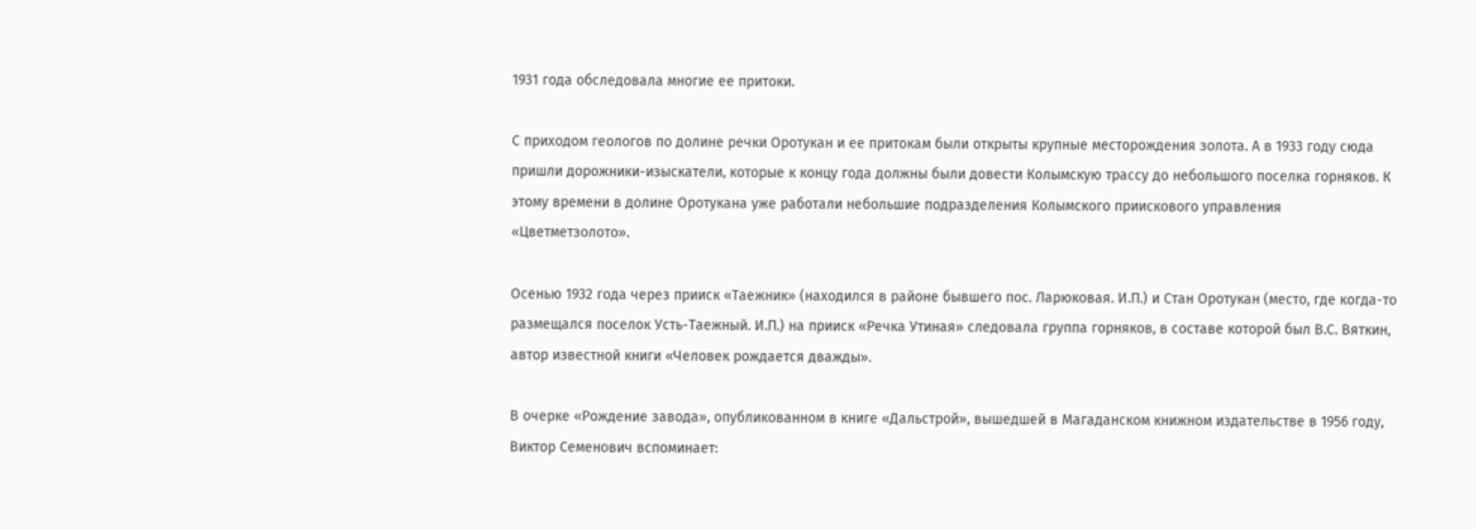1931 года обследовала многие ее притоки.

С приходом геологов по долине речки Оротукан и ее притокам были открыты крупные месторождения золота. А в 1933 году сюда пришли дорожники-изыскатели, которые к концу года должны были довести Колымскую трассу до небольшого поселка горняков. К этому времени в долине Оротукана уже работали небольшие подразделения Колымского приискового управления «Цветметзолото».

Осенью 1932 года через прииск «Таежник» (находился в районе бывшего пос. Ларюковая. И.П.) и Стан Оротукан (место, где когда-то размещался поселок Усть-Таежный. И.П.) на прииск «Речка Утиная» следовала группа горняков, в составе которой был В.С. Вяткин, автор известной книги «Человек рождается дважды».

В очерке «Рождение завода», опубликованном в книге «Дальстрой», вышедшей в Магаданском книжном издательстве в 1956 году, Виктор Семенович вспоминает: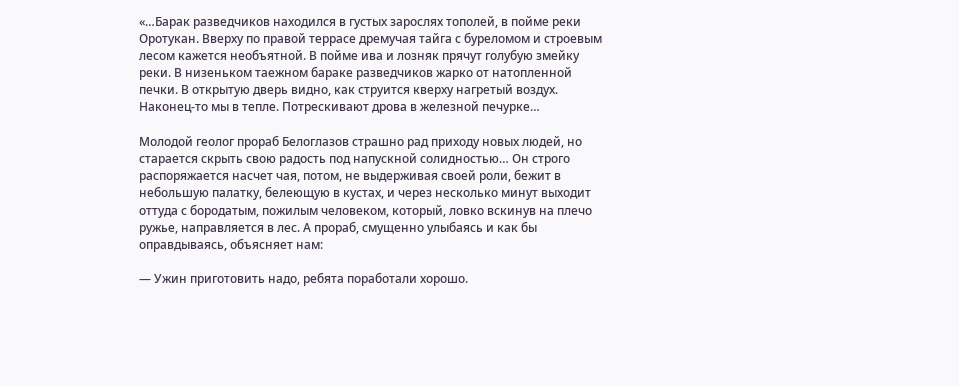«…Барак разведчиков находился в густых зарослях тополей, в пойме реки Оротукан. Вверху по правой террасе дремучая тайга с буреломом и строевым лесом кажется необъятной. В пойме ива и лозняк прячут голубую змейку реки. В низеньком таежном бараке разведчиков жарко от натопленной печки. В открытую дверь видно, как струится кверху нагретый воздух. Наконец-то мы в тепле. Потрескивают дрова в железной печурке…

Молодой геолог прораб Белоглазов страшно рад приходу новых людей, но старается скрыть свою радость под напускной солидностью… Он строго распоряжается насчет чая, потом, не выдерживая своей роли, бежит в небольшую палатку, белеющую в кустах, и через несколько минут выходит оттуда с бородатым, пожилым человеком, который, ловко вскинув на плечо ружье, направляется в лес. А прораб, смущенно улыбаясь и как бы оправдываясь, объясняет нам:

— Ужин приготовить надо, ребята поработали хорошо.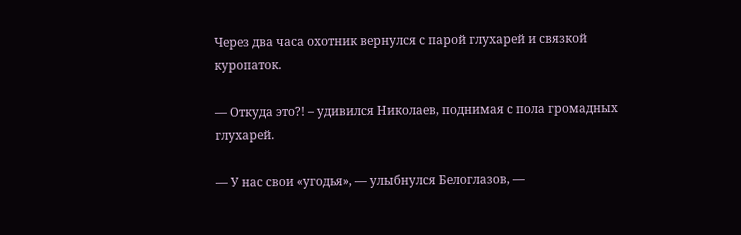Через два часа охотник вернулся с парой глухарей и связкой куропаток.

— Откуда это?! – удивился Николаев, поднимая с пола громадных глухарей.

— У нас свои «угодья», — улыбнулся Белоглазов, —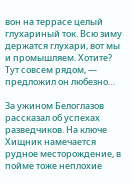вон на террасе целый глухариный ток. Всю зиму держатся глухари, вот мы и промышляем. Хотите? Тут совсем рядом, — предложил он любезно…

За ужином Белоглазов рассказал об успехах разведчиков. На ключе Хищник намечается рудное месторождение, в пойме тоже неплохие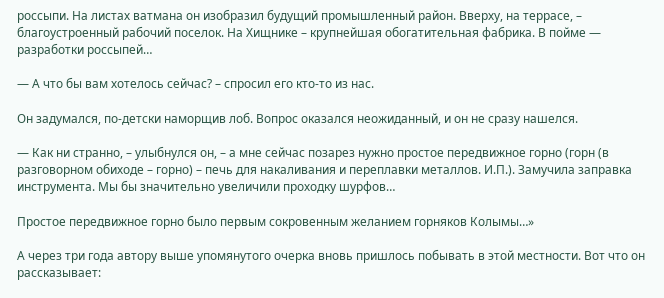россыпи. На листах ватмана он изобразил будущий промышленный район. Вверху, на террасе, – благоустроенный рабочий поселок. На Хищнике – крупнейшая обогатительная фабрика. В пойме — разработки россыпей…

— А что бы вам хотелось сейчас? – спросил его кто-то из нас.

Он задумался, по-детски наморщив лоб. Вопрос оказался неожиданный, и он не сразу нашелся.

— Как ни странно, – улыбнулся он, – а мне сейчас позарез нужно простое передвижное горно (горн (в разговорном обиходе – горно) – печь для накаливания и переплавки металлов. И.П.). Замучила заправка инструмента. Мы бы значительно увеличили проходку шурфов…

Простое передвижное горно было первым сокровенным желанием горняков Колымы…»

А через три года автору выше упомянутого очерка вновь пришлось побывать в этой местности. Вот что он рассказывает: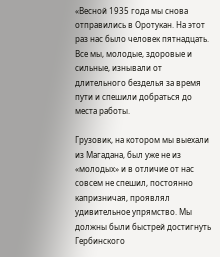«Весной 1935 года мы снова отправились в Оротукан. На этот раз нас было человек пятнадцать. Все мы, молодые, здоровые и сильные, изнывали от длительного безделья за время пути и спешили добраться до места работы.

Грузовик, на котором мы выехали из Магадана, был уже не из «молодых» и в отличие от нас совсем не спешил, постоянно капризничая, проявлял удивительное упрямство. Мы должны были быстрей достигнуть Гербинского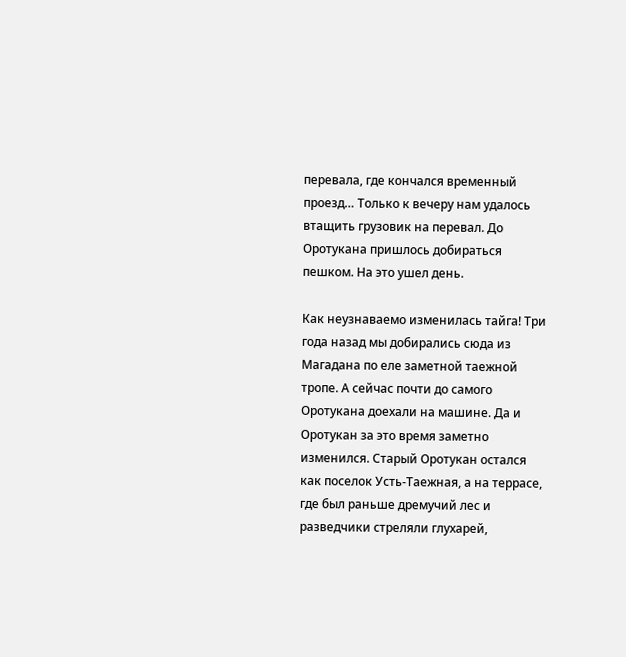перевала, где кончался временный проезд… Только к вечеру нам удалось втащить грузовик на перевал. До Оротукана пришлось добираться пешком. На это ушел день.

Как неузнаваемо изменилась тайга! Три года назад мы добирались сюда из Магадана по еле заметной таежной тропе. А сейчас почти до самого Оротукана доехали на машине. Да и Оротукан за это время заметно изменился. Старый Оротукан остался как поселок Усть-Таежная, а на террасе, где был раньше дремучий лес и разведчики стреляли глухарей,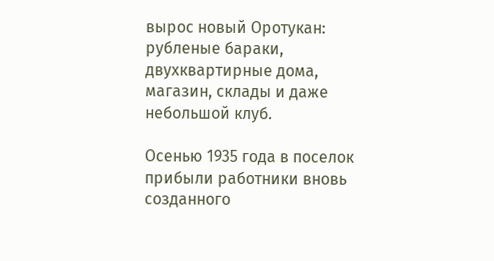вырос новый Оротукан: рубленые бараки, двухквартирные дома, магазин, склады и даже небольшой клуб.

Осенью 1935 года в поселок прибыли работники вновь созданного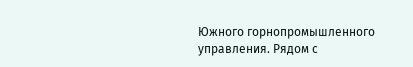Южного горнопромышленного управления. Рядом с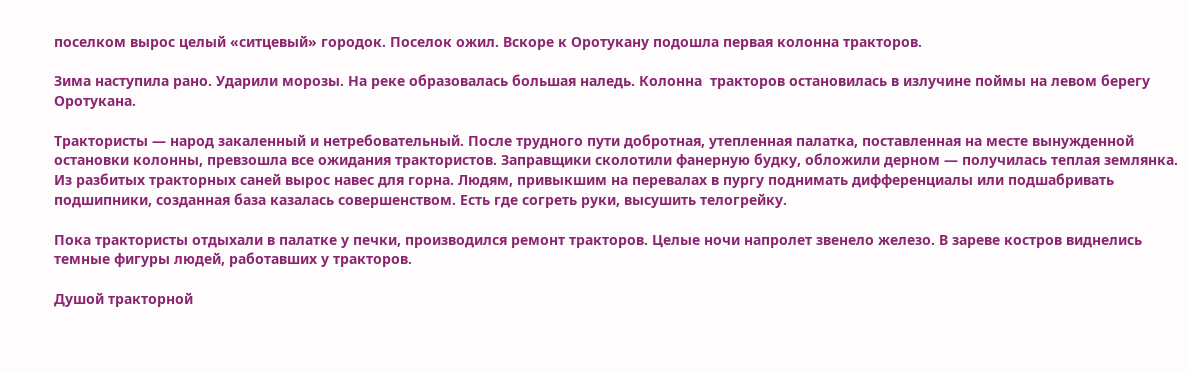поселком вырос целый «ситцевый» городок. Поселок ожил. Вскоре к Оротукану подошла первая колонна тракторов.

Зима наступила рано. Ударили морозы. На реке образовалась большая наледь. Колонна  тракторов остановилась в излучине поймы на левом берегу Оротукана.

Трактористы — народ закаленный и нетребовательный. После трудного пути добротная, утепленная палатка, поставленная на месте вынужденной остановки колонны, превзошла все ожидания трактористов. Заправщики сколотили фанерную будку, обложили дерном — получилась теплая землянка. Из разбитых тракторных саней вырос навес для горна. Людям, привыкшим на перевалах в пургу поднимать дифференциалы или подшабривать подшипники, созданная база казалась совершенством. Есть где согреть руки, высушить телогрейку.

Пока трактористы отдыхали в палатке у печки, производился ремонт тракторов. Целые ночи напролет звенело железо. В зареве костров виднелись темные фигуры людей, работавших у тракторов.

Душой тракторной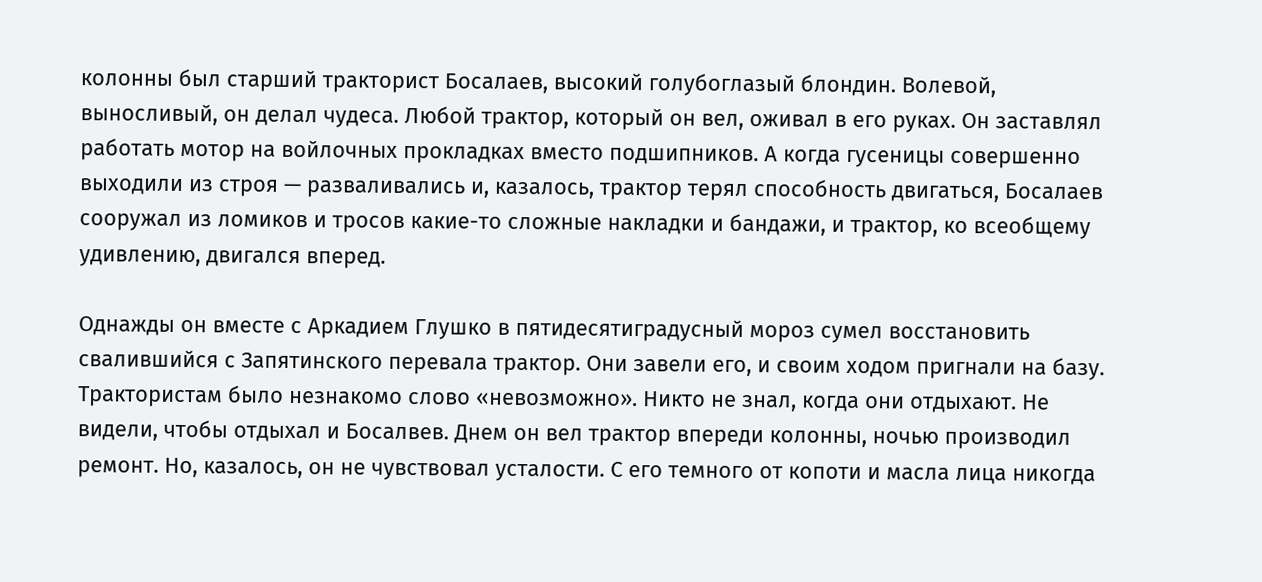колонны был старший тракторист Босалаев, высокий голубоглазый блондин. Волевой, выносливый, он делал чудеса. Любой трактор, который он вел, оживал в его руках. Он заставлял работать мотор на войлочных прокладках вместо подшипников. А когда гусеницы совершенно выходили из строя — разваливались и, казалось, трактор терял способность двигаться, Босалаев сооружал из ломиков и тросов какие-то сложные накладки и бандажи, и трактор, ко всеобщему удивлению, двигался вперед.

Однажды он вместе с Аркадием Глушко в пятидесятиградусный мороз сумел восстановить свалившийся с Запятинского перевала трактор. Они завели его, и своим ходом пригнали на базу. Трактористам было незнакомо слово «невозможно». Никто не знал, когда они отдыхают. Не видели, чтобы отдыхал и Босалвев. Днем он вел трактор впереди колонны, ночью производил ремонт. Но, казалось, он не чувствовал усталости. С его темного от копоти и масла лица никогда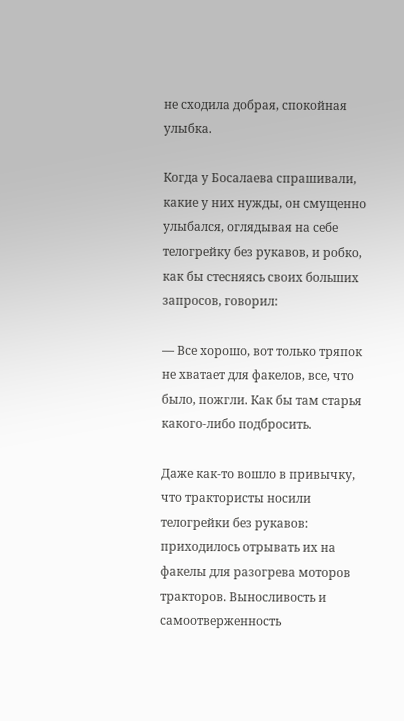не сходила добрая, спокойная улыбка.

Когда у Босалаева спрашивали, какие у них нужды, он смущенно улыбался, оглядывая на себе телогрейку без рукавов, и робко, как бы стесняясь своих больших запросов, говорил:

— Все хорошо, вот только тряпок не хватает для факелов, все, что было, пожгли. Как бы там старья какого-либо подбросить.

Даже как-то вошло в привычку, что трактористы носили телогрейки без рукавов: приходилось отрывать их на факелы для разогрева моторов тракторов. Выносливость и самоотверженность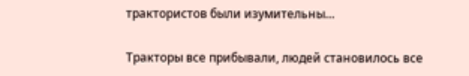трактористов были изумительны…

Тракторы все прибывали, людей становилось все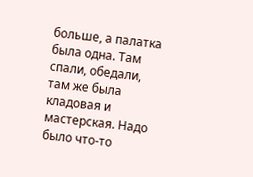больше, а палатка была одна. Там спали, обедали, там же была кладовая и мастерская. Надо было что-то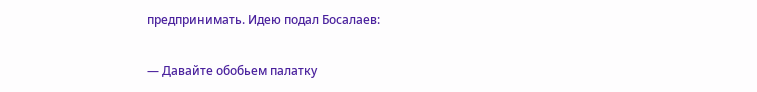предпринимать. Идею подал Босалаев:

— Давайте обобьем палатку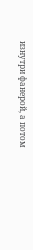изнутри фанерой, а потом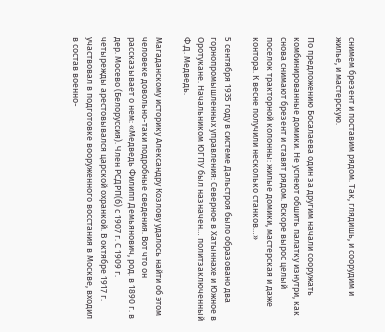снимем брезент и поставим рядом. Так, глядишь, и соорудим и жилье, и мастерскую.

По предложению Босалаева один за другим начали сооружать комбинированные домики. Не успеют обшить палатку изнутри, как снова снимают брезент и ставят рядом. Вскоре вырос целый поселок тракторной колонны: жилые домики, мастерская и даже контора. К весне получили несколько станков…»

5 сентября 1935 году в системе Дальстроя было образовано два горнопромышленных управления: Северное в Хатыннахе и Южное в Оротукане. Начальником ЮГПУ был назначен… политзаключенный Ф.Д. Медведь.

Магаданскому историку Александру Козлову удалось найти об этом человеке довольно-таки подробные сведения. Вот что он рассказывает о нем: «Медведь Филипп Демьянович, род. в 1890 г. в дер. Мосево (Белоруссия). Член РСДРП(б) с 1907 г. С 1909 г. четырежды арестовывался царской охранкой. В октябре 1917 г. участвовал в подготовке вооруженного восстания в Москве, входил в состав военно-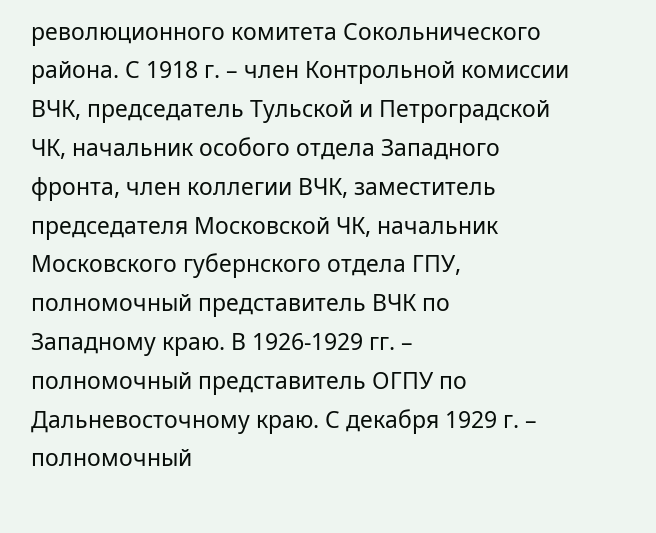революционного комитета Сокольнического района. С 1918 г. – член Контрольной комиссии ВЧК, председатель Тульской и Петроградской ЧК, начальник особого отдела Западного фронта, член коллегии ВЧК, заместитель председателя Московской ЧК, начальник Московского губернского отдела ГПУ, полномочный представитель ВЧК по Западному краю. В 1926-1929 гг. – полномочный представитель ОГПУ по Дальневосточному краю. С декабря 1929 г. – полномочный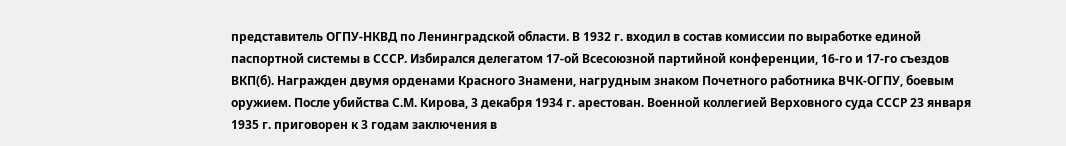представитель ОГПУ-НКВД по Ленинградской области. В 1932 г. входил в состав комиссии по выработке единой паспортной системы в СССР. Избирался делегатом 17-ой Всесоюзной партийной конференции, 16-го и 17-го съездов ВКП(б). Награжден двумя орденами Красного Знамени, нагрудным знаком Почетного работника ВЧК-ОГПУ, боевым оружием. После убийства С.М. Кирова, 3 декабря 1934 г. арестован. Военной коллегией Верховного суда СССР 23 января 1935 г. приговорен к 3 годам заключения в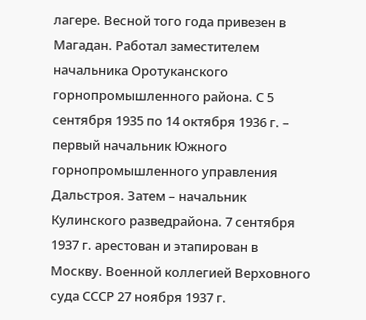лагере. Весной того года привезен в Магадан. Работал заместителем начальника Оротуканского горнопромышленного района. С 5 сентября 1935 по 14 октября 1936 г. – первый начальник Южного горнопромышленного управления Дальстроя. Затем – начальник Кулинского разведрайона. 7 сентября 1937 г. арестован и этапирован в Москву. Военной коллегией Верховного суда СССР 27 ноября 1937 г.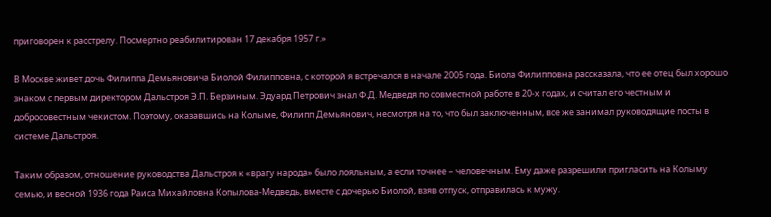приговорен к расстрелу. Посмертно реабилитирован 17 декабря 1957 г.»

В Москве живет дочь Филиппа Демьяновича Биолой Филипповна, с которой я встречался в начале 2005 года. Биола Филипповна рассказала, что ее отец был хорошо знаком с первым директором Дальстроя Э.П. Берзиным. Эдуард Петрович знал Ф.Д. Медведя по совместной работе в 20-х годах, и считал его честным и добросовестным чекистом. Поэтому, оказавшись на Колыме, Филипп Демьянович, несмотря на то, что был заключенным, все же занимал руководящие посты в системе Дальстроя.

Таким образом, отношение руководства Дальстроя к «врагу народа» было лояльным, а если точнее – человечным. Ему даже разрешили пригласить на Колыму семью, и весной 1936 года Раиса Михайловна Копылова-Медведь, вместе с дочерью Биолой, взяв отпуск, отправилась к мужу.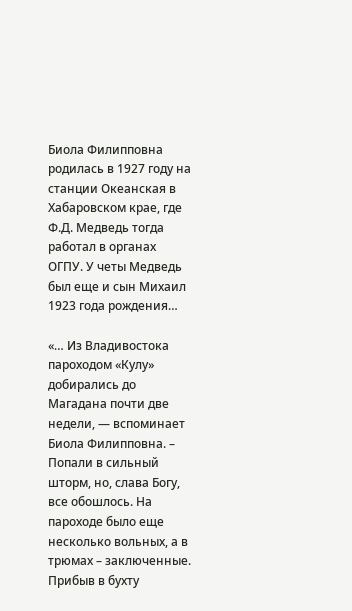Биола Филипповна родилась в 1927 году на станции Океанская в Хабаровском крае, где Ф.Д. Медведь тогда работал в органах ОГПУ. У четы Медведь был еще и сын Михаил 1923 года рождения…

«… Из Владивостока пароходом «Кулу» добирались до Магадана почти две недели, — вспоминает Биола Филипповна. – Попали в сильный шторм, но, слава Богу, все обошлось. На пароходе было еще несколько вольных, а в трюмах – заключенные. Прибыв в бухту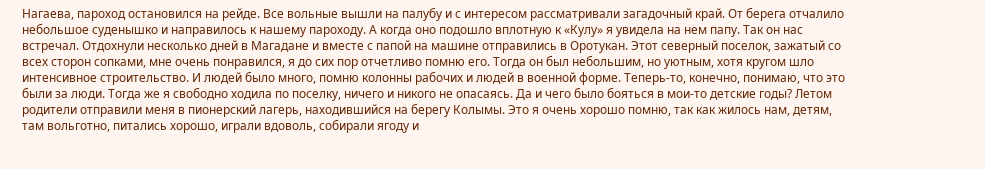Нагаева, пароход остановился на рейде. Все вольные вышли на палубу и с интересом рассматривали загадочный край. От берега отчалило небольшое суденышко и направилось к нашему пароходу. А когда оно подошло вплотную к «Кулу» я увидела на нем папу. Так он нас встречал. Отдохнули несколько дней в Магадане и вместе с папой на машине отправились в Оротукан. Этот северный поселок, зажатый со всех сторон сопками, мне очень понравился, я до сих пор отчетливо помню его. Тогда он был небольшим, но уютным, хотя кругом шло интенсивное строительство. И людей было много, помню колонны рабочих и людей в военной форме. Теперь-то, конечно, понимаю, что это были за люди. Тогда же я свободно ходила по поселку, ничего и никого не опасаясь. Да и чего было бояться в мои-то детские годы? Летом родители отправили меня в пионерский лагерь, находившийся на берегу Колымы. Это я очень хорошо помню, так как жилось нам, детям, там вольготно, питались хорошо, играли вдоволь, собирали ягоду и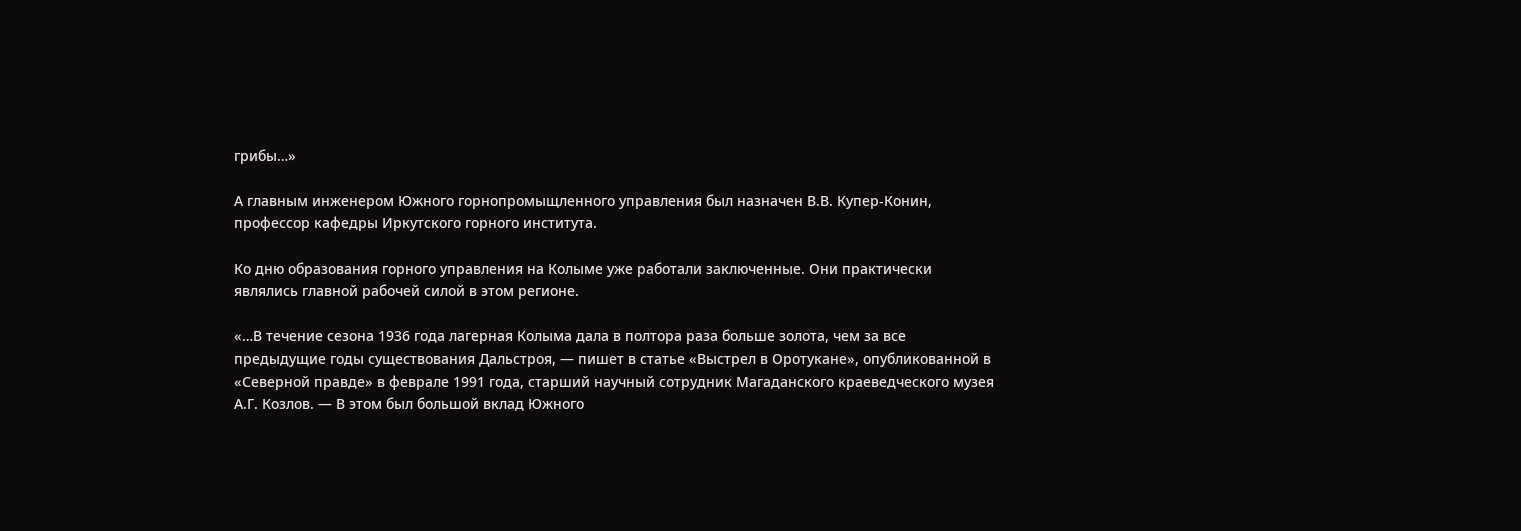грибы…»

А главным инженером Южного горнопромыщленного управления был назначен В.В. Купер-Конин, профессор кафедры Иркутского горного института.

Ко дню образования горного управления на Колыме уже работали заключенные. Они практически являлись главной рабочей силой в этом регионе.

«…В течение сезона 1936 года лагерная Колыма дала в полтора раза больше золота, чем за все предыдущие годы существования Дальстроя, — пишет в статье «Выстрел в Оротукане», опубликованной в «Северной правде» в феврале 1991 года, старший научный сотрудник Магаданского краеведческого музея А.Г. Козлов. — В этом был большой вклад Южного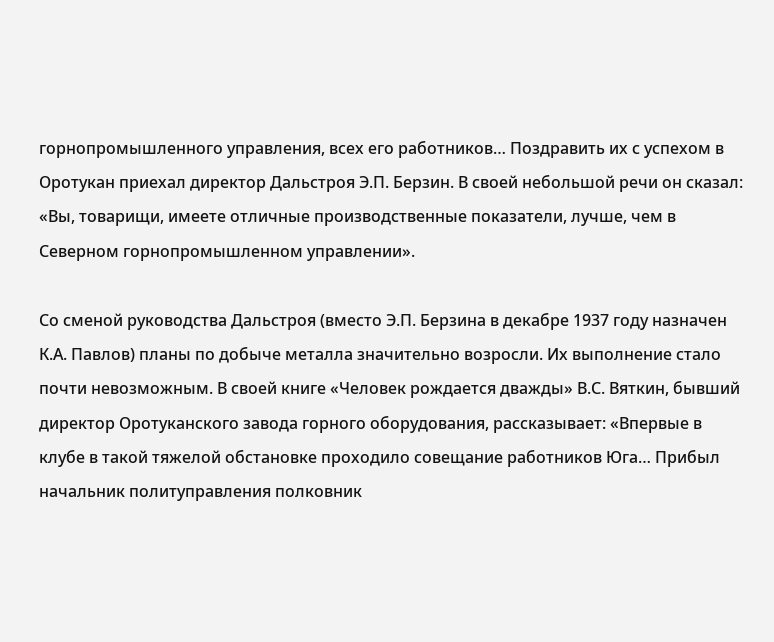горнопромышленного управления, всех его работников… Поздравить их с успехом в Оротукан приехал директор Дальстроя Э.П. Берзин. В своей небольшой речи он сказал: «Вы, товарищи, имеете отличные производственные показатели, лучше, чем в Северном горнопромышленном управлении».

Со сменой руководства Дальстроя (вместо Э.П. Берзина в декабре 1937 году назначен К.А. Павлов) планы по добыче металла значительно возросли. Их выполнение стало почти невозможным. В своей книге «Человек рождается дважды» В.С. Вяткин, бывший директор Оротуканского завода горного оборудования, рассказывает: «Впервые в клубе в такой тяжелой обстановке проходило совещание работников Юга… Прибыл начальник политуправления полковник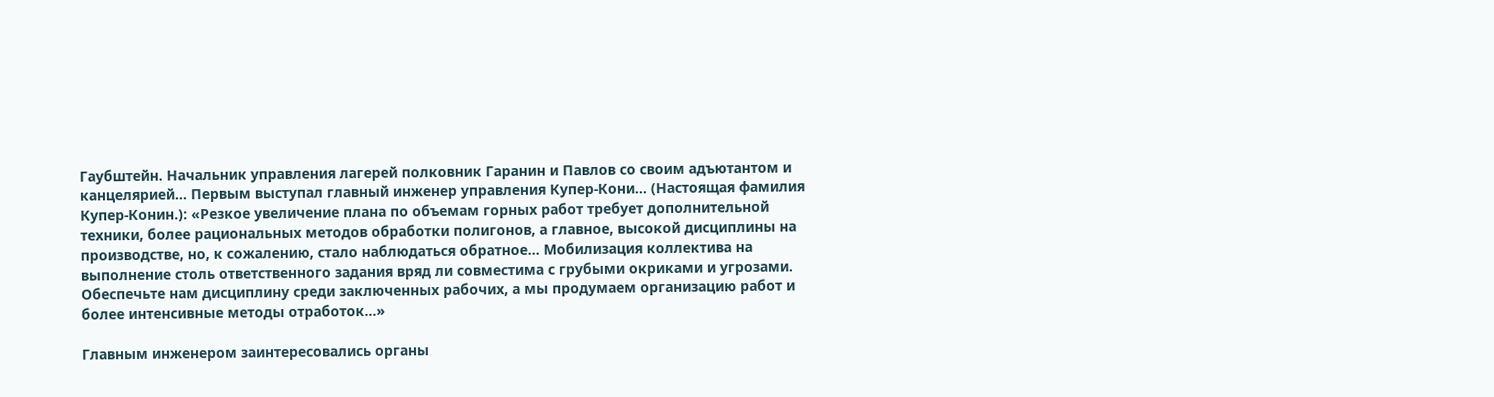Гаубштейн. Начальник управления лагерей полковник Гаранин и Павлов со своим адъютантом и канцелярией… Первым выступал главный инженер управления Купер-Кони… (Настоящая фамилия Купер-Конин.): «Резкое увеличение плана по объемам горных работ требует дополнительной техники, более рациональных методов обработки полигонов, а главное, высокой дисциплины на производстве, но, к сожалению, стало наблюдаться обратное… Мобилизация коллектива на выполнение столь ответственного задания вряд ли совместима с грубыми окриками и угрозами. Обеспечьте нам дисциплину среди заключенных рабочих, а мы продумаем организацию работ и более интенсивные методы отработок…»

Главным инженером заинтересовались органы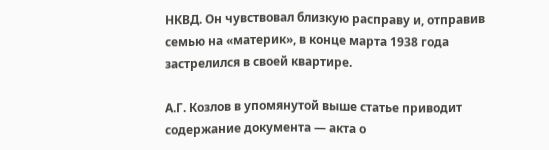НКВД. Он чувствовал близкую расправу и, отправив семью на «материк», в конце марта 1938 года застрелился в своей квартире.

А.Г. Козлов в упомянутой выше статье приводит содержание документа — акта о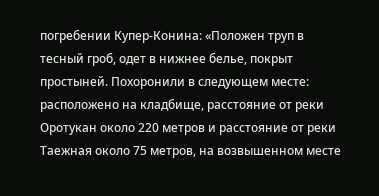погребении Купер-Конина: «Положен труп в тесный гроб, одет в нижнее белье, покрыт простыней. Похоронили в следующем месте: расположено на кладбище, расстояние от реки Оротукан около 220 метров и расстояние от реки Таежная около 75 метров, на возвышенном месте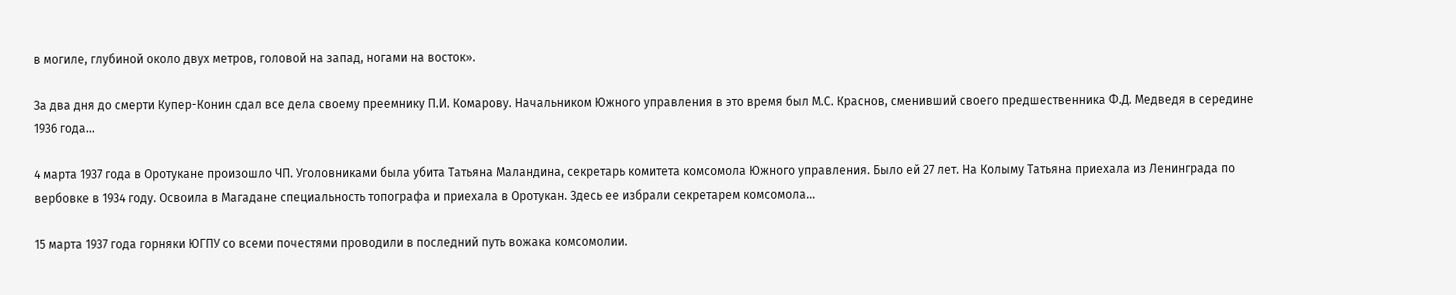в могиле, глубиной около двух метров, головой на запад, ногами на восток».

За два дня до смерти Купер-Конин сдал все дела своему преемнику П.И. Комарову. Начальником Южного управления в это время был М.С. Краснов, сменивший своего предшественника Ф.Д. Медведя в середине 1936 года…

4 марта 1937 года в Оротукане произошло ЧП. Уголовниками была убита Татьяна Маландина, секретарь комитета комсомола Южного управления. Было ей 27 лет. На Колыму Татьяна приехала из Ленинграда по вербовке в 1934 году. Освоила в Магадане специальность топографа и приехала в Оротукан. Здесь ее избрали секретарем комсомола…

15 марта 1937 года горняки ЮГПУ со всеми почестями проводили в последний путь вожака комсомолии.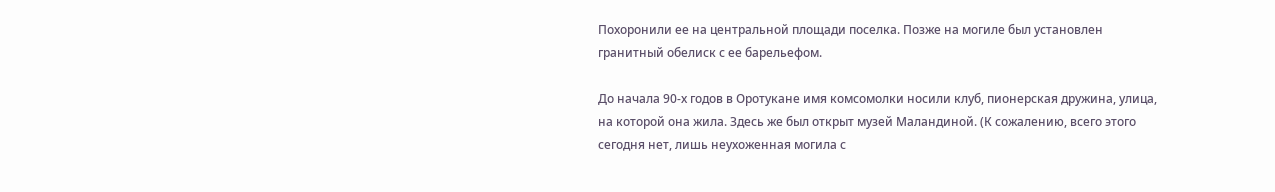Похоронили ее на центральной площади поселка. Позже на могиле был установлен гранитный обелиск с ее барельефом.

До начала 90-х годов в Оротукане имя комсомолки носили клуб, пионерская дружина, улица, на которой она жила. Здесь же был открыт музей Маландиной. (К сожалению, всего этого сегодня нет, лишь неухоженная могила с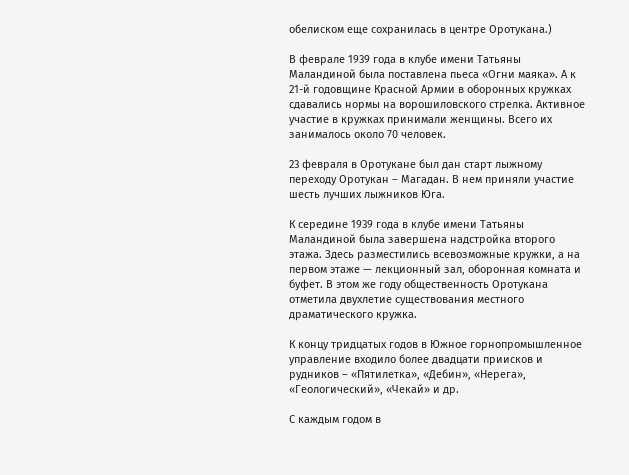обелиском еще сохранилась в центре Оротукана.)

В феврале 1939 года в клубе имени Татьяны Маландиной была поставлена пьеса «Огни маяка». А к 21-й годовщине Красной Армии в оборонных кружках сдавались нормы на ворошиловского стрелка. Активное участие в кружках принимали женщины. Всего их занималось около 70 человек.

23 февраля в Оротукане был дан старт лыжному переходу Оротукан – Магадан. В нем приняли участие шесть лучших лыжников Юга.

К середине 1939 года в клубе имени Татьяны Маландиной была завершена надстройка второго этажа. Здесь разместились всевозможные кружки, а на первом этаже — лекционный зал, оборонная комната и буфет. В этом же году общественность Оротукана отметила двухлетие существования местного драматического кружка.

К концу тридцатых годов в Южное горнопромышленное управление входило более двадцати приисков и рудников – «Пятилетка», «Дебин», «Нерега», «Геологический», «Чекай» и др.

С каждым годом в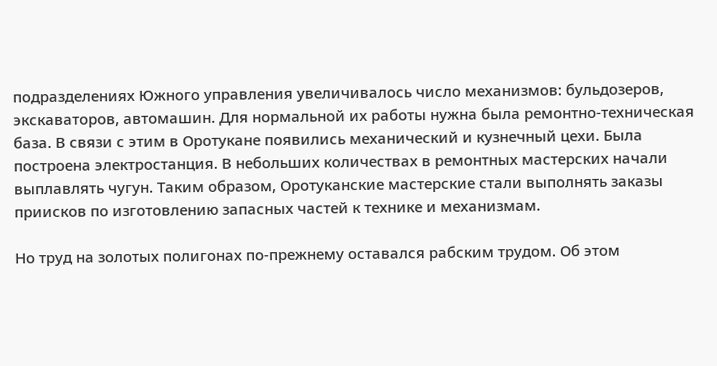подразделениях Южного управления увеличивалось число механизмов: бульдозеров, экскаваторов, автомашин. Для нормальной их работы нужна была ремонтно-техническая база. В связи с этим в Оротукане появились механический и кузнечный цехи. Была построена электростанция. В небольших количествах в ремонтных мастерских начали выплавлять чугун. Таким образом, Оротуканские мастерские стали выполнять заказы приисков по изготовлению запасных частей к технике и механизмам.

Но труд на золотых полигонах по-прежнему оставался рабским трудом. Об этом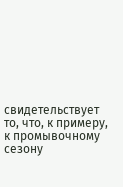свидетельствует то, что, к примеру, к промывочному сезону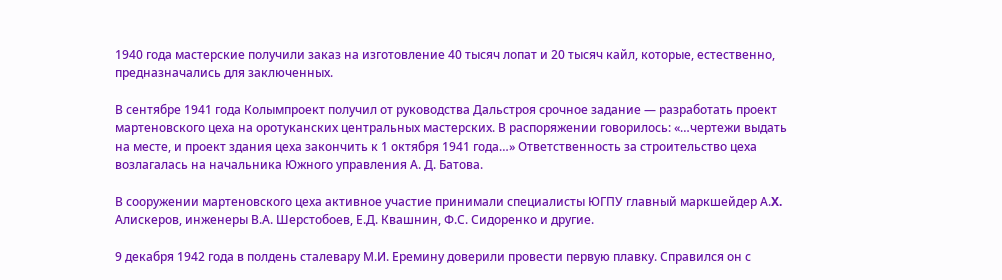1940 года мастерские получили заказ на изготовление 40 тысяч лопат и 20 тысяч кайл, которые, естественно, предназначались для заключенных.

В сентябре 1941 года Колымпроект получил от руководства Дальстроя срочное задание — разработать проект мартеновского цеха на оротуканских центральных мастерских. В распоряжении говорилось: «…чертежи выдать на месте, и проект здания цеха закончить к 1 октября 1941 года…» Ответственность за строительство цеха возлагалась на начальника Южного управления А. Д. Батова.

В сооружении мартеновского цеха активное участие принимали специалисты ЮГПУ главный маркшейдер А.X. Алискеров, инженеры В.А. Шерстобоев, Е.Д. Квашнин, Ф.С. Сидоренко и другие.

9 декабря 1942 года в полдень сталевару М.И. Еремину доверили провести первую плавку. Справился он с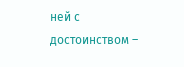ней с достоинством –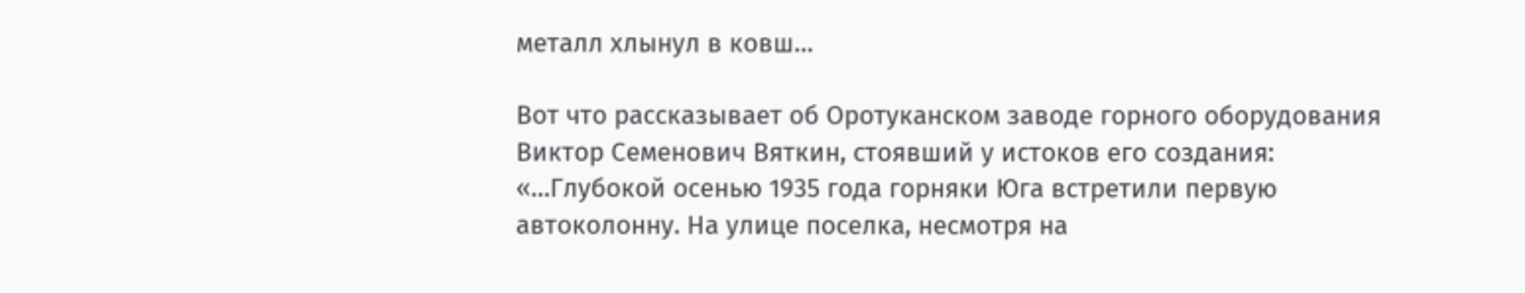металл хлынул в ковш…

Вот что рассказывает об Оротуканском заводе горного оборудования Виктор Семенович Вяткин, стоявший у истоков его создания: «…Глубокой осенью 1935 года горняки Юга встретили первую автоколонну. На улице поселка, несмотря на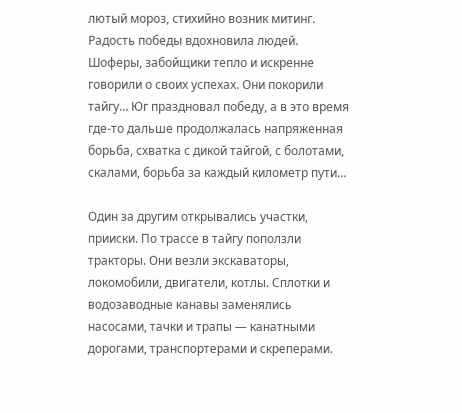лютый мороз, стихийно возник митинг. Радость победы вдохновила людей. Шоферы, забойщики тепло и искренне говорили о своих успехах. Они покорили тайгу… Юг праздновал победу, а в это время где-то дальше продолжалась напряженная борьба, схватка с дикой тайгой, с болотами, скалами, борьба за каждый километр пути…

Один за другим открывались участки, прииски. По трассе в тайгу поползли тракторы. Они везли экскаваторы, локомобили, двигатели, котлы. Сплотки и водозаводные канавы заменялись насосами, тачки и трапы — канатными дорогами, транспортерами и скреперами.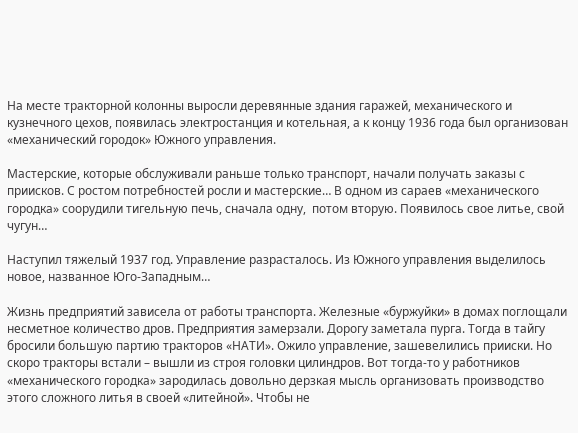На месте тракторной колонны выросли деревянные здания гаражей, механического и кузнечного цехов, появилась электростанция и котельная, а к концу 1936 года был организован «механический городок» Южного управления.

Мастерские, которые обслуживали раньше только транспорт, начали получать заказы с приисков. С ростом потребностей росли и мастерские… В одном из сараев «механического городка» соорудили тигельную печь, сначала одну,  потом вторую. Появилось свое литье, свой чугун…

Наступил тяжелый 1937 год. Управление разрасталось. Из Южного управления выделилось новое, названное Юго-Западным…

Жизнь предприятий зависела от работы транспорта. Железные «буржуйки» в домах поглощали несметное количество дров. Предприятия замерзали. Дорогу заметала пурга. Тогда в тайгу бросили большую партию тракторов «НАТИ». Ожило управление, зашевелились прииски. Но скоро тракторы встали – вышли из строя головки цилиндров. Вот тогда-то у работников «механического городка» зародилась довольно дерзкая мысль организовать производство этого сложного литья в своей «литейной». Чтобы не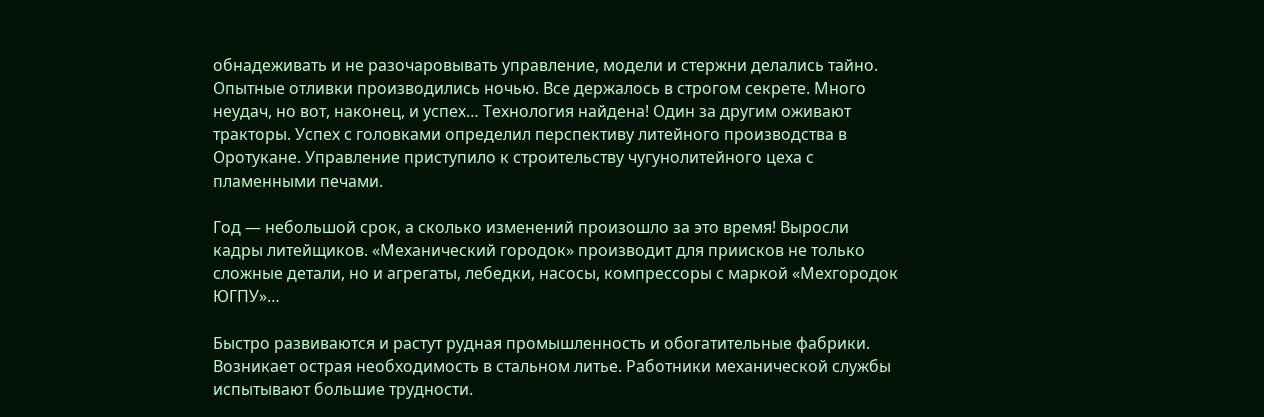обнадеживать и не разочаровывать управление, модели и стержни делались тайно. Опытные отливки производились ночью. Все держалось в строгом секрете. Много неудач, но вот, наконец, и успех… Технология найдена! Один за другим оживают тракторы. Успех с головками определил перспективу литейного производства в Оротукане. Управление приступило к строительству чугунолитейного цеха с пламенными печами.

Год — небольшой срок, а сколько изменений произошло за это время! Выросли кадры литейщиков. «Механический городок» производит для приисков не только сложные детали, но и агрегаты, лебедки, насосы, компрессоры с маркой «Мехгородок ЮГПУ»…

Быстро развиваются и растут рудная промышленность и обогатительные фабрики. Возникает острая необходимость в стальном литье. Работники механической службы испытывают большие трудности.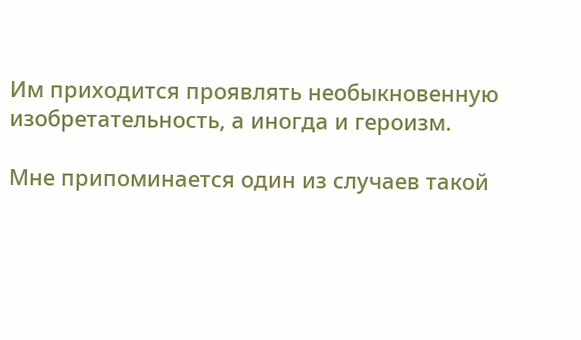Им приходится проявлять необыкновенную изобретательность, а иногда и героизм.

Мне припоминается один из случаев такой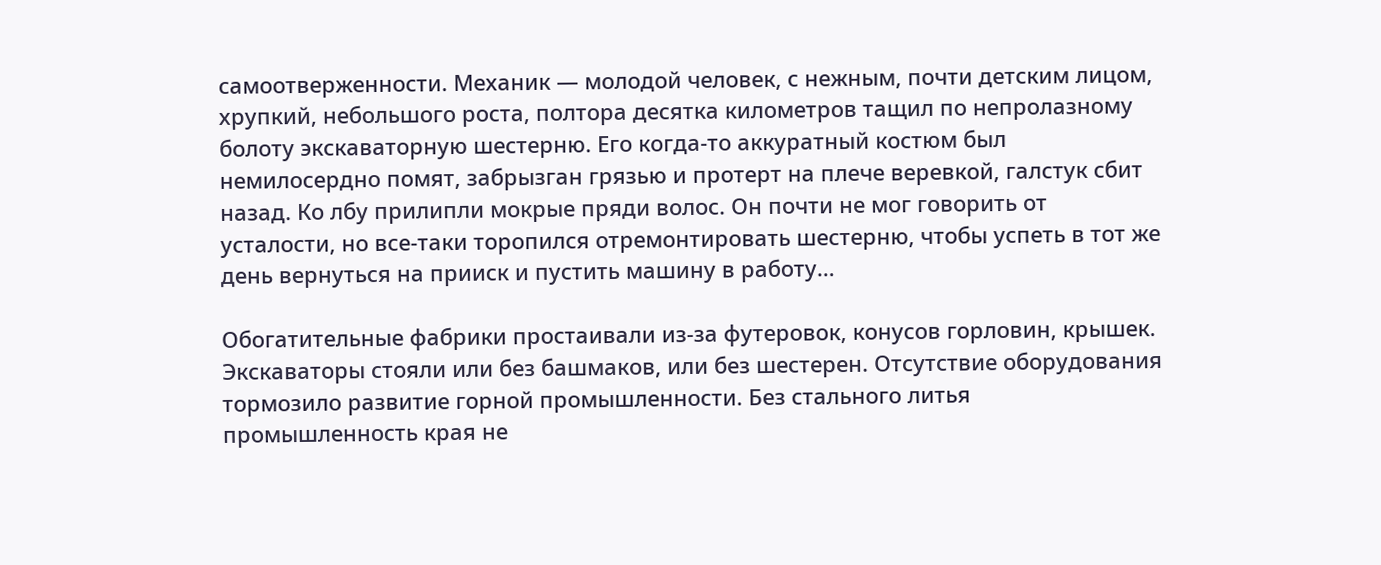самоотверженности. Механик — молодой человек, с нежным, почти детским лицом, хрупкий, небольшого роста, полтора десятка километров тащил по непролазному болоту экскаваторную шестерню. Его когда-то аккуратный костюм был немилосердно помят, забрызган грязью и протерт на плече веревкой, галстук сбит назад. Ко лбу прилипли мокрые пряди волос. Он почти не мог говорить от усталости, но все-таки торопился отремонтировать шестерню, чтобы успеть в тот же день вернуться на прииск и пустить машину в работу…

Обогатительные фабрики простаивали из-за футеровок, конусов горловин, крышек. Экскаваторы стояли или без башмаков, или без шестерен. Отсутствие оборудования тормозило развитие горной промышленности. Без стального литья промышленность края не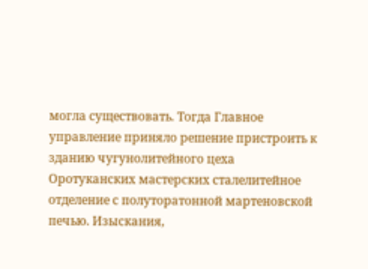могла существовать. Тогда Главное управление приняло решение пристроить к зданию чугунолитейного цеха Оротуканских мастерских сталелитейное отделение с полуторатонной мартеновской печью. Изыскания,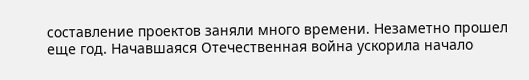составление проектов заняли много времени. Незаметно прошел еще год. Начавшаяся Отечественная война ускорила начало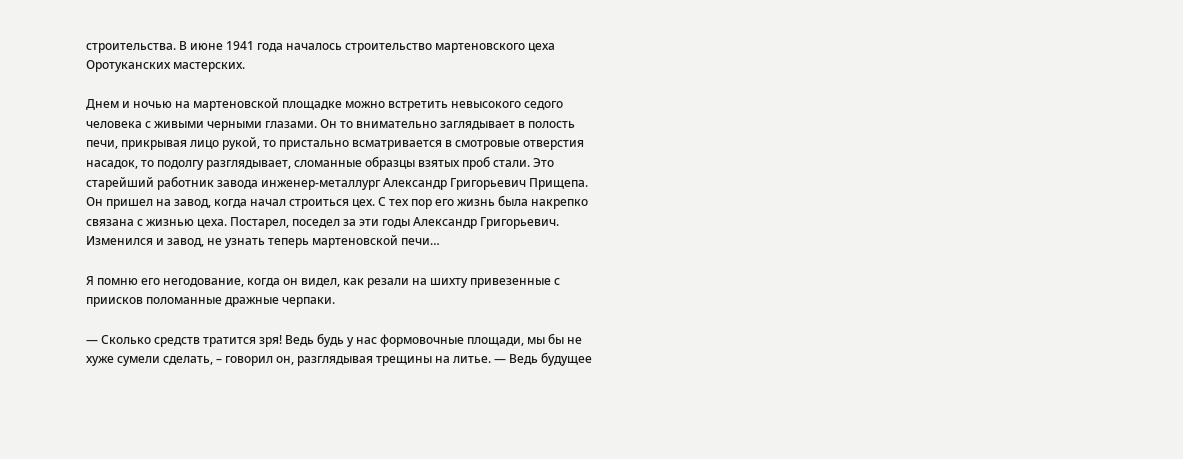строительства. В июне 1941 года началось строительство мартеновского цеха Оротуканских мастерских.

Днем и ночью на мартеновской площадке можно встретить невысокого седого человека с живыми черными глазами. Он то внимательно заглядывает в полость печи, прикрывая лицо рукой, то пристально всматривается в смотровые отверстия насадок, то подолгу разглядывает, сломанные образцы взятых проб стали. Это старейший работник завода инженер-металлург Александр Григорьевич Прищепа. Он пришел на завод, когда начал строиться цех. С тех пор его жизнь была накрепко связана с жизнью цеха. Постарел, поседел за эти годы Александр Григорьевич. Изменился и завод, не узнать теперь мартеновской печи…

Я помню его негодование, когда он видел, как резали на шихту привезенные с приисков поломанные дражные черпаки.

— Сколько средств тратится зря! Ведь будь у нас формовочные площади, мы бы не хуже сумели сделать, – говорил он, разглядывая трещины на литье. — Ведь будущее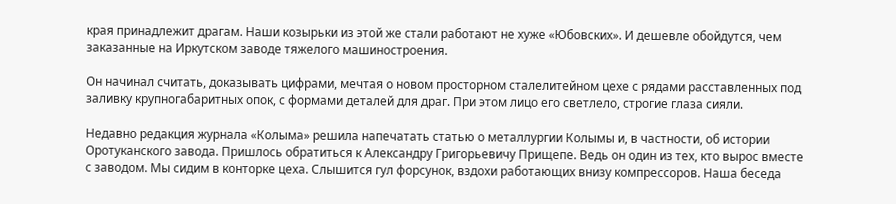края принадлежит драгам. Наши козырьки из этой же стали работают не хуже «Юбовских». И дешевле обойдутся, чем заказанные на Иркутском заводе тяжелого машиностроения.

Он начинал считать, доказывать цифрами, мечтая о новом просторном сталелитейном цехе с рядами расставленных под заливку крупногабаритных опок, с формами деталей для драг. При этом лицо его светлело, строгие глаза сияли.

Недавно редакция журнала «Колыма» решила напечатать статью о металлургии Колымы и, в частности, об истории Оротуканского завода. Пришлось обратиться к Александру Григорьевичу Прищепе. Ведь он один из тех, кто вырос вместе с заводом. Мы сидим в конторке цеха. Слышится гул форсунок, вздохи работающих внизу компрессоров. Наша беседа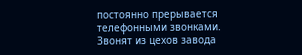постоянно прерывается телефонными звонками. Звонят из цехов завода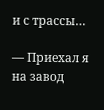и с трассы…

— Приехал я на завод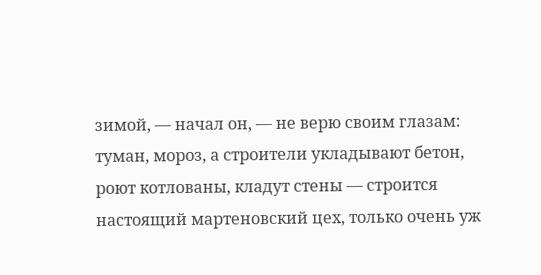зимой, — начал он, — не верю своим глазам: туман, мороз, а строители укладывают бетон, роют котлованы, кладут стены — строится настоящий мартеновский цех, только очень уж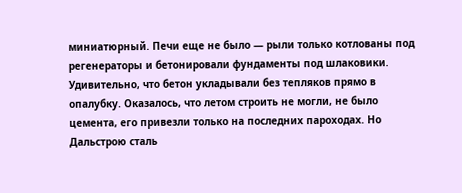миниатюрный. Печи еще не было — рыли только котлованы под регенераторы и бетонировали фундаменты под шлаковики. Удивительно, что бетон укладывали без тепляков прямо в опалубку. Оказалось, что летом строить не могли, не было цемента, его привезли только на последних пароходах. Но Дальстрою сталь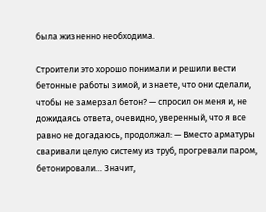была жизненно необходима.

Строители это хорошо понимали и решили вести бетонные работы зимой, и знаете, что они сделали, чтобы не замерзал бетон? — спросил он меня и, не дожидаясь ответа, очевидно, уверенный, что я все равно не догадаюсь, продолжал: — Вместо арматуры сваривали целую систему из труб, прогревали паром, бетонировали… Значит,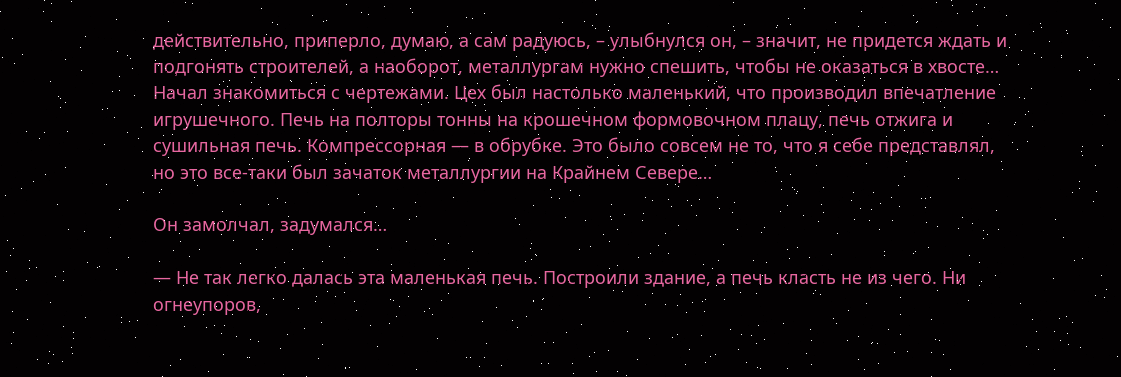действительно, приперло, думаю, а сам радуюсь, – улыбнулся он, – значит, не придется ждать и подгонять строителей, а наоборот, металлургам нужно спешить, чтобы не оказаться в хвосте… Начал знакомиться с чертежами. Цех был настолько маленький, что производил впечатление игрушечного. Печь на полторы тонны на крошечном формовочном плацу, печь отжига и сушильная печь. Компрессорная — в обрубке. Это было совсем не то, что я себе представлял, но это все-таки был зачаток металлургии на Крайнем Севере…

Он замолчал, задумался…

— Не так легко далась эта маленькая печь. Построили здание, а печь класть не из чего. Ни огнеупоров,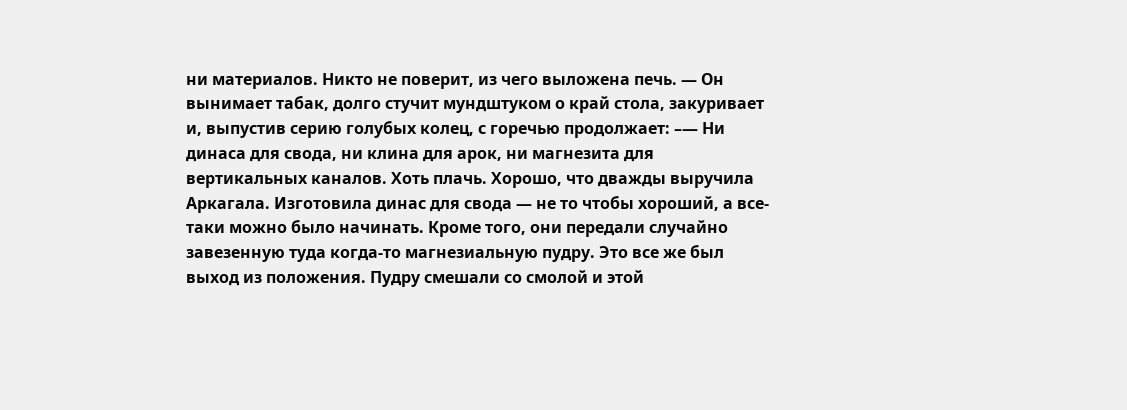ни материалов. Никто не поверит, из чего выложена печь. — Он вынимает табак, долго стучит мундштуком о край стола, закуривает и, выпустив серию голубых колец, с горечью продолжает: –— Ни динаса для свода, ни клина для арок, ни магнезита для вертикальных каналов. Хоть плачь. Хорошо, что дважды выручила Аркагала. Изготовила динас для свода — не то чтобы хороший, а все-таки можно было начинать. Кроме того, они передали случайно завезенную туда когда-то магнезиальную пудру. Это все же был выход из положения. Пудру смешали со смолой и этой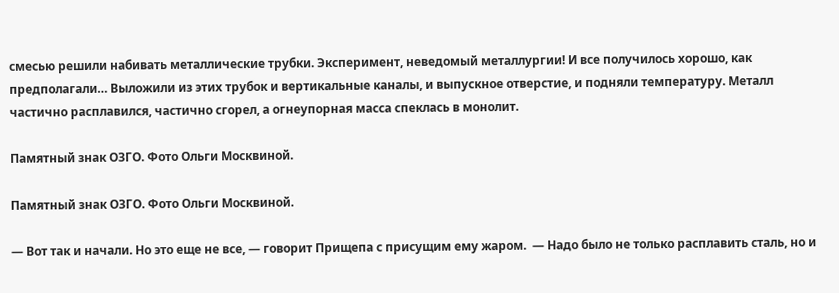смесью решили набивать металлические трубки. Эксперимент, неведомый металлургии! И все получилось хорошо, как предполагали… Выложили из этих трубок и вертикальные каналы, и выпускное отверстие, и подняли температуру. Металл частично расплавился, частично сгорел, а огнеупорная масса спеклась в монолит.

Памятный знак ОЗГО. Фото Ольги Москвиной.

Памятный знак ОЗГО. Фото Ольги Москвиной.

— Вот так и начали. Но это еще не все, — говорит Прищепа с присущим ему жаром.  — Надо было не только расплавить сталь, но и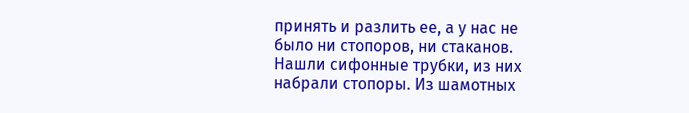принять и разлить ее, а у нас не было ни стопоров, ни стаканов. Нашли сифонные трубки, из них набрали стопоры. Из шамотных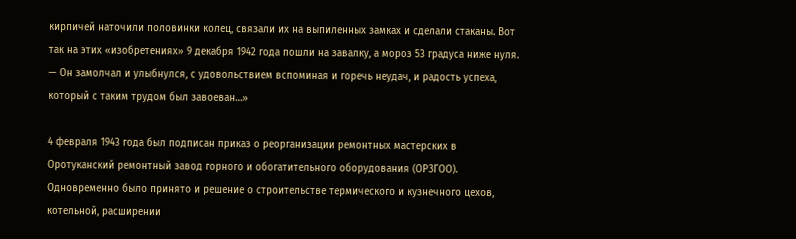кирпичей наточили половинки колец, связали их на выпиленных замках и сделали стаканы. Вот так на этих «изобретениях» 9 декабря 1942 года пошли на завалку, а мороз 53 градуса ниже нуля. — Он замолчал и улыбнулся, с удовольствием вспоминая и горечь неудач, и радость успеха, который с таким трудом был завоеван…»

4 февраля 1943 года был подписан приказ о реорганизации ремонтных мастерских в Оротуканский ремонтный завод горного и обогатительного оборудования (ОРЗГОО). Одновременно было принято и решение о строительстве термического и кузнечного цехов, котельной, расширении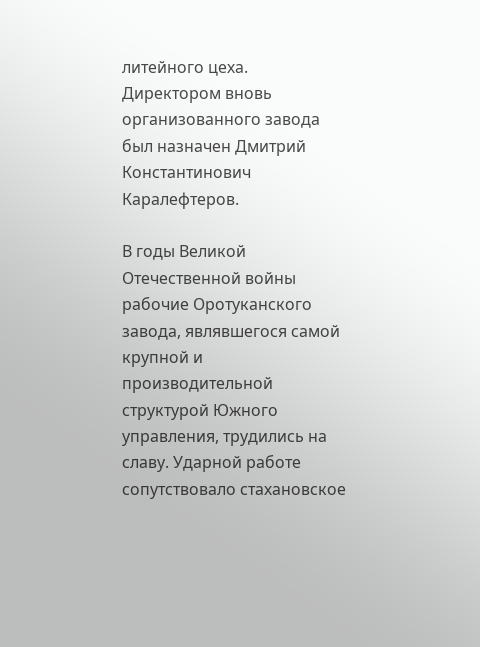литейного цеха. Директором вновь организованного завода был назначен Дмитрий Константинович Каралефтеров.

В годы Великой Отечественной войны рабочие Оротуканского завода, являвшегося самой крупной и производительной структурой Южного управления, трудились на славу. Ударной работе сопутствовало стахановское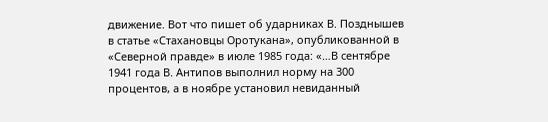движение. Вот что пишет об ударниках В. Позднышев в статье «Стахановцы Оротукана», опубликованной в «Северной правде» в июле 1985 года: «…В сентябре 1941 года В. Антипов выполнил норму на 300 процентов, а в ноябре установил невиданный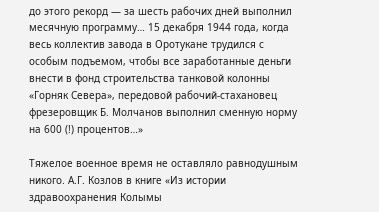до этого рекорд — за шесть рабочих дней выполнил месячную программу… 15 декабря 1944 года, когда весь коллектив завода в Оротукане трудился с особым подъемом, чтобы все заработанные деньги внести в фонд строительства танковой колонны «Горняк Севера», передовой рабочий-стахановец фрезеровщик Б. Молчанов выполнил сменную норму на 600 (!) процентов…»

Тяжелое военное время не оставляло равнодушным никого. А.Г. Козлов в книге «Из истории здравоохранения Колымы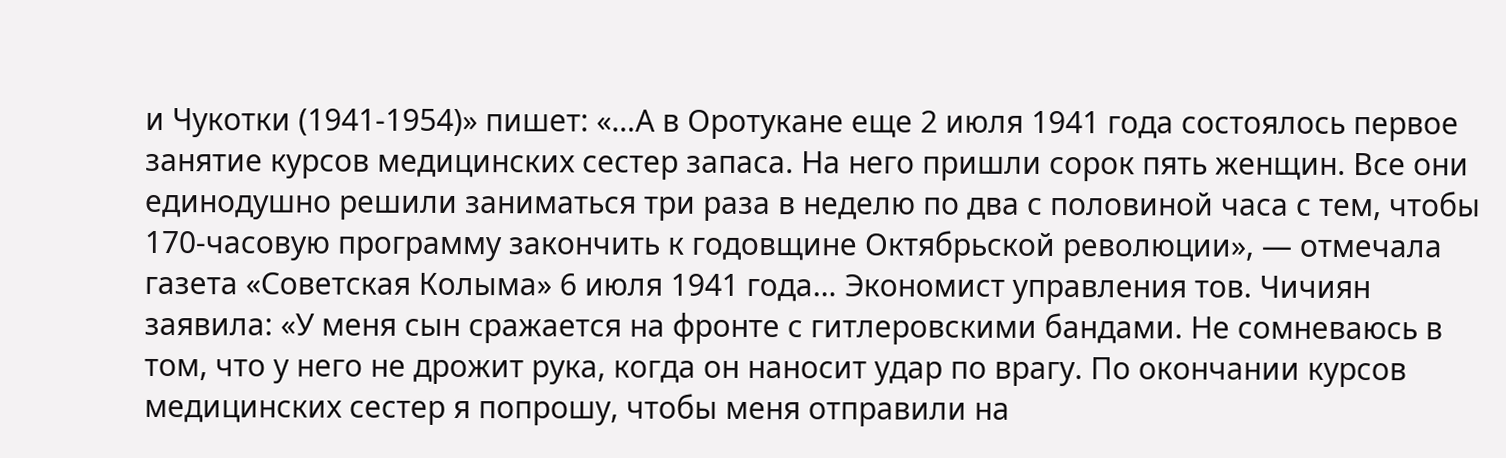и Чукотки (1941-1954)» пишет: «…А в Оротукане еще 2 июля 1941 года состоялось первое занятие курсов медицинских сестер запаса. На него пришли сорок пять женщин. Все они единодушно решили заниматься три раза в неделю по два с половиной часа с тем, чтобы 170-часовую программу закончить к годовщине Октябрьской революции», — отмечала газета «Советская Колыма» 6 июля 1941 года… Экономист управления тов. Чичиян заявила: «У меня сын сражается на фронте с гитлеровскими бандами. Не сомневаюсь в том, что у него не дрожит рука, когда он наносит удар по врагу. По окончании курсов медицинских сестер я попрошу, чтобы меня отправили на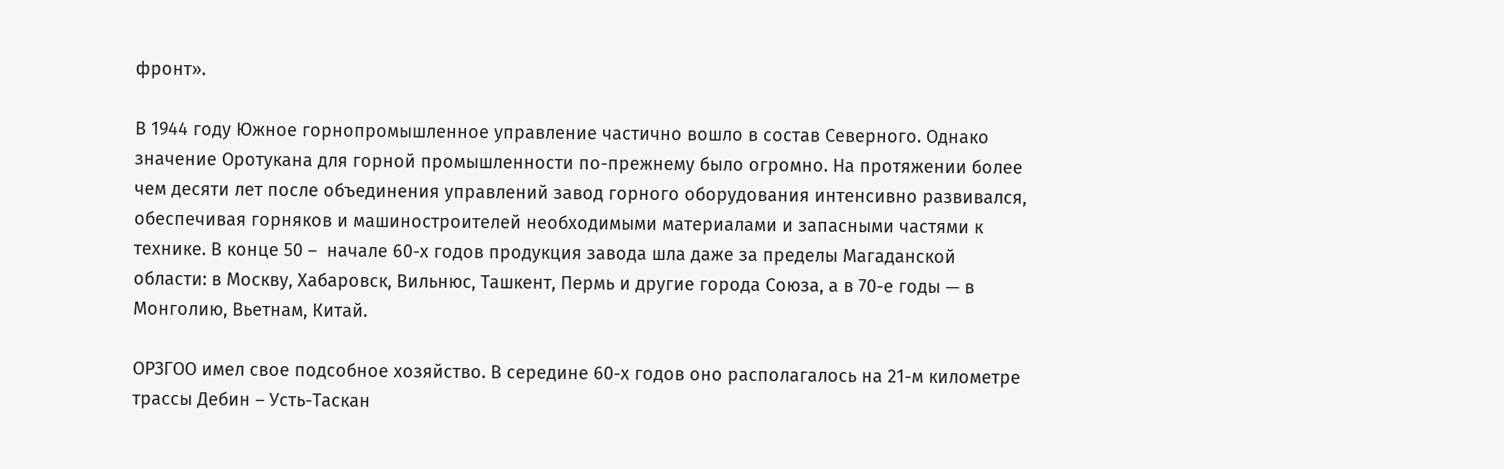фронт».

В 1944 году Южное горнопромышленное управление частично вошло в состав Северного. Однако значение Оротукана для горной промышленности по-прежнему было огромно. На протяжении более чем десяти лет после объединения управлений завод горного оборудования интенсивно развивался, обеспечивая горняков и машиностроителей необходимыми материалами и запасными частями к технике. В конце 50 –  начале 60-х годов продукция завода шла даже за пределы Магаданской области: в Москву, Хабаровск, Вильнюс, Ташкент, Пермь и другие города Союза, а в 70-е годы — в Монголию, Вьетнам, Китай.

ОРЗГОО имел свое подсобное хозяйство. В середине 60-х годов оно располагалось на 21-м километре трассы Дебин – Усть-Таскан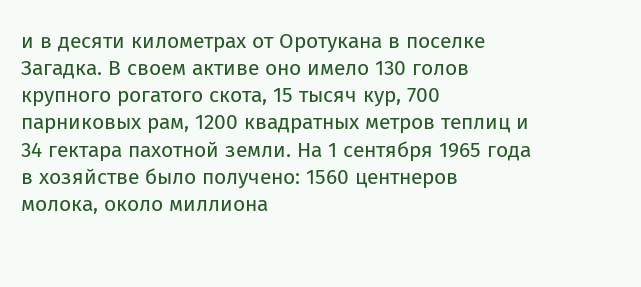и в десяти километрах от Оротукана в поселке Загадка. В своем активе оно имело 130 голов крупного рогатого скота, 15 тысяч кур, 700 парниковых рам, 1200 квадратных метров теплиц и 34 гектара пахотной земли. На 1 сентября 1965 года в хозяйстве было получено: 1560 центнеров молока, около миллиона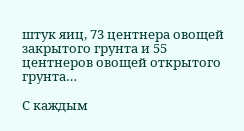штук яиц, 73 центнера овощей закрытого грунта и 55 центнеров овощей открытого грунта…

С каждым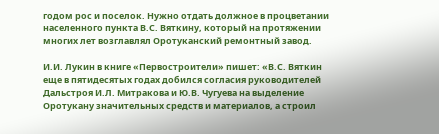годом рос и поселок. Нужно отдать должное в процветании населенного пункта В.С. Вяткину, который на протяжении многих лет возглавлял Оротуканский ремонтный завод.

И.И. Лукин в книге «Первостроители» пишет: «В.С. Вяткин еще в пятидесятых годах добился согласия руководителей Дальстроя И.Л. Митракова и Ю.В. Чугуева на выделение Оротукану значительных средств и материалов, а строил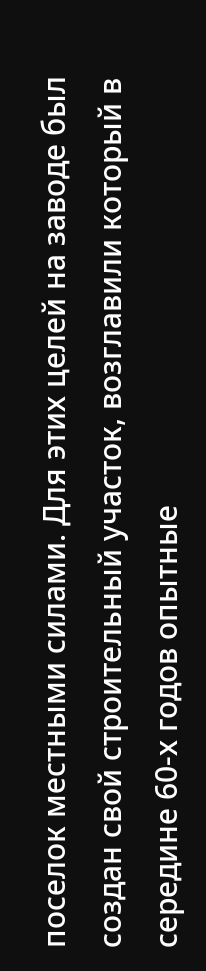поселок местными силами. Для этих целей на заводе был создан свой строительный участок, возглавили который в середине 60-х годов опытные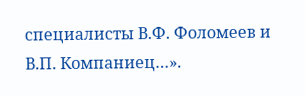специалисты В.Ф. Фоломеев и В.П. Компаниец…».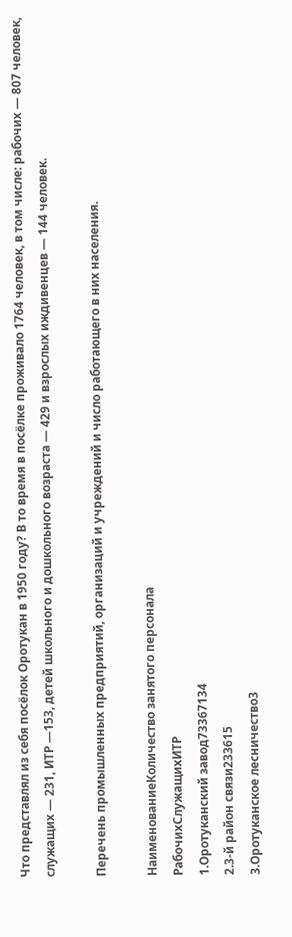Что представлял из себя посёлок Оротукан в 1950 году? В то время в посёлке проживало 1764 человек, в том числе: рабочих — 807 человек, служащих — 231, ИТР —153, детей школьного и дошкольного возраста — 429 и взрослых иждивенцев — 144 человек.

Перечень промышленных предприятий, организаций и учреждений и число работающего в них населения.

НаименованиеКоличество занятого персонала
РабочихСлужащихИТР
1.Оротуканский завод73367134
2.3-й район связи233615
3.Оротуканское лесничество3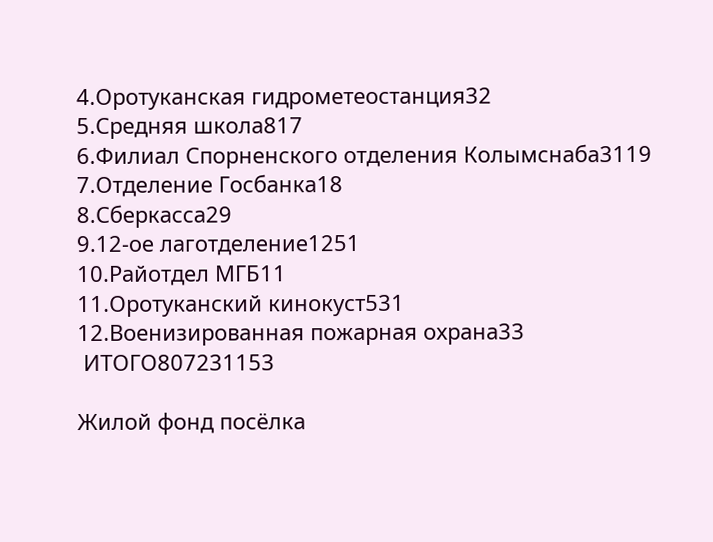4.Оротуканская гидрометеостанция32
5.Средняя школа817
6.Филиал Спорненского отделения Колымснаба3119
7.Отделение Госбанка18
8.Сберкасса29
9.12-ое лаготделение1251
10.Райотдел МГБ11
11.Оротуканский кинокуст531
12.Военизированная пожарная охрана33
 ИТОГО807231153

Жилой фонд посёлка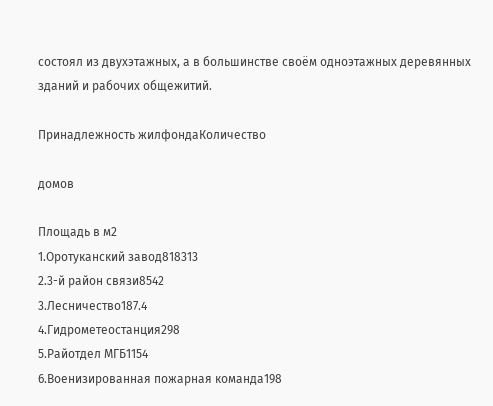состоял из двухэтажных, а в большинстве своём одноэтажных деревянных зданий и рабочих общежитий.

Принадлежность жилфондаКоличество

домов

Площадь в м2
1.Оротуканский завод818313
2.3-й район связи8542
3.Лесничество187.4
4.Гидрометеостанция298
5.Райотдел МГБ1154
6.Военизированная пожарная команда198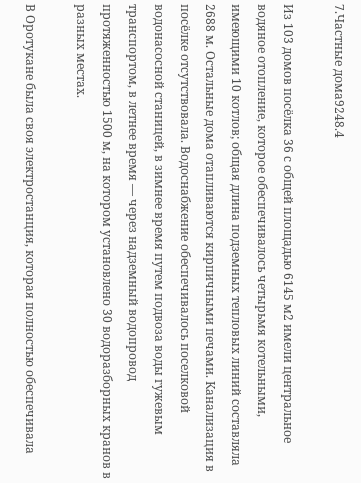7.Частные дома9248.4

Из 103 домов посёлка 36 с общей площадью 6145 м2 имели центральное водяное отопление, которое обеспечивалось четырьмя котельными, имеющими 10 котлов; общая длина подземных тепловых линий составляла 2688 м. Остальные дома отапливаются кирпичными печами. Канализация в посёлке отсутствовала. Водоснабжение обеспечивалось поселковой водонасосной станицей, в зимнее время путем подвоза воды гужевым транспортом, в летнее время — через надземный водопровод протяженностью 1500 м, на котором установлено 30 водоразборных кранов в разных местах.

В Оротукане была своя электростанция, которая полностью обеспечивала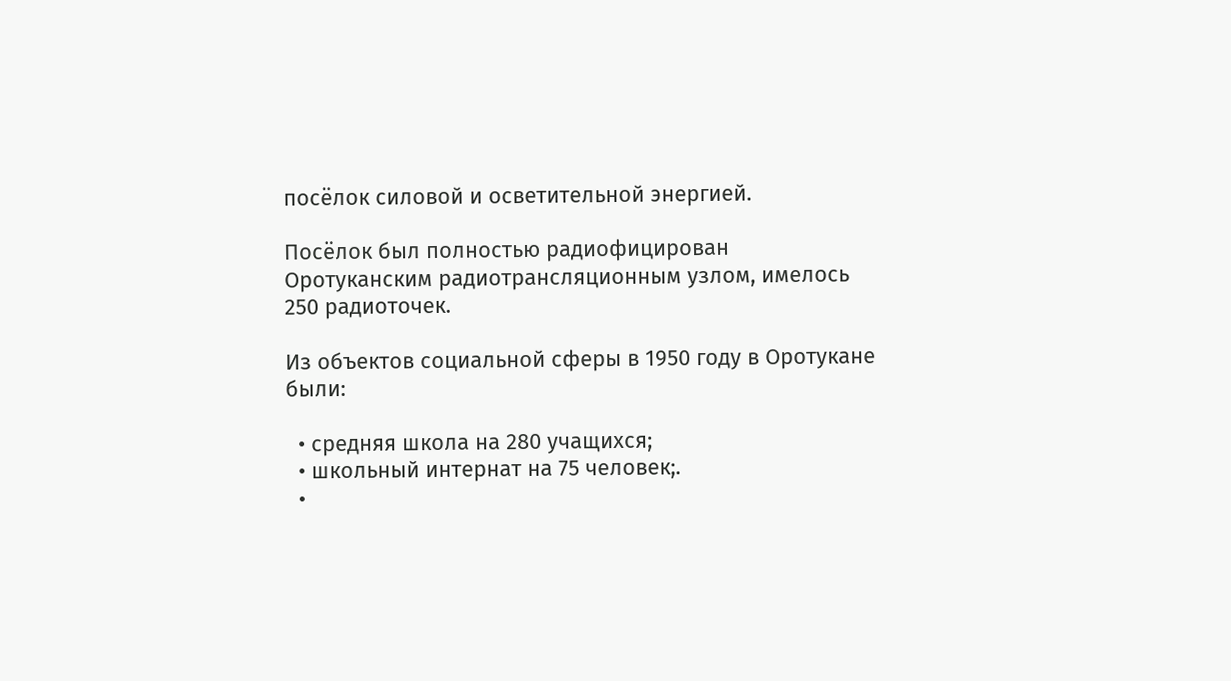посёлок силовой и осветительной энергией.

Посёлок был полностью радиофицирован Оротуканским радиотрансляционным узлом, имелось 250 радиоточек.

Из объектов социальной сферы в 1950 году в Оротукане были:

  • средняя школа на 280 учащихся;
  • школьный интернат на 75 человек;.
  •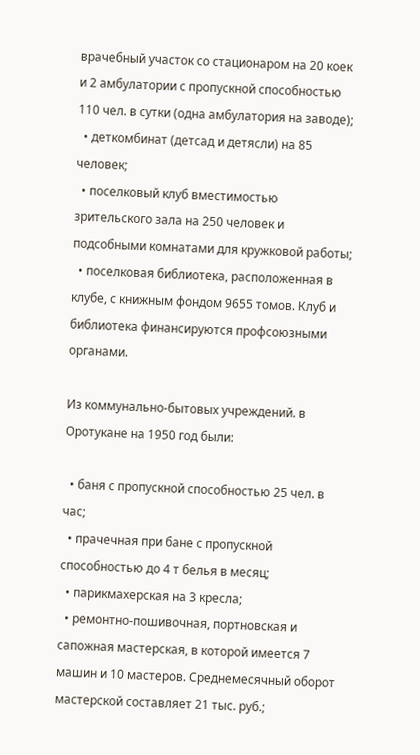врачебный участок со стационаром на 20 коек и 2 амбулатории с пропускной способностью 110 чел. в сутки (одна амбулатория на заводе);
  • деткомбинат (детсад и детясли) на 85 человек;
  • поселковый клуб вместимостью зрительского зала на 250 человек и подсобными комнатами для кружковой работы;
  • поселковая библиотека, расположенная в клубе, с книжным фондом 9655 томов. Клуб и библиотека финансируются профсоюзными органами.

Из коммунально-бытовых учреждений. в Оротукане на 1950 год были:

  • баня с пропускной способностью 25 чел. в час;
  • прачечная при бане с пропускной способностью до 4 т белья в месяц;
  • парикмахерская на 3 кресла;
  • ремонтно-пошивочная, портновская и сапожная мастерская, в которой имеется 7 машин и 10 мастеров. Среднемесячный оборот мастерской составляет 21 тыс. руб.;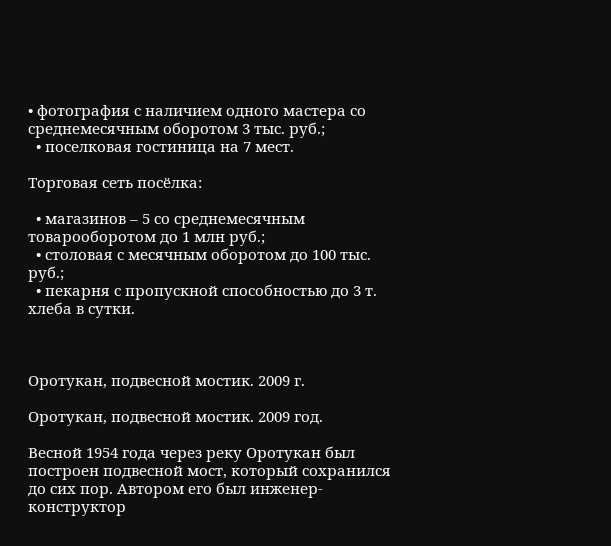• фотография с наличием одного мастера со среднемесячным оборотом 3 тыс. руб.;
  • поселковая гостиница на 7 мест.

Торговая сеть посёлка:

  • магазинов – 5 со среднемесячным товарооборотом до 1 млн руб.;
  • столовая с месячным оборотом до 100 тыс. руб.;
  • пекарня с пропускной способностью до 3 т. хлеба в сутки.



Оротукан, подвесной мостик. 2009 г.

Оротукан, подвесной мостик. 2009 год.

Весной 1954 года через реку Оротукан был построен подвесной мост, который сохранился до сих пор. Автором его был инженер-конструктор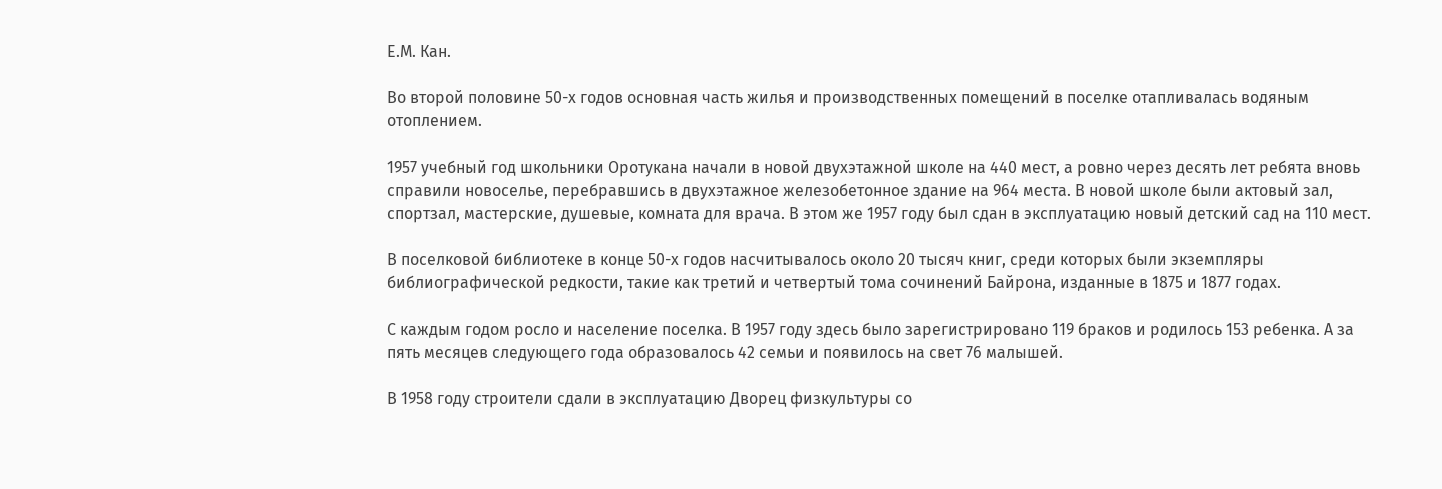Е.М. Кан.

Во второй половине 50-х годов основная часть жилья и производственных помещений в поселке отапливалась водяным отоплением.

1957 учебный год школьники Оротукана начали в новой двухэтажной школе на 440 мест, а ровно через десять лет ребята вновь справили новоселье, перебравшись в двухэтажное железобетонное здание на 964 места. В новой школе были актовый зал, спортзал, мастерские, душевые, комната для врача. В этом же 1957 году был сдан в эксплуатацию новый детский сад на 110 мест.

В поселковой библиотеке в конце 50-х годов насчитывалось около 20 тысяч книг, среди которых были экземпляры библиографической редкости, такие как третий и четвертый тома сочинений Байрона, изданные в 1875 и 1877 годах.

С каждым годом росло и население поселка. В 1957 году здесь было зарегистрировано 119 браков и родилось 153 ребенка. А за пять месяцев следующего года образовалось 42 семьи и появилось на свет 76 малышей.

В 1958 году строители сдали в эксплуатацию Дворец физкультуры со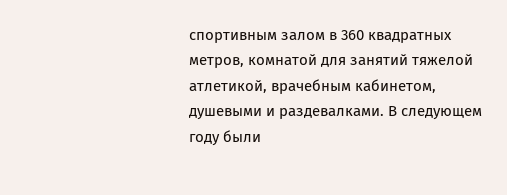спортивным залом в 360 квадратных метров, комнатой для занятий тяжелой атлетикой, врачебным кабинетом, душевыми и раздевалками. В следующем году были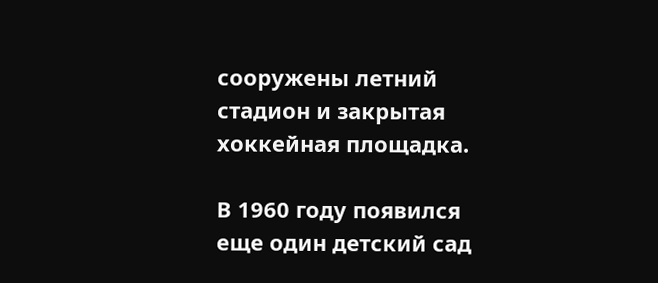сооружены летний стадион и закрытая хоккейная площадка.

В 1960 году появился еще один детский сад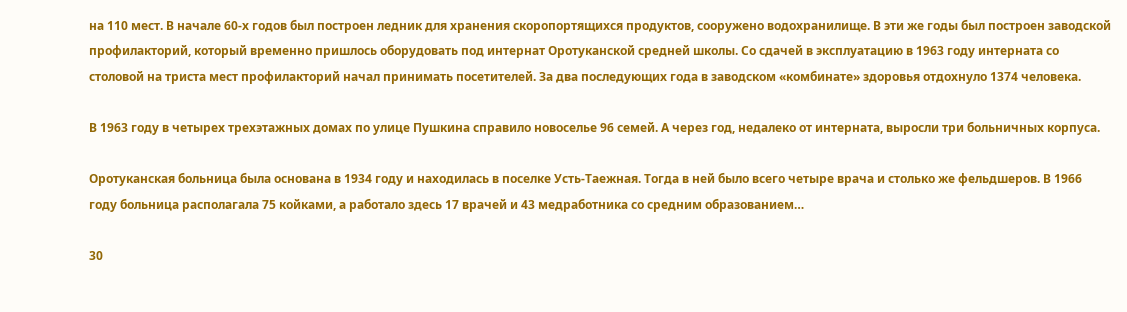на 110 мест. В начале 60-х годов был построен ледник для хранения скоропортящихся продуктов, сооружено водохранилище. В эти же годы был построен заводской профилакторий, который временно пришлось оборудовать под интернат Оротуканской средней школы. Со сдачей в эксплуатацию в 1963 году интерната со столовой на триста мест профилакторий начал принимать посетителей. За два последующих года в заводском «комбинате» здоровья отдохнуло 1374 человека.

В 1963 году в четырех трехэтажных домах по улице Пушкина справило новоселье 96 семей. А через год, недалеко от интерната, выросли три больничных корпуса.

Оротуканская больница была основана в 1934 году и находилась в поселке Усть-Таежная. Тогда в ней было всего четыре врача и столько же фельдшеров. В 1966 году больница располагала 75 койками, а работало здесь 17 врачей и 43 медработника со средним образованием…

30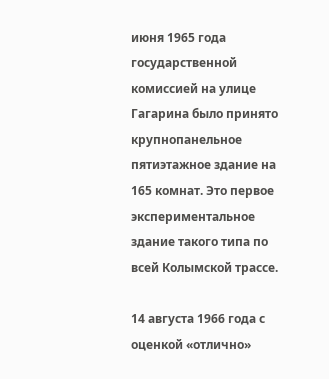июня 1965 года государственной комиссией на улице Гагарина было принято крупнопанельное пятиэтажное здание на 165 комнат. Это первое экспериментальное здание такого типа по всей Колымской трассе.

14 августа 1966 года с оценкой «отлично»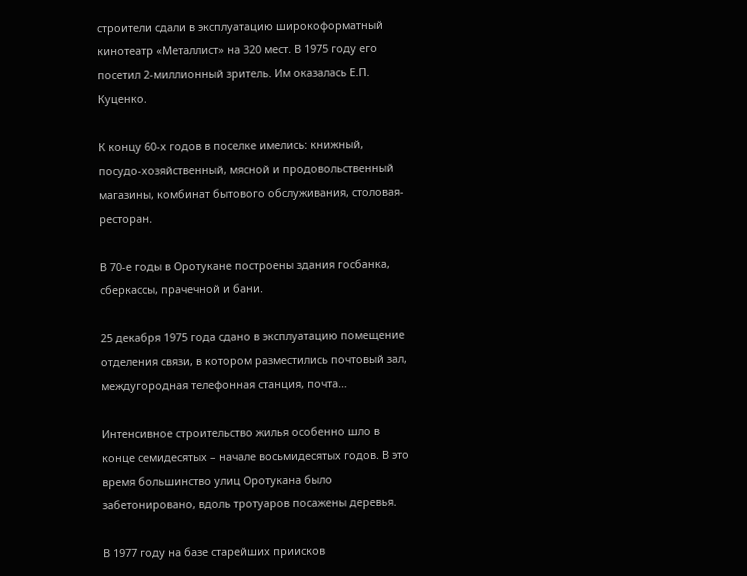строители сдали в эксплуатацию широкоформатный кинотеатр «Металлист» на 320 мест. В 1975 году его посетил 2-миллионный зритель. Им оказалась Е.П. Куценко.

К концу 60-х годов в поселке имелись: книжный, посудо-хозяйственный, мясной и продовольственный магазины, комбинат бытового обслуживания, столовая-ресторан.

В 70-е годы в Оротукане построены здания госбанка, сберкассы, прачечной и бани.

25 декабря 1975 года сдано в эксплуатацию помещение отделения связи, в котором разместились почтовый зал, междугородная телефонная станция, почта…

Интенсивное строительство жилья особенно шло в конце семидесятых – начале восьмидесятых годов. В это время большинство улиц Оротукана было забетонировано, вдоль тротуаров посажены деревья.

В 1977 году на базе старейших приисков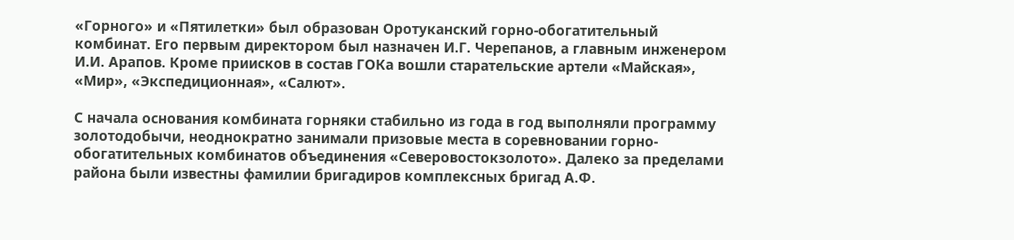«Горного» и «Пятилетки» был образован Оротуканский горно-обогатительный комбинат. Его первым директором был назначен И.Г. Черепанов, а главным инженером И.И. Арапов. Кроме приисков в состав ГОКа вошли старательские артели «Майская», «Мир», «Экспедиционная», «Салют».

С начала основания комбината горняки стабильно из года в год выполняли программу золотодобычи, неоднократно занимали призовые места в соревновании горно-обогатительных комбинатов объединения «Северовостокзолото». Далеко за пределами района были известны фамилии бригадиров комплексных бригад А.Ф.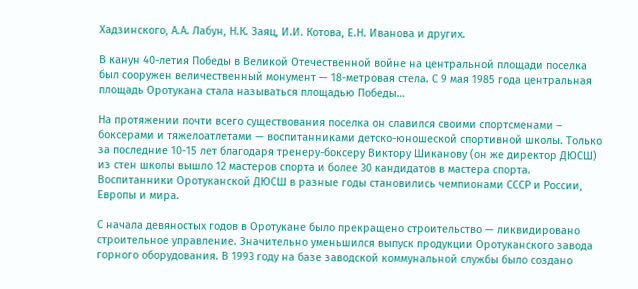Хадзинского, А.А. Лабун, Н.К. Заяц, И.И. Котова, Е.Н. Иванова и других.

В канун 40-летия Победы в Великой Отечественной войне на центральной площади поселка был сооружен величественный монумент — 18-метровая стела. С 9 мая 1985 года центральная площадь Оротукана стала называться площадью Победы…

На протяжении почти всего существования поселка он славился своими спортсменами – боксерами и тяжелоатлетами — воспитанниками детско-юношеской спортивной школы. Только за последние 10-15 лет благодаря тренеру-боксеру Виктору Шиканову (он же директор ДЮСШ) из стен школы вышло 12 мастеров спорта и более 30 кандидатов в мастера спорта. Воспитанники Оротуканской ДЮСШ в разные годы становились чемпионами СССР и России, Европы и мира.

С начала девяностых годов в Оротукане было прекращено строительство — ликвидировано строительное управление. Значительно уменьшился выпуск продукции Оротуканского завода горного оборудования. В 1993 году на базе заводской коммунальной службы было создано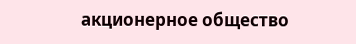акционерное общество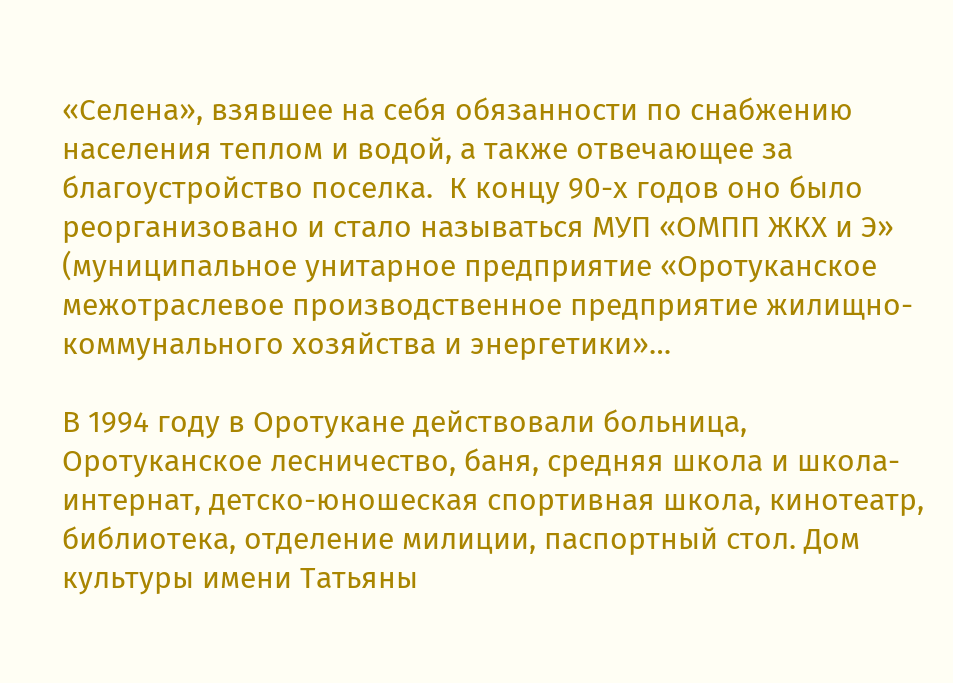«Селена», взявшее на себя обязанности по снабжению населения теплом и водой, а также отвечающее за благоустройство поселка.  К концу 90-х годов оно было реорганизовано и стало называться МУП «ОМПП ЖКХ и Э» (муниципальное унитарное предприятие «Оротуканское межотраслевое производственное предприятие жилищно-коммунального хозяйства и энергетики»…

В 1994 году в Оротукане действовали больница, Оротуканское лесничество, баня, средняя школа и школа-интернат, детско-юношеская спортивная школа, кинотеатр, библиотека, отделение милиции, паспортный стол. Дом культуры имени Татьяны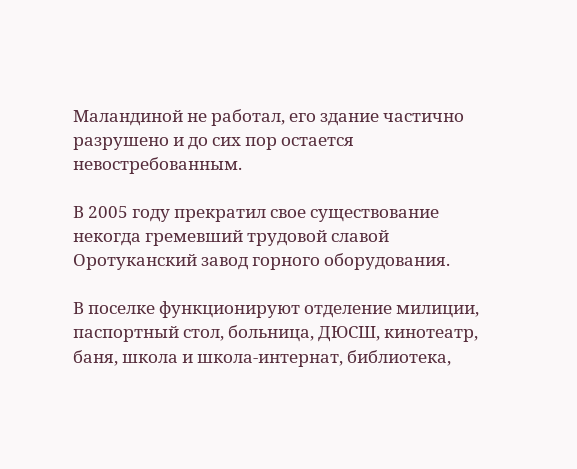Маландиной не работал, его здание частично разрушено и до сих пор остается невостребованным.

В 2005 году прекратил свое существование некогда гремевший трудовой славой Оротуканский завод горного оборудования.

В поселке функционируют отделение милиции, паспортный стол, больница, ДЮСШ, кинотеатр, баня, школа и школа-интернат, библиотека,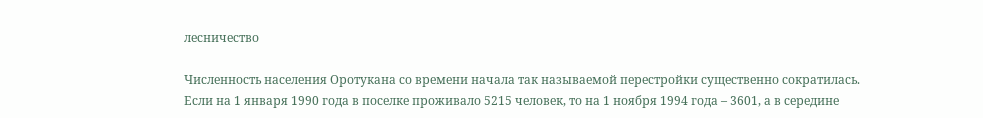лесничество

Численность населения Оротукана со времени начала так называемой перестройки существенно сократилась. Если на 1 января 1990 года в поселке проживало 5215 человек, то на 1 ноября 1994 года – 3601, а в середине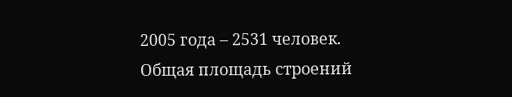2005 года – 2531 человек. Общая площадь строений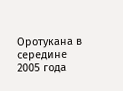Оротукана в середине 2005 года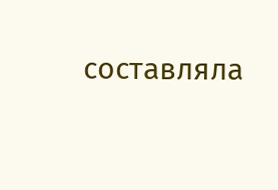составляла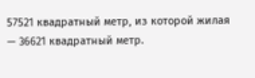57521 квадратный метр, из которой жилая — 36621 квадратный метр.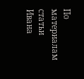По материалам статьи Ивана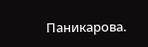Паникарова.